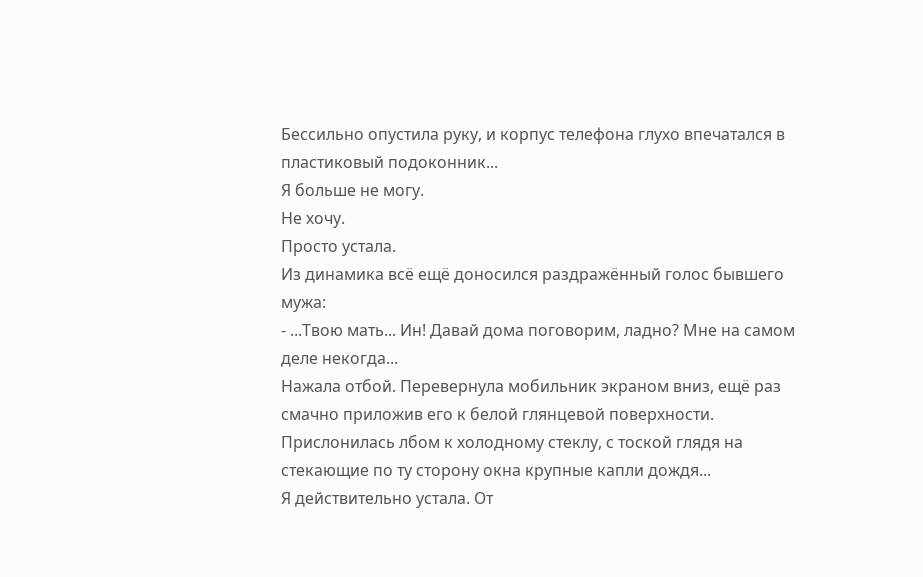Бессильно опустила руку, и корпус телефона глухо впечатался в пластиковый подоконник...
Я больше не могу.
Не хочу.
Просто устала.
Из динамика всё ещё доносился раздражённый голос бывшего мужа:
- ...Твою мать... Ин! Давай дома поговорим, ладно? Мне на самом деле некогда...
Нажала отбой. Перевернула мобильник экраном вниз, ещё раз смачно приложив его к белой глянцевой поверхности. Прислонилась лбом к холодному стеклу, с тоской глядя на стекающие по ту сторону окна крупные капли дождя...
Я действительно устала. От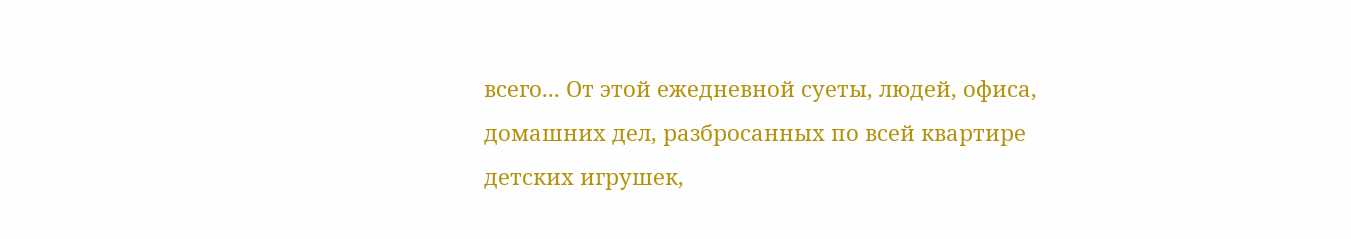всего... От этой ежедневной суеты, людей, офиса, домашних дел, разбросанных по всей квартире детских игрушек,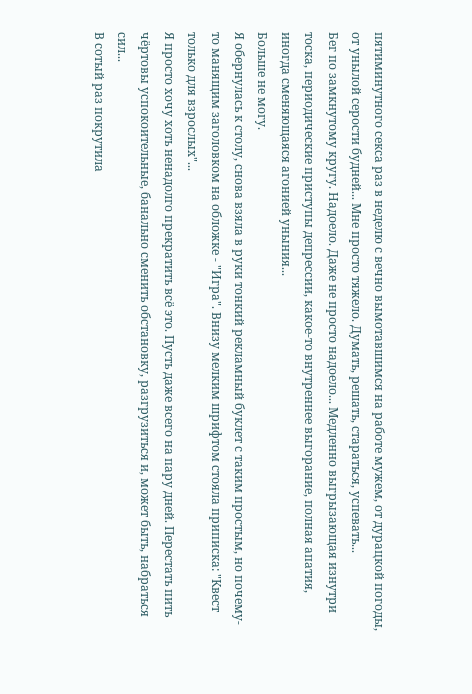пятиминутного секса раз в неделю с вечно вымотавшимся на работе мужем, от дурацкой погоды, от унылой серости будней... Мне просто тяжело. Думать, решать, стараться, успевать...
Бег по замкнутому кругу. Надоело. Даже не просто надоело... Медленно выгрызающая изнутри тоска, периодические приступы депрессии, какое-то внутреннее выгорание, полная апатия, иногда сменяющаяся агонией уныния...
Больше не могу.
Я обернулась к столу, снова взяла в руки тонкий рекламный буклет с таким простым, но почему-то манящим заголовком на обложке - "Игра". Внизу мелким шрифтом стояла приписка: "Квест только для взрослых"...
Я просто хочу хоть ненадолго прекратить всё это. Пусть даже всего на пару дней. Перестать пить чёртовы успокоительные, банально сменить обстановку, разгрузиться и, может быть, набраться сил...
В сотый раз покрутила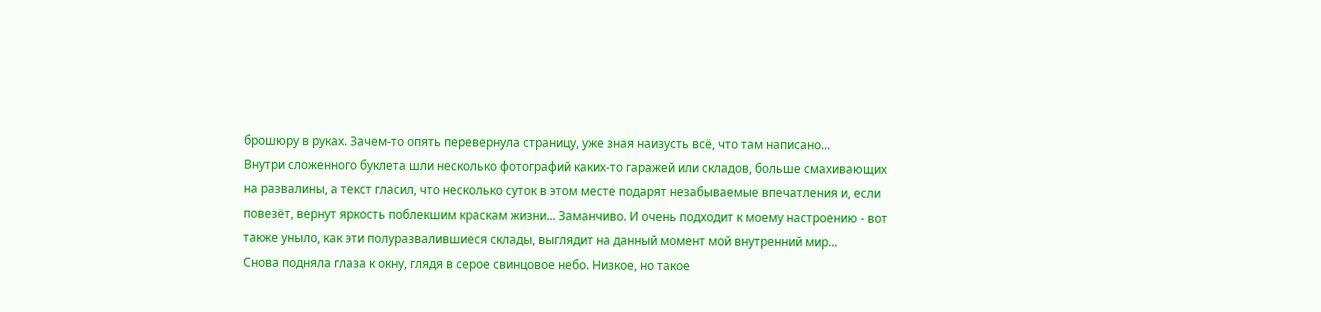брошюру в руках. Зачем-то опять перевернула страницу, уже зная наизусть всё, что там написано...
Внутри сложенного буклета шли несколько фотографий каких-то гаражей или складов, больше смахивающих на развалины, а текст гласил, что несколько суток в этом месте подарят незабываемые впечатления и, если повезёт, вернут яркость поблекшим краскам жизни... Заманчиво. И очень подходит к моему настроению - вот также уныло, как эти полуразвалившиеся склады, выглядит на данный момент мой внутренний мир...
Снова подняла глаза к окну, глядя в серое свинцовое небо. Низкое, но такое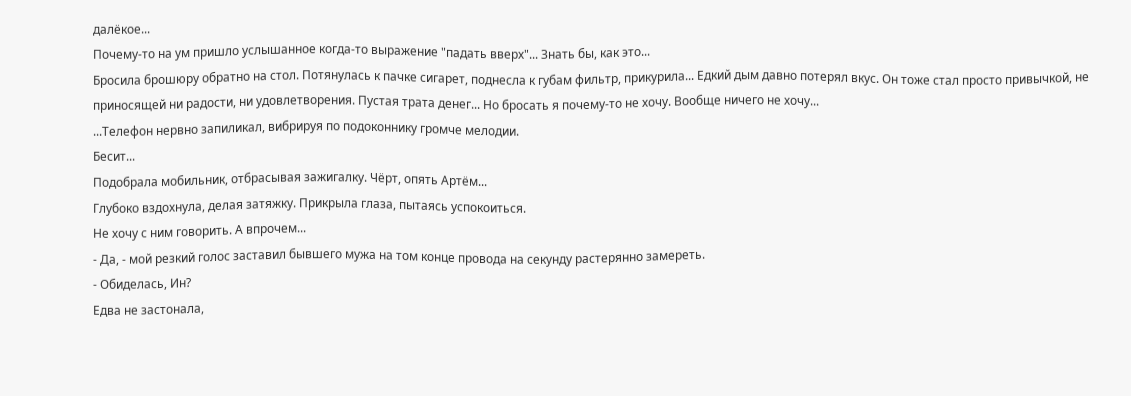далёкое...
Почему-то на ум пришло услышанное когда-то выражение "падать вверх"... Знать бы, как это...
Бросила брошюру обратно на стол. Потянулась к пачке сигарет, поднесла к губам фильтр, прикурила... Едкий дым давно потерял вкус. Он тоже стал просто привычкой, не приносящей ни радости, ни удовлетворения. Пустая трата денег... Но бросать я почему-то не хочу. Вообще ничего не хочу...
...Телефон нервно запиликал, вибрируя по подоконнику громче мелодии.
Бесит...
Подобрала мобильник, отбрасывая зажигалку. Чёрт, опять Артём...
Глубоко вздохнула, делая затяжку. Прикрыла глаза, пытаясь успокоиться.
Не хочу с ним говорить. А впрочем...
- Да, - мой резкий голос заставил бывшего мужа на том конце провода на секунду растерянно замереть.
- Обиделась, Ин?
Едва не застонала,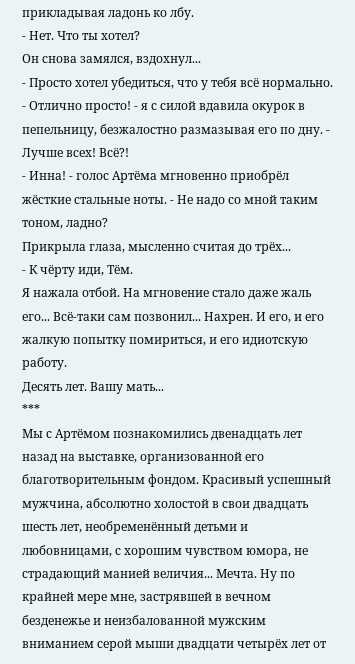прикладывая ладонь ко лбу.
- Нет. Что ты хотел?
Он снова замялся, вздохнул...
- Просто хотел убедиться, что у тебя всё нормально.
- Отлично просто! - я с силой вдавила окурок в пепельницу, безжалостно размазывая его по дну. - Лучше всех! Всё?!
- Инна! - голос Артёма мгновенно приобрёл жёсткие стальные ноты. - Не надо со мной таким тоном, ладно?
Прикрыла глаза, мысленно считая до трёх...
- К чёрту иди, Тём.
Я нажала отбой. На мгновение стало даже жаль его... Всё-таки сам позвонил... Нахрен. И его, и его жалкую попытку помириться, и его идиотскую работу.
Десять лет. Вашу мать...
***
Мы с Артёмом познакомились двенадцать лет назад на выставке, организованной его благотворительным фондом. Красивый успешный мужчина, абсолютно холостой в свои двадцать шесть лет, необременённый детьми и любовницами, с хорошим чувством юмора, не страдающий манией величия... Мечта. Ну по крайней мере мне, застрявшей в вечном безденежье и неизбалованной мужским вниманием серой мыши двадцати четырёх лет от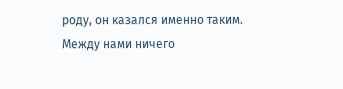роду, он казался именно таким.
Между нами ничего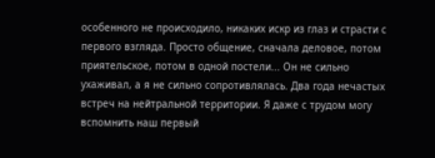особенного не происходило, никаких искр из глаз и страсти с первого взгляда. Просто общение, сначала деловое, потом приятельское, потом в одной постели... Он не сильно ухаживал, а я не сильно сопротивлялась. Два года нечастых встреч на нейтральной территории. Я даже с трудом могу вспомнить наш первый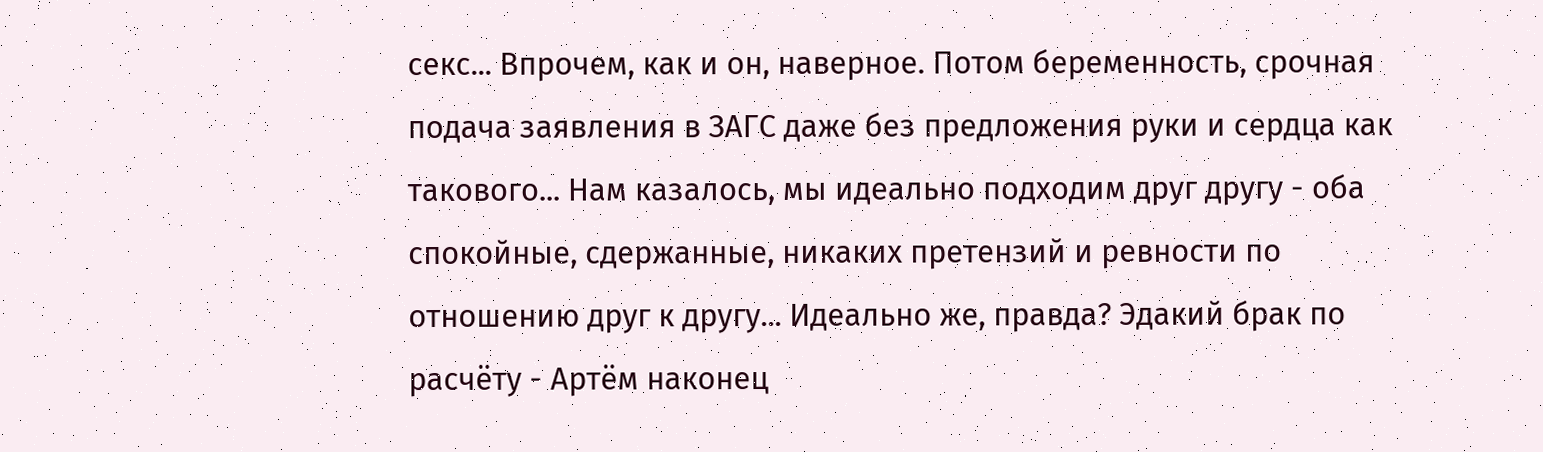секс... Впрочем, как и он, наверное. Потом беременность, срочная подача заявления в ЗАГС даже без предложения руки и сердца как такового... Нам казалось, мы идеально подходим друг другу - оба спокойные, сдержанные, никаких претензий и ревности по отношению друг к другу... Идеально же, правда? Эдакий брак по расчёту - Артём наконец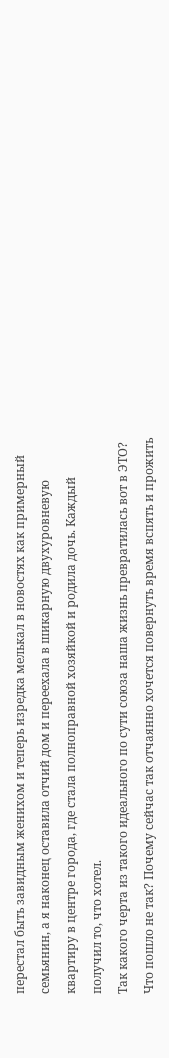перестал быть завидным женихом и теперь изредка мелькал в новостях как примерный семьянин, а я наконец оставила отчий дом и переехала в шикарную двухуровневую квартиру в центре города, где стала полноправной хозяйкой и родила дочь. Каждый получил то, что хотел.
Так какого черта из такого идеального по сути союза наша жизнь превратилась вот в ЭТО? Что пошло не так? Почему сейчас так отчаянно хочется повернуть время вспять и прожить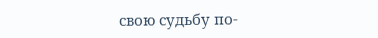свою судьбу по-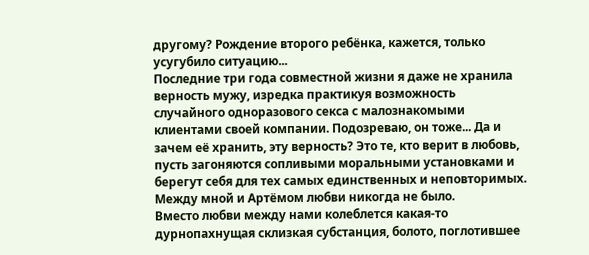другому? Рождение второго ребёнка, кажется, только усугубило ситуацию...
Последние три года совместной жизни я даже не хранила верность мужу, изредка практикуя возможность случайного одноразового секса с малознакомыми клиентами своей компании. Подозреваю, он тоже... Да и зачем её хранить, эту верность? Это те, кто верит в любовь, пусть загоняются сопливыми моральными установками и берегут себя для тех самых единственных и неповторимых. Между мной и Артёмом любви никогда не было.
Вместо любви между нами колеблется какая-то дурнопахнущая склизкая субстанция, болото, поглотившее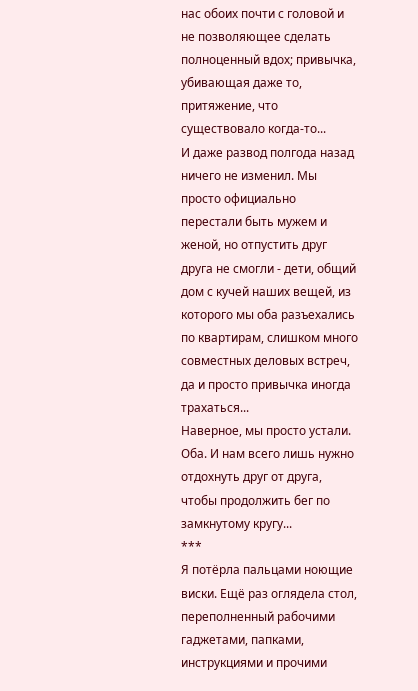нас обоих почти с головой и не позволяющее сделать полноценный вдох; привычка, убивающая даже то, притяжение, что существовало когда-то...
И даже развод полгода назад ничего не изменил. Мы просто официально перестали быть мужем и женой, но отпустить друг друга не смогли - дети, общий дом с кучей наших вещей, из которого мы оба разъехались по квартирам, слишком много совместных деловых встреч, да и просто привычка иногда трахаться...
Наверное, мы просто устали. Оба. И нам всего лишь нужно отдохнуть друг от друга, чтобы продолжить бег по замкнутому кругу...
***
Я потёрла пальцами ноющие виски. Ещё раз оглядела стол, переполненный рабочими гаджетами, папками, инструкциями и прочими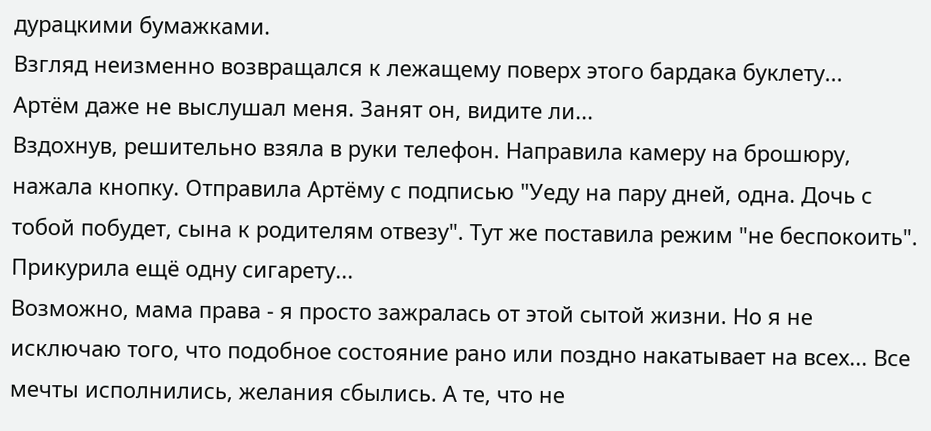дурацкими бумажками.
Взгляд неизменно возвращался к лежащему поверх этого бардака буклету...
Артём даже не выслушал меня. Занят он, видите ли...
Вздохнув, решительно взяла в руки телефон. Направила камеру на брошюру, нажала кнопку. Отправила Артёму с подписью "Уеду на пару дней, одна. Дочь с тобой побудет, сына к родителям отвезу". Тут же поставила режим "не беспокоить". Прикурила ещё одну сигарету...
Возможно, мама права - я просто зажралась от этой сытой жизни. Но я не исключаю того, что подобное состояние рано или поздно накатывает на всех... Все мечты исполнились, желания сбылись. А те, что не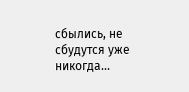сбылись, не сбудутся уже никогда...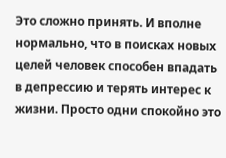Это сложно принять. И вполне нормально, что в поисках новых целей человек способен впадать в депрессию и терять интерес к жизни. Просто одни спокойно это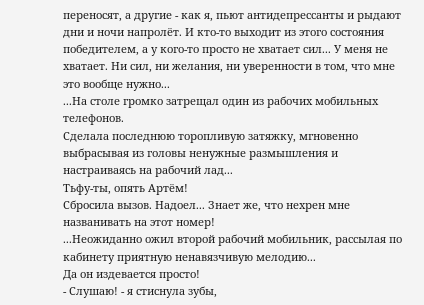переносят, а другие - как я, пьют антидепрессанты и рыдают дни и ночи напролёт. И кто-то выходит из этого состояния победителем, а у кого-то просто не хватает сил... У меня не хватает. Ни сил, ни желания, ни уверенности в том, что мне это вообще нужно...
...На столе громко затрещал один из рабочих мобильных телефонов.
Сделала последнюю торопливую затяжку, мгновенно выбрасывая из головы ненужные размышления и настраиваясь на рабочий лад...
Тьфу-ты, опять Артём!
Сбросила вызов. Надоел... Знает же, что нехрен мне названивать на этот номер!
...Неожиданно ожил второй рабочий мобильник, рассылая по кабинету приятную ненавязчивую мелодию...
Да он издевается просто!
- Слушаю! - я стиснула зубы,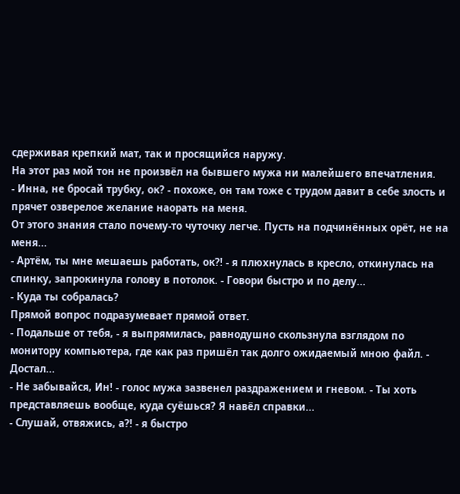сдерживая крепкий мат, так и просящийся наружу.
На этот раз мой тон не произвёл на бывшего мужа ни малейшего впечатления.
- Инна, не бросай трубку, ок? - похоже, он там тоже с трудом давит в себе злость и прячет озверелое желание наорать на меня.
От этого знания стало почему-то чуточку легче. Пусть на подчинённых орёт, не на меня...
- Артём, ты мне мешаешь работать, ок?! - я плюхнулась в кресло, откинулась на спинку, запрокинула голову в потолок. - Говори быстро и по делу...
- Куда ты собралась?
Прямой вопрос подразумевает прямой ответ.
- Подальше от тебя, - я выпрямилась, равнодушно скользнула взглядом по монитору компьютера, где как раз пришёл так долго ожидаемый мною файл. - Достал...
- Не забывайся, Ин! - голос мужа зазвенел раздражением и гневом. - Ты хоть представляешь вообще, куда суёшься? Я навёл справки...
- Слушай, отвяжись, а?! - я быстро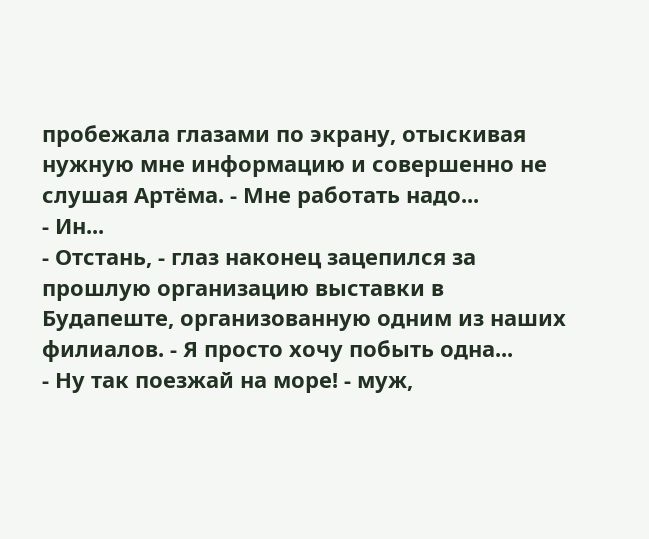пробежала глазами по экрану, отыскивая нужную мне информацию и совершенно не слушая Артёма. - Мне работать надо...
- Ин...
- Отстань, - глаз наконец зацепился за прошлую организацию выставки в Будапеште, организованную одним из наших филиалов. - Я просто хочу побыть одна...
- Ну так поезжай на море! - муж,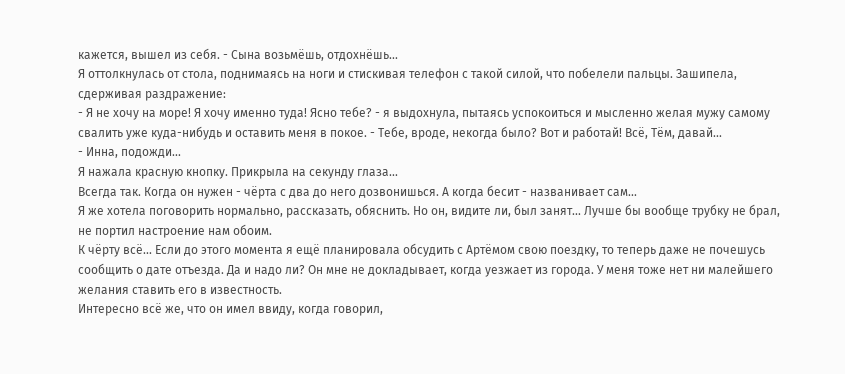кажется, вышел из себя. - Сына возьмёшь, отдохнёшь...
Я оттолкнулась от стола, поднимаясь на ноги и стискивая телефон с такой силой, что побелели пальцы. Зашипела, сдерживая раздражение:
- Я не хочу на море! Я хочу именно туда! Ясно тебе? - я выдохнула, пытаясь успокоиться и мысленно желая мужу самому свалить уже куда-нибудь и оставить меня в покое. - Тебе, вроде, некогда было? Вот и работай! Всё, Тём, давай...
- Инна, подожди...
Я нажала красную кнопку. Прикрыла на секунду глаза...
Всегда так. Когда он нужен - чёрта с два до него дозвонишься. А когда бесит - названивает сам...
Я же хотела поговорить нормально, рассказать, обяснить. Но он, видите ли, был занят... Лучше бы вообще трубку не брал, не портил настроение нам обоим.
К чёрту всё... Если до этого момента я ещё планировала обсудить с Артёмом свою поездку, то теперь даже не почешусь сообщить о дате отъезда. Да и надо ли? Он мне не докладывает, когда уезжает из города. У меня тоже нет ни малейшего желания ставить его в известность.
Интересно всё же, что он имел ввиду, когда говорил,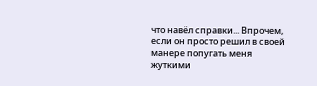что навёл справки... Впрочем, если он просто решил в своей манере попугать меня жуткими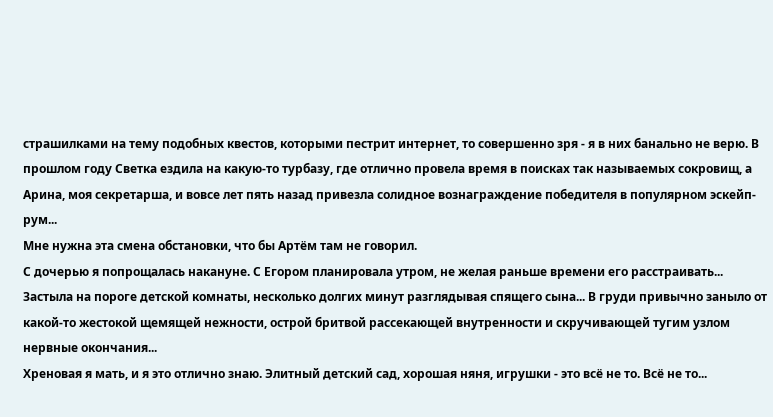страшилками на тему подобных квестов, которыми пестрит интернет, то совершенно зря - я в них банально не верю. В прошлом году Светка ездила на какую-то турбазу, где отлично провела время в поисках так называемых сокровищ, а Арина, моя секретарша, и вовсе лет пять назад привезла солидное вознаграждение победителя в популярном эскейп-рум...
Мне нужна эта смена обстановки, что бы Артём там не говорил.
С дочерью я попрощалась накануне. С Егором планировала утром, не желая раньше времени его расстраивать...
Застыла на пороге детской комнаты, несколько долгих минут разглядывая спящего сына... В груди привычно заныло от какой-то жестокой щемящей нежности, острой бритвой рассекающей внутренности и скручивающей тугим узлом нервные окончания...
Хреновая я мать, и я это отлично знаю. Элитный детский сад, хорошая няня, игрушки - это всё не то. Всё не то...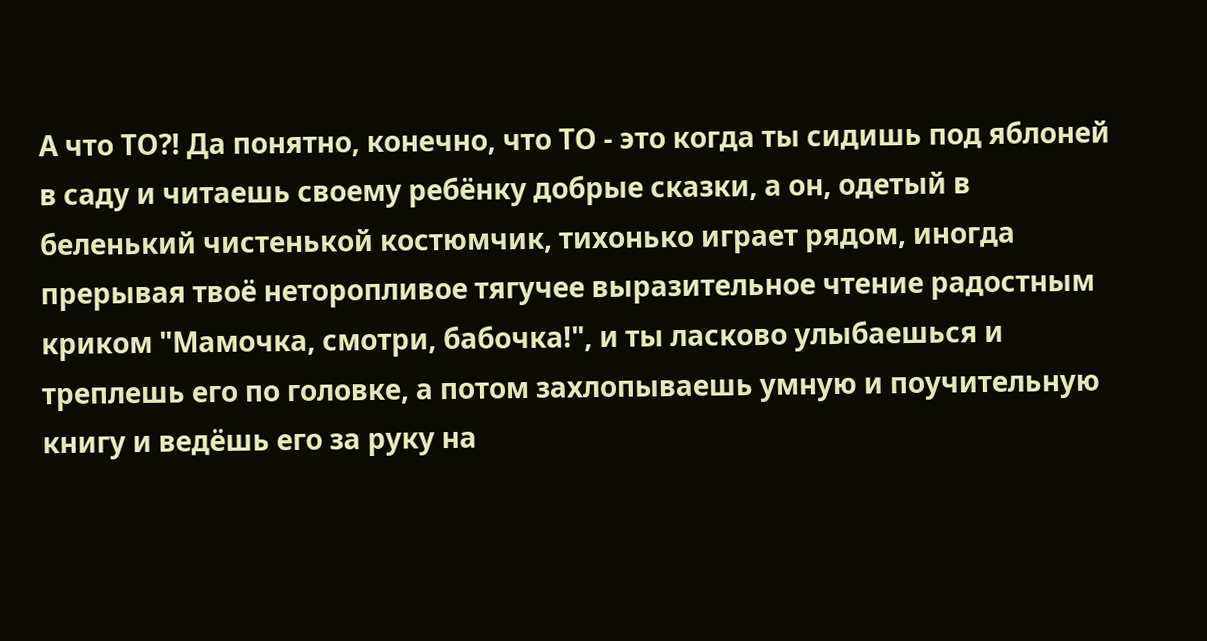А что ТО?! Да понятно, конечно, что ТО - это когда ты сидишь под яблоней в саду и читаешь своему ребёнку добрые сказки, а он, одетый в беленький чистенькой костюмчик, тихонько играет рядом, иногда прерывая твоё неторопливое тягучее выразительное чтение радостным криком "Мамочка, смотри, бабочка!", и ты ласково улыбаешься и треплешь его по головке, а потом захлопываешь умную и поучительную книгу и ведёшь его за руку на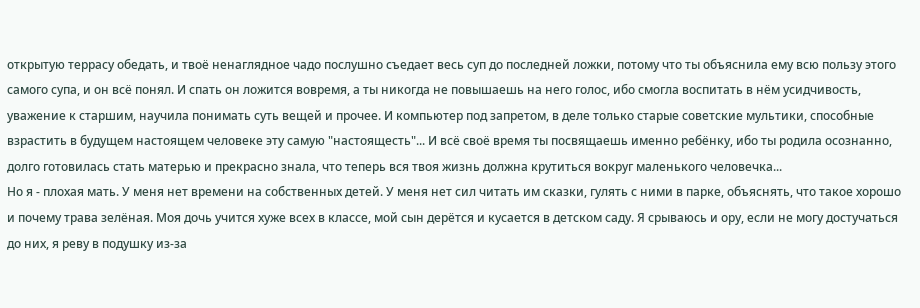открытую террасу обедать, и твоё ненаглядное чадо послушно съедает весь суп до последней ложки, потому что ты объяснила ему всю пользу этого самого супа, и он всё понял. И спать он ложится вовремя, а ты никогда не повышаешь на него голос, ибо смогла воспитать в нём усидчивость, уважение к старшим, научила понимать суть вещей и прочее. И компьютер под запретом, в деле только старые советские мультики, способные взрастить в будущем настоящем человеке эту самую "настоящесть"... И всё своё время ты посвящаешь именно ребёнку, ибо ты родила осознанно, долго готовилась стать матерью и прекрасно знала, что теперь вся твоя жизнь должна крутиться вокруг маленького человечка...
Но я - плохая мать. У меня нет времени на собственных детей. У меня нет сил читать им сказки, гулять с ними в парке, объяснять, что такое хорошо и почему трава зелёная. Моя дочь учится хуже всех в классе, мой сын дерётся и кусается в детском саду. Я срываюсь и ору, если не могу достучаться до них, я реву в подушку из-за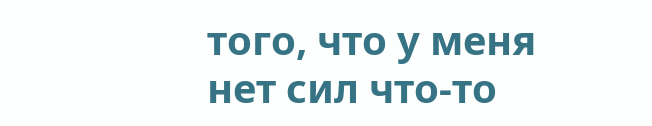того, что у меня нет сил что-то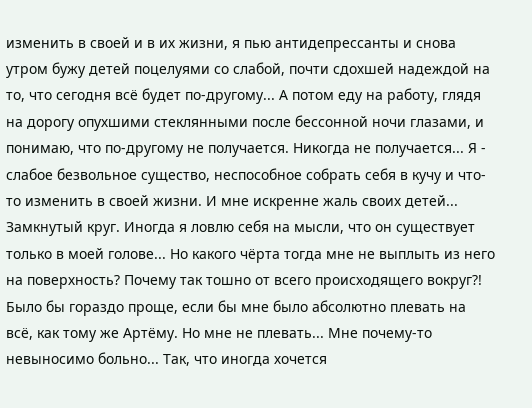изменить в своей и в их жизни, я пью антидепрессанты и снова утром бужу детей поцелуями со слабой, почти сдохшей надеждой на то, что сегодня всё будет по-другому... А потом еду на работу, глядя на дорогу опухшими стеклянными после бессонной ночи глазами, и понимаю, что по-другому не получается. Никогда не получается... Я - слабое безвольное существо, неспособное собрать себя в кучу и что-то изменить в своей жизни. И мне искренне жаль своих детей...
Замкнутый круг. Иногда я ловлю себя на мысли, что он существует только в моей голове... Но какого чёрта тогда мне не выплыть из него на поверхность? Почему так тошно от всего происходящего вокруг?! Было бы гораздо проще, если бы мне было абсолютно плевать на всё, как тому же Артёму. Но мне не плевать... Мне почему-то невыносимо больно... Так, что иногда хочется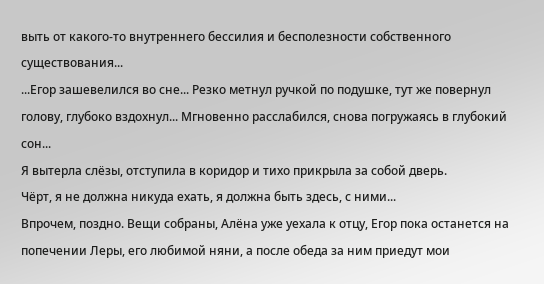выть от какого-то внутреннего бессилия и бесполезности собственного существования...
...Егор зашевелился во сне... Резко метнул ручкой по подушке, тут же повернул голову, глубоко вздохнул... Мгновенно расслабился, снова погружаясь в глубокий сон...
Я вытерла слёзы, отступила в коридор и тихо прикрыла за собой дверь.
Чёрт, я не должна никуда ехать, я должна быть здесь, с ними...
Впрочем, поздно. Вещи собраны, Алёна уже уехала к отцу, Егор пока останется на попечении Леры, его любимой няни, а после обеда за ним приедут мои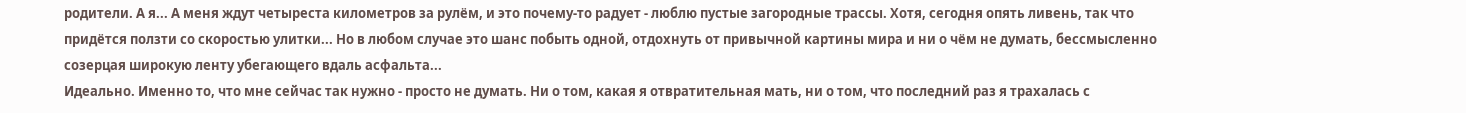родители. А я... А меня ждут четыреста километров за рулём, и это почему-то радует - люблю пустые загородные трассы. Хотя, сегодня опять ливень, так что придётся ползти со скоростью улитки... Но в любом случае это шанс побыть одной, отдохнуть от привычной картины мира и ни о чём не думать, бессмысленно созерцая широкую ленту убегающего вдаль асфальта...
Идеально. Именно то, что мне сейчас так нужно - просто не думать. Ни о том, какая я отвратительная мать, ни о том, что последний раз я трахалась с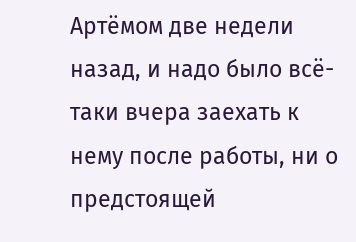Артёмом две недели назад, и надо было всё-таки вчера заехать к нему после работы, ни о предстоящей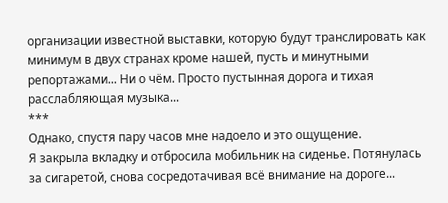организации известной выставки, которую будут транслировать как минимум в двух странах кроме нашей, пусть и минутными репортажами... Ни о чём. Просто пустынная дорога и тихая расслабляющая музыка...
***
Однако, спустя пару часов мне надоело и это ощущение.
Я закрыла вкладку и отбросила мобильник на сиденье. Потянулась за сигаретой, снова сосредотачивая всё внимание на дороге...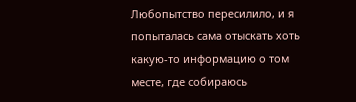Любопытство пересилило, и я попыталась сама отыскать хоть какую-то информацию о том месте, где собираюсь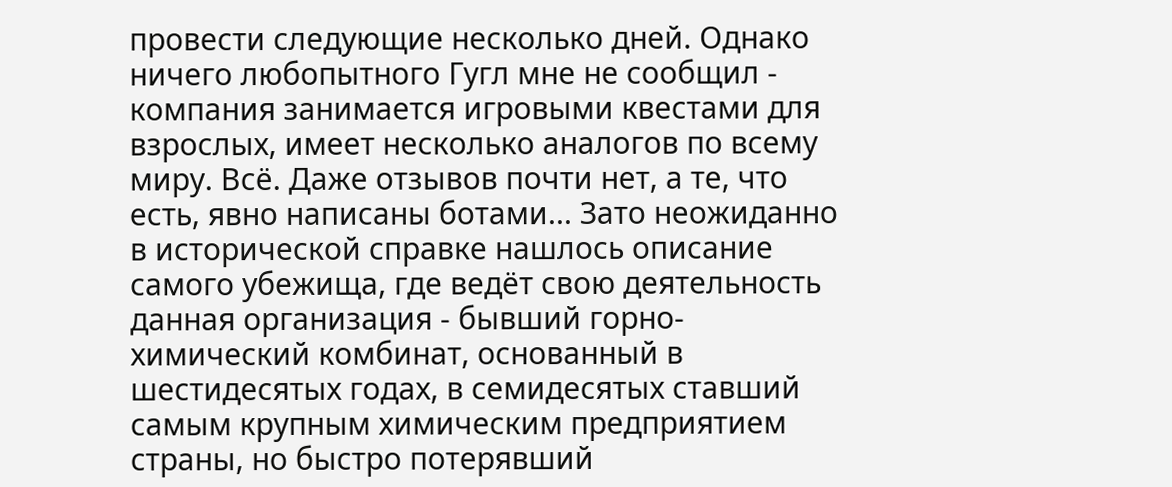провести следующие несколько дней. Однако ничего любопытного Гугл мне не сообщил - компания занимается игровыми квестами для взрослых, имеет несколько аналогов по всему миру. Всё. Даже отзывов почти нет, а те, что есть, явно написаны ботами... Зато неожиданно в исторической справке нашлось описание самого убежища, где ведёт свою деятельность данная организация - бывший горно-химический комбинат, основанный в шестидесятых годах, в семидесятых ставший самым крупным химическим предприятием страны, но быстро потерявший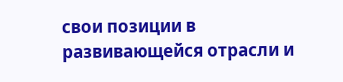свои позиции в развивающейся отрасли и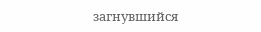загнувшийся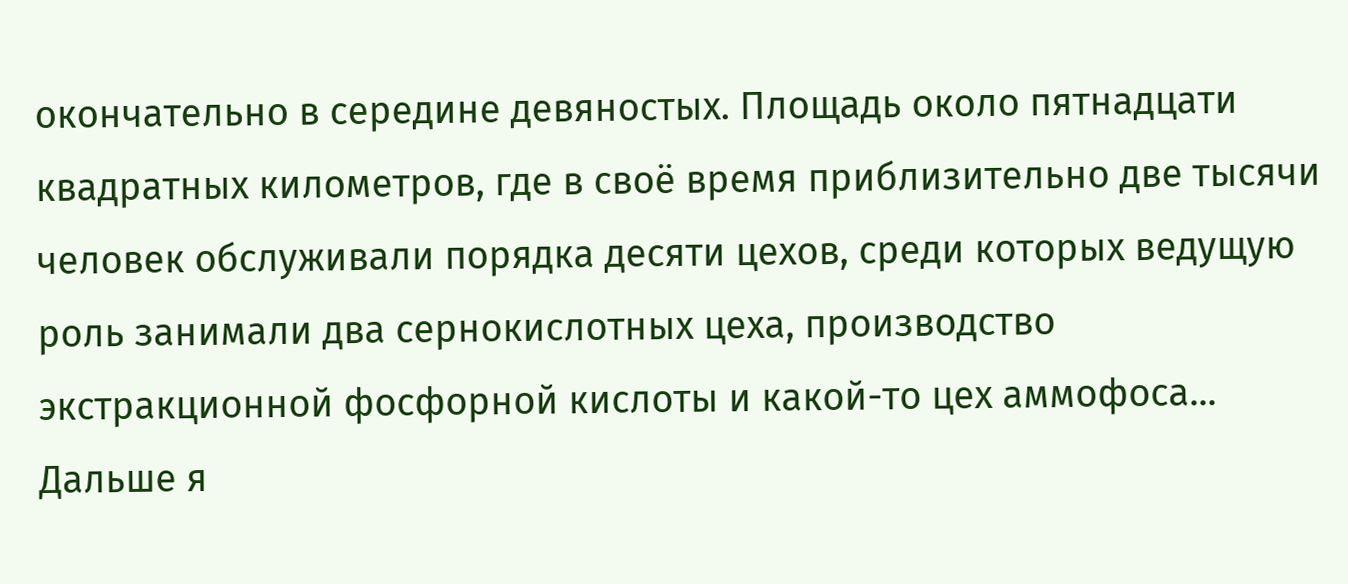окончательно в середине девяностых. Площадь около пятнадцати квадратных километров, где в своё время приблизительно две тысячи человек обслуживали порядка десяти цехов, среди которых ведущую роль занимали два сернокислотных цеха, производство экстракционной фосфорной кислоты и какой-то цех аммофоса...
Дальше я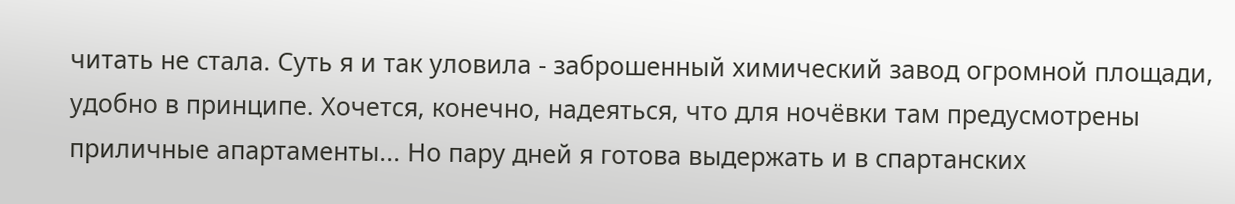читать не стала. Суть я и так уловила - заброшенный химический завод огромной площади, удобно в принципе. Хочется, конечно, надеяться, что для ночёвки там предусмотрены приличные апартаменты... Но пару дней я готова выдержать и в спартанских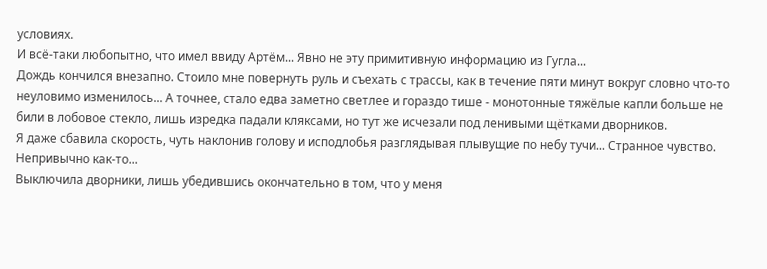условиях.
И всё-таки любопытно, что имел ввиду Артём... Явно не эту примитивную информацию из Гугла...
Дождь кончился внезапно. Стоило мне повернуть руль и съехать с трассы, как в течение пяти минут вокруг словно что-то неуловимо изменилось... А точнее, стало едва заметно светлее и гораздо тише - монотонные тяжёлые капли больше не били в лобовое стекло, лишь изредка падали кляксами, но тут же исчезали под ленивыми щётками дворников.
Я даже сбавила скорость, чуть наклонив голову и исподлобья разглядывая плывущие по небу тучи... Странное чувство. Непривычно как-то...
Выключила дворники, лишь убедившись окончательно в том, что у меня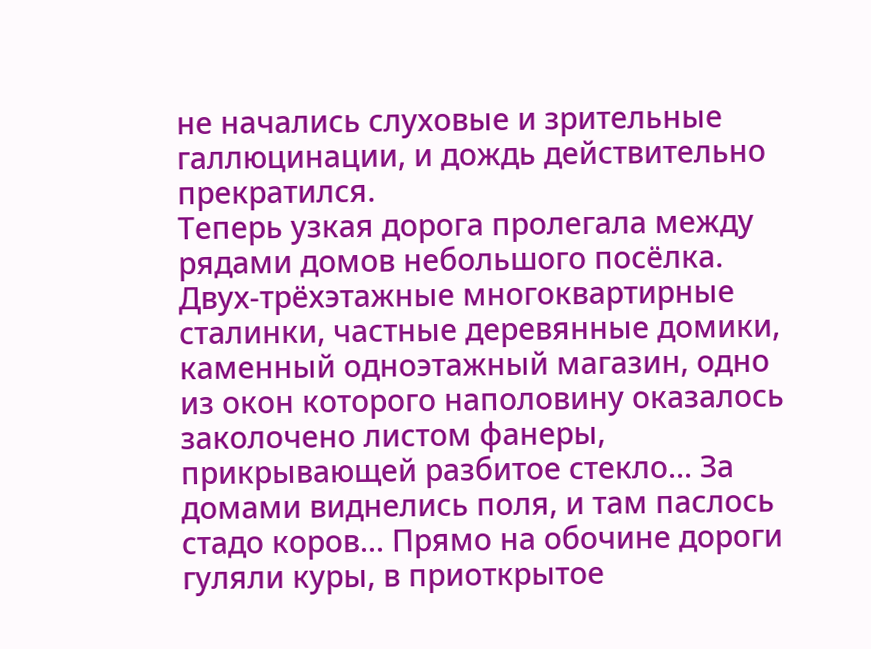не начались слуховые и зрительные галлюцинации, и дождь действительно прекратился.
Теперь узкая дорога пролегала между рядами домов небольшого посёлка. Двух-трёхэтажные многоквартирные сталинки, частные деревянные домики, каменный одноэтажный магазин, одно из окон которого наполовину оказалось заколочено листом фанеры, прикрывающей разбитое стекло... За домами виднелись поля, и там паслось стадо коров... Прямо на обочине дороги гуляли куры, в приоткрытое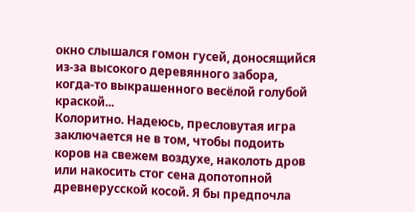окно слышался гомон гусей, доносящийся из-за высокого деревянного забора, когда-то выкрашенного весёлой голубой краской...
Колоритно. Надеюсь, пресловутая игра заключается не в том, чтобы подоить коров на свежем воздухе, наколоть дров или накосить стог сена допотопной древнерусской косой. Я бы предпочла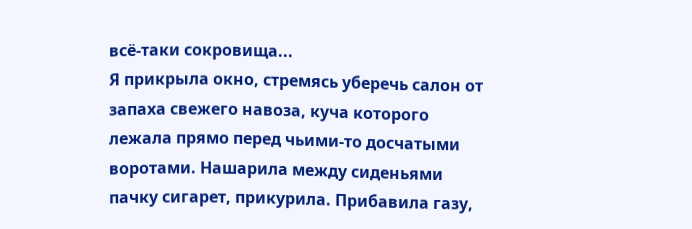всё-таки сокровища...
Я прикрыла окно, стремясь уберечь салон от запаха свежего навоза, куча которого лежала прямо перед чьими-то досчатыми воротами. Нашарила между сиденьями пачку сигарет, прикурила. Прибавила газу,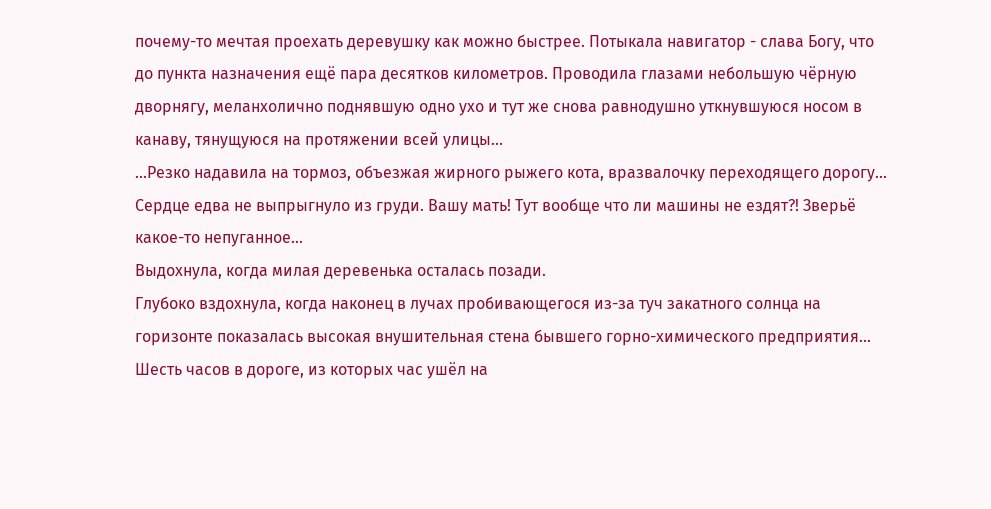почему-то мечтая проехать деревушку как можно быстрее. Потыкала навигатор - слава Богу, что до пункта назначения ещё пара десятков километров. Проводила глазами небольшую чёрную дворнягу, меланхолично поднявшую одно ухо и тут же снова равнодушно уткнувшуюся носом в канаву, тянущуюся на протяжении всей улицы...
...Резко надавила на тормоз, объезжая жирного рыжего кота, вразвалочку переходящего дорогу...
Сердце едва не выпрыгнуло из груди. Вашу мать! Тут вообще что ли машины не ездят?! Зверьё какое-то непуганное...
Выдохнула, когда милая деревенька осталась позади.
Глубоко вздохнула, когда наконец в лучах пробивающегося из-за туч закатного солнца на горизонте показалась высокая внушительная стена бывшего горно-химического предприятия...
Шесть часов в дороге, из которых час ушёл на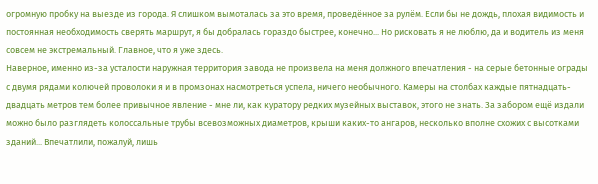огромную пробку на выезде из города. Я слишком вымоталась за это время, проведённое за рулём. Если бы не дождь, плохая видимость и постоянная необходимость сверять маршрут, я бы добралась гораздо быстрее, конечно... Но рисковать я не люблю, да и водитель из меня совсем не экстремальный. Главное, что я уже здесь.
Наверное, именно из-за усталости наружная территория завода не произвела на меня должного впечатления - на серые бетонные ограды с двумя рядами колючей проволоки я и в промзонах насмотреться успела, ничего необычного. Камеры на столбах каждые пятнадцать-двадцать метров тем более привычное явление - мне ли, как куратору редких музейных выставок, этого не знать. За забором ещё издали можно было разглядеть колоссальные трубы всевозможных диаметров, крыши каких-то ангаров, несколько вполне схожих с высотками зданий... Впечатлили, пожалуй, лишь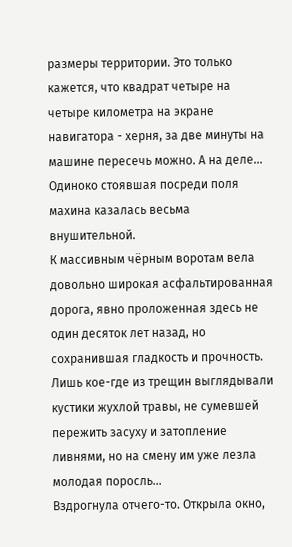размеры территории. Это только кажется, что квадрат четыре на четыре километра на экране навигатора - херня, за две минуты на машине пересечь можно. А на деле... Одиноко стоявшая посреди поля махина казалась весьма внушительной.
К массивным чёрным воротам вела довольно широкая асфальтированная дорога, явно проложенная здесь не один десяток лет назад, но сохранившая гладкость и прочность. Лишь кое-где из трещин выглядывали кустики жухлой травы, не сумевшей пережить засуху и затопление ливнями, но на смену им уже лезла молодая поросль...
Вздрогнула отчего-то. Открыла окно,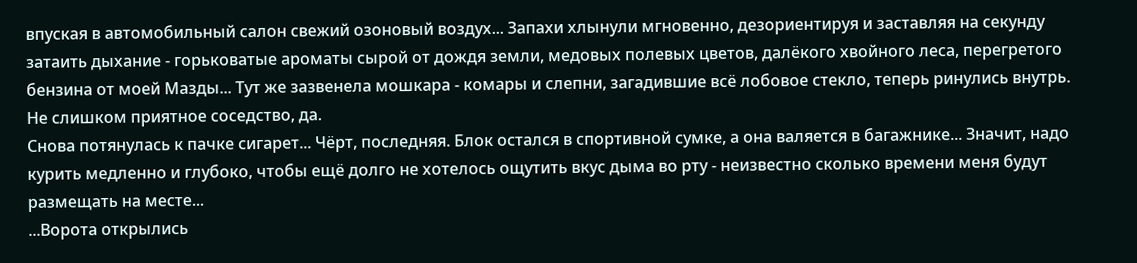впуская в автомобильный салон свежий озоновый воздух... Запахи хлынули мгновенно, дезориентируя и заставляя на секунду затаить дыхание - горьковатые ароматы сырой от дождя земли, медовых полевых цветов, далёкого хвойного леса, перегретого бензина от моей Мазды... Тут же зазвенела мошкара - комары и слепни, загадившие всё лобовое стекло, теперь ринулись внутрь. Не слишком приятное соседство, да.
Снова потянулась к пачке сигарет... Чёрт, последняя. Блок остался в спортивной сумке, а она валяется в багажнике... Значит, надо курить медленно и глубоко, чтобы ещё долго не хотелось ощутить вкус дыма во рту - неизвестно сколько времени меня будут размещать на месте...
...Ворота открылись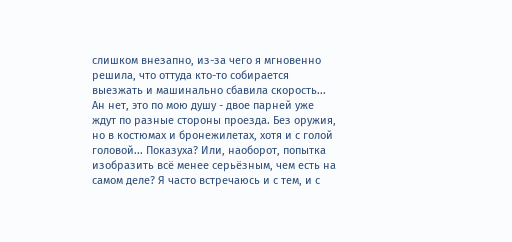слишком внезапно, из-за чего я мгновенно решила, что оттуда кто-то собирается выезжать и машинально сбавила скорость...
Ан нет, это по мою душу - двое парней уже ждут по разные стороны проезда. Без оружия, но в костюмах и бронежилетах, хотя и с голой головой... Показуха? Или, наоборот, попытка изобразить всё менее серьёзным, чем есть на самом деле? Я часто встречаюсь и с тем, и с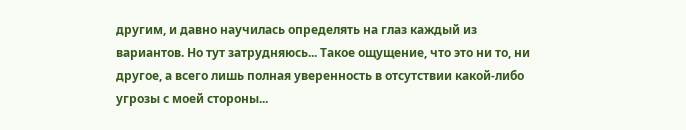другим, и давно научилась определять на глаз каждый из вариантов. Но тут затрудняюсь... Такое ощущение, что это ни то, ни другое, а всего лишь полная уверенность в отсутствии какой-либо угрозы с моей стороны...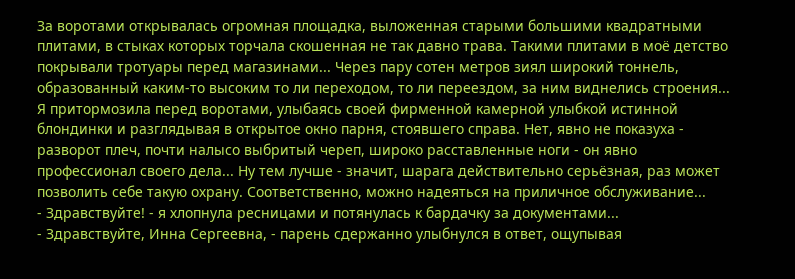За воротами открывалась огромная площадка, выложенная старыми большими квадратными плитами, в стыках которых торчала скошенная не так давно трава. Такими плитами в моё детство покрывали тротуары перед магазинами... Через пару сотен метров зиял широкий тоннель, образованный каким-то высоким то ли переходом, то ли переездом, за ним виднелись строения...
Я притормозила перед воротами, улыбаясь своей фирменной камерной улыбкой истинной блондинки и разглядывая в открытое окно парня, стоявшего справа. Нет, явно не показуха - разворот плеч, почти налысо выбритый череп, широко расставленные ноги - он явно профессионал своего дела... Ну тем лучше - значит, шарага действительно серьёзная, раз может позволить себе такую охрану. Соответственно, можно надеяться на приличное обслуживание...
- Здравствуйте! - я хлопнула ресницами и потянулась к бардачку за документами...
- Здравствуйте, Инна Сергеевна, - парень сдержанно улыбнулся в ответ, ощупывая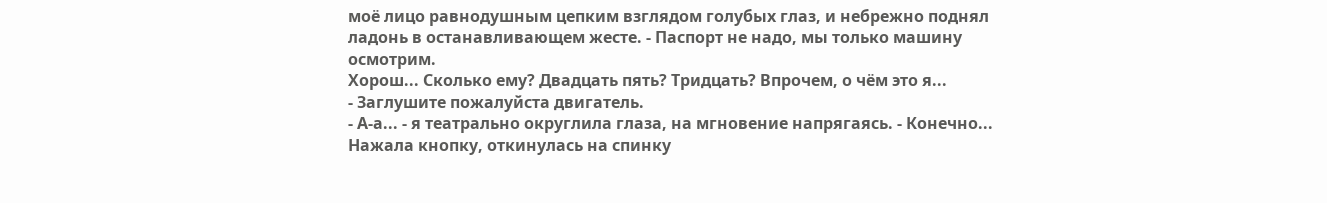моё лицо равнодушным цепким взглядом голубых глаз, и небрежно поднял ладонь в останавливающем жесте. - Паспорт не надо, мы только машину осмотрим.
Хорош... Сколько ему? Двадцать пять? Тридцать? Впрочем, о чём это я...
- Заглушите пожалуйста двигатель.
- А-а... - я театрально округлила глаза, на мгновение напрягаясь. - Конечно...
Нажала кнопку, откинулась на спинку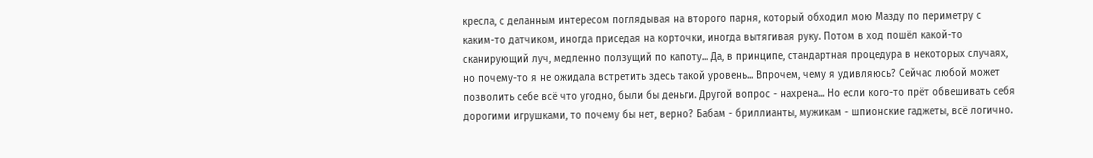кресла, с деланным интересом поглядывая на второго парня, который обходил мою Мазду по периметру с каким-то датчиком, иногда приседая на корточки, иногда вытягивая руку. Потом в ход пошёл какой-то сканирующий луч, медленно ползущий по капоту... Да, в принципе, стандартная процедура в некоторых случаях, но почему-то я не ожидала встретить здесь такой уровень... Впрочем, чему я удивляюсь? Сейчас любой может позволить себе всё что угодно, были бы деньги. Другой вопрос - нахрена... Но если кого-то прёт обвешивать себя дорогими игрушками, то почему бы нет, верно? Бабам - бриллианты, мужикам - шпионские гаджеты, всё логично.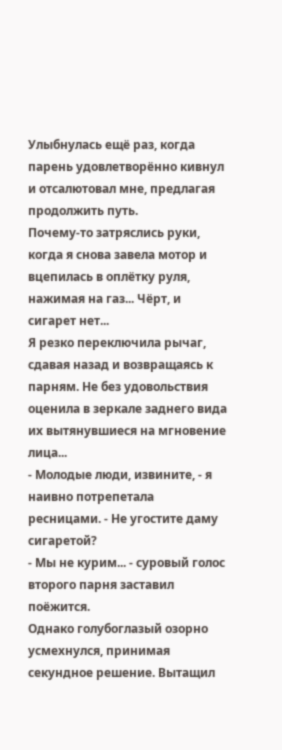Улыбнулась ещё раз, когда парень удовлетворённо кивнул и отсалютовал мне, предлагая продолжить путь.
Почему-то затряслись руки, когда я снова завела мотор и вцепилась в оплётку руля, нажимая на газ... Чёрт, и сигарет нет...
Я резко переключила рычаг, сдавая назад и возвращаясь к парням. Не без удовольствия оценила в зеркале заднего вида их вытянувшиеся на мгновение лица...
- Молодые люди, извините, - я наивно потрепетала ресницами. - Не угостите даму сигаретой?
- Мы не курим... - суровый голос второго парня заставил поёжится.
Однако голубоглазый озорно усмехнулся, принимая секундное решение. Вытащил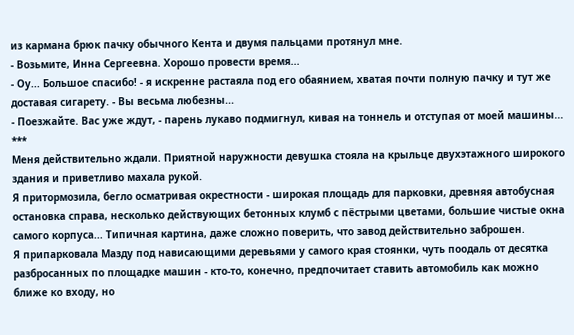из кармана брюк пачку обычного Кента и двумя пальцами протянул мне.
- Возьмите, Инна Сергеевна. Хорошо провести время...
- Оу... Большое спасибо! - я искренне растаяла под его обаянием, хватая почти полную пачку и тут же доставая сигарету. - Вы весьма любезны...
- Поезжайте. Вас уже ждут, - парень лукаво подмигнул, кивая на тоннель и отступая от моей машины...
***
Меня действительно ждали. Приятной наружности девушка стояла на крыльце двухэтажного широкого здания и приветливо махала рукой.
Я притормозила, бегло осматривая окрестности - широкая площадь для парковки, древняя автобусная остановка справа, несколько действующих бетонных клумб с пёстрыми цветами, большие чистые окна самого корпуса... Типичная картина, даже сложно поверить, что завод действительно заброшен.
Я припарковала Мазду под нависающими деревьями у самого края стоянки, чуть поодаль от десятка разбросанных по площадке машин - кто-то, конечно, предпочитает ставить автомобиль как можно ближе ко входу, но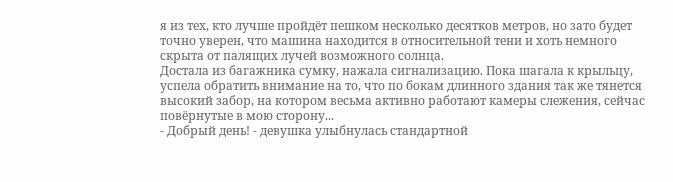я из тех, кто лучше пройдёт пешком несколько десятков метров, но зато будет точно уверен, что машина находится в относительной тени и хоть немного скрыта от палящих лучей возможного солнца.
Достала из багажника сумку, нажала сигнализацию. Пока шагала к крыльцу, успела обратить внимание на то, что по бокам длинного здания так же тянется высокий забор, на котором весьма активно работают камеры слежения, сейчас повёрнутые в мою сторону...
- Добрый день! - девушка улыбнулась стандартной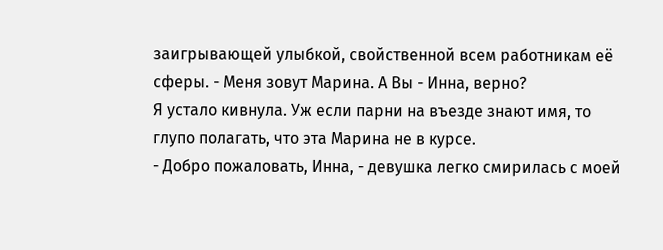заигрывающей улыбкой, свойственной всем работникам её сферы. - Меня зовут Марина. А Вы - Инна, верно?
Я устало кивнула. Уж если парни на въезде знают имя, то глупо полагать, что эта Марина не в курсе.
- Добро пожаловать, Инна, - девушка легко смирилась с моей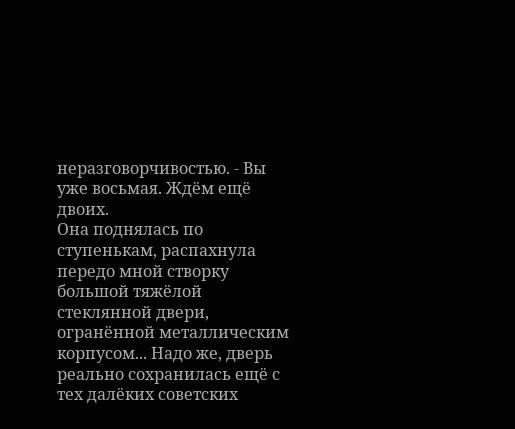неразговорчивостью. - Вы уже восьмая. Ждём ещё двоих.
Она поднялась по ступенькам, распахнула передо мной створку большой тяжёлой стеклянной двери, огранённой металлическим корпусом... Надо же, дверь реально сохранилась ещё с тех далёких советских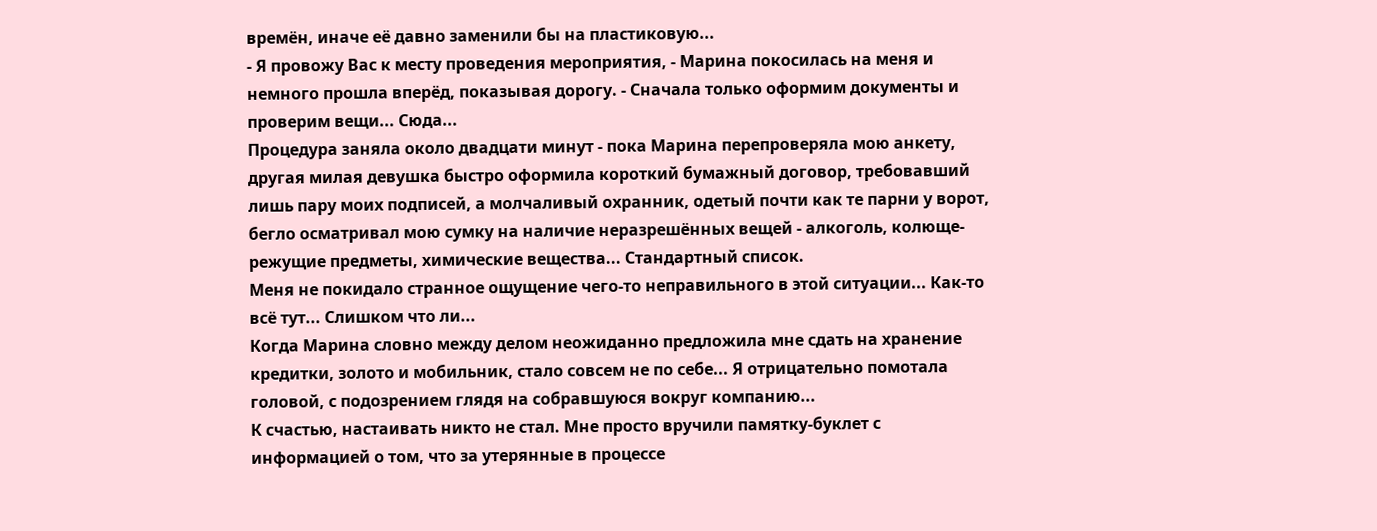времён, иначе её давно заменили бы на пластиковую...
- Я провожу Вас к месту проведения мероприятия, - Марина покосилась на меня и немного прошла вперёд, показывая дорогу. - Сначала только оформим документы и проверим вещи... Сюда...
Процедура заняла около двадцати минут - пока Марина перепроверяла мою анкету, другая милая девушка быстро оформила короткий бумажный договор, требовавший лишь пару моих подписей, а молчаливый охранник, одетый почти как те парни у ворот, бегло осматривал мою сумку на наличие неразрешённых вещей - алкоголь, колюще-режущие предметы, химические вещества... Стандартный список.
Меня не покидало странное ощущение чего-то неправильного в этой ситуации... Как-то всё тут... Слишком что ли...
Когда Марина словно между делом неожиданно предложила мне сдать на хранение кредитки, золото и мобильник, стало совсем не по себе... Я отрицательно помотала головой, с подозрением глядя на собравшуюся вокруг компанию...
К счастью, настаивать никто не стал. Мне просто вручили памятку-буклет с информацией о том, что за утерянные в процессе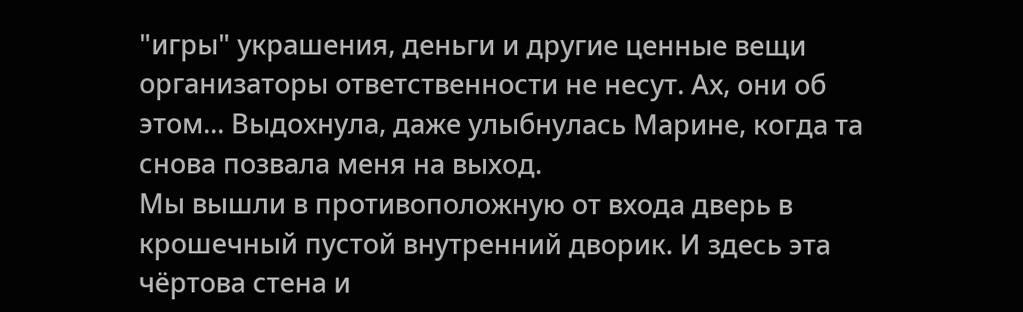"игры" украшения, деньги и другие ценные вещи организаторы ответственности не несут. Ах, они об этом... Выдохнула, даже улыбнулась Марине, когда та снова позвала меня на выход.
Мы вышли в противоположную от входа дверь в крошечный пустой внутренний дворик. И здесь эта чёртова стена и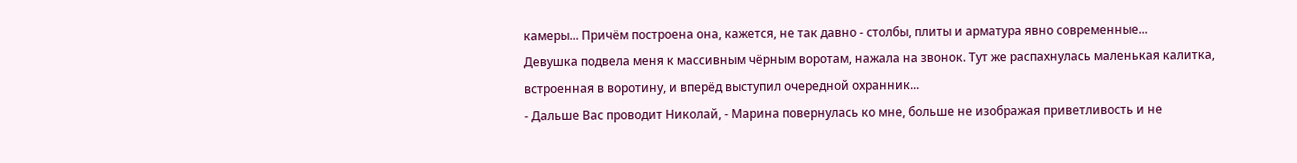камеры... Причём построена она, кажется, не так давно - столбы, плиты и арматура явно современные...
Девушка подвела меня к массивным чёрным воротам, нажала на звонок. Тут же распахнулась маленькая калитка, встроенная в воротину, и вперёд выступил очередной охранник...
- Дальше Вас проводит Николай, - Марина повернулась ко мне, больше не изображая приветливость и не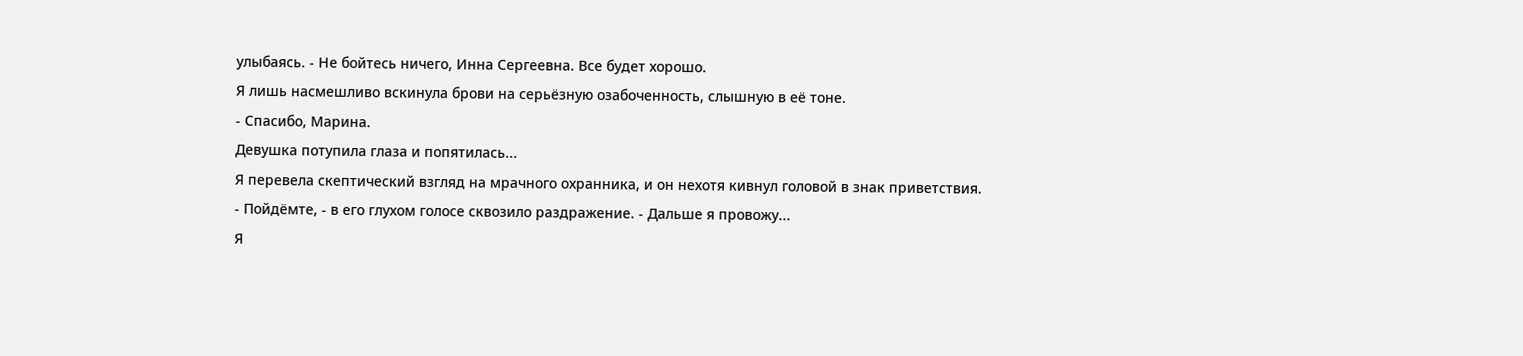улыбаясь. - Не бойтесь ничего, Инна Сергеевна. Все будет хорошо.
Я лишь насмешливо вскинула брови на серьёзную озабоченность, слышную в её тоне.
- Спасибо, Марина.
Девушка потупила глаза и попятилась...
Я перевела скептический взгляд на мрачного охранника, и он нехотя кивнул головой в знак приветствия.
- Пойдёмте, - в его глухом голосе сквозило раздражение. - Дальше я провожу...
Я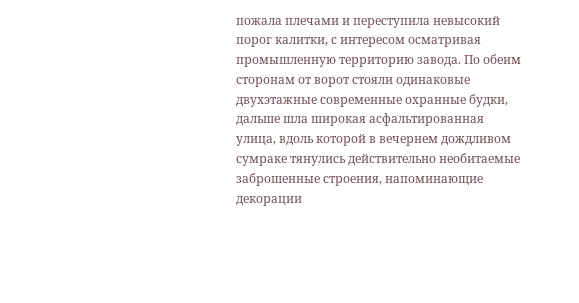пожала плечами и переступила невысокий порог калитки, с интересом осматривая промышленную территорию завода. По обеим сторонам от ворот стояли одинаковые двухэтажные современные охранные будки, дальше шла широкая асфальтированная улица, вдоль которой в вечернем дождливом сумраке тянулись действительно необитаемые заброшенные строения, напоминающие декорации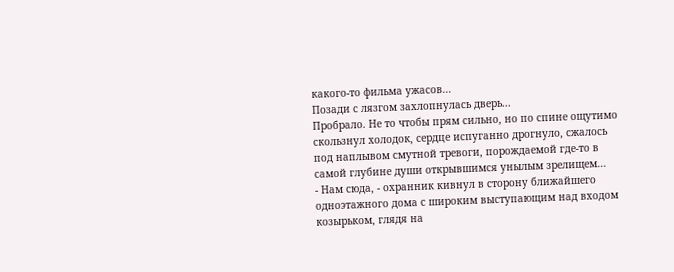какого-то фильма ужасов...
Позади с лязгом захлопнулась дверь...
Пробрало. Не то чтобы прям сильно, но по спине ощутимо скользнул холодок, сердце испуганно дрогнуло, сжалось под наплывом смутной тревоги, порождаемой где-то в самой глубине души открывшимся унылым зрелищем...
- Нам сюда, - охранник кивнул в сторону ближайшего одноэтажного дома с широким выступающим над входом козырьком, глядя на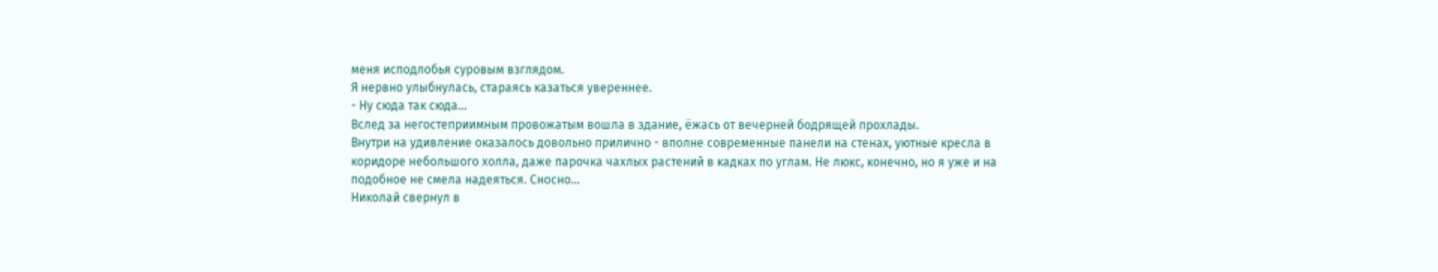меня исподлобья суровым взглядом.
Я нервно улыбнулась, стараясь казаться увереннее.
- Ну сюда так сюда...
Вслед за негостеприимным провожатым вошла в здание, ёжась от вечерней бодрящей прохлады.
Внутри на удивление оказалось довольно прилично - вполне современные панели на стенах, уютные кресла в коридоре небольшого холла, даже парочка чахлых растений в кадках по углам. Не люкс, конечно, но я уже и на подобное не смела надеяться. Сносно...
Николай свернул в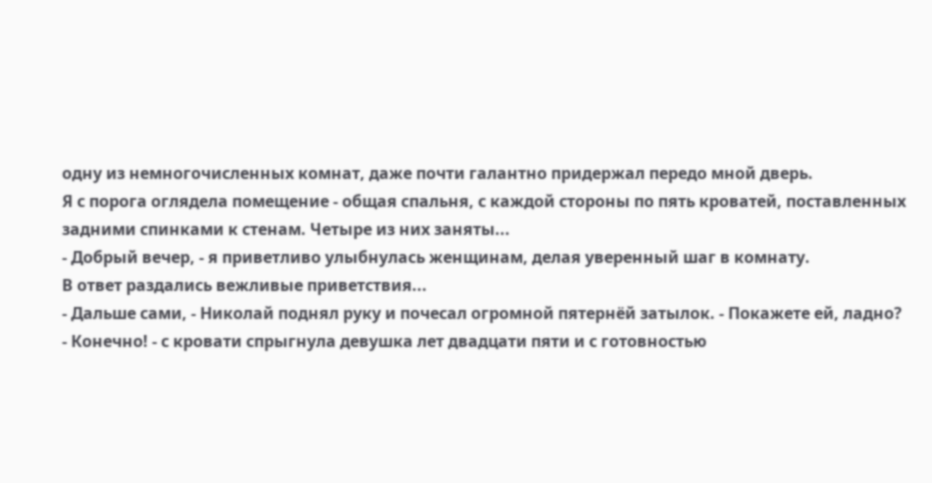одну из немногочисленных комнат, даже почти галантно придержал передо мной дверь.
Я с порога оглядела помещение - общая спальня, с каждой стороны по пять кроватей, поставленных задними спинками к стенам. Четыре из них заняты...
- Добрый вечер, - я приветливо улыбнулась женщинам, делая уверенный шаг в комнату.
В ответ раздались вежливые приветствия...
- Дальше сами, - Николай поднял руку и почесал огромной пятернёй затылок. - Покажете ей, ладно?
- Конечно! - с кровати спрыгнула девушка лет двадцати пяти и с готовностью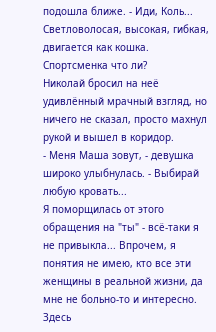подошла ближе. - Иди, Коль...
Светловолосая, высокая, гибкая, двигается как кошка. Спортсменка что ли?
Николай бросил на неё удивлённый мрачный взгляд, но ничего не сказал, просто махнул рукой и вышел в коридор.
- Меня Маша зовут, - девушка широко улыбнулась. - Выбирай любую кровать...
Я поморщилась от этого обращения на "ты" - всё-таки я не привыкла... Впрочем, я понятия не имею, кто все эти женщины в реальной жизни, да мне не больно-то и интересно. Здесь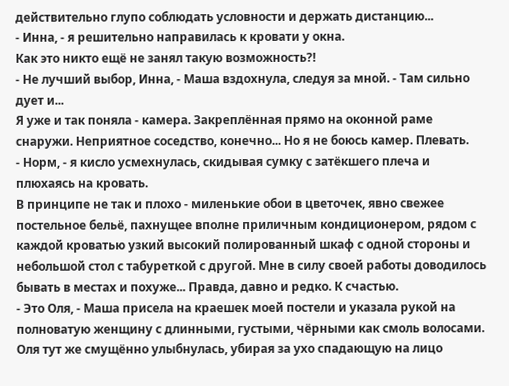действительно глупо соблюдать условности и держать дистанцию...
- Инна, - я решительно направилась к кровати у окна.
Как это никто ещё не занял такую возможность?!
- Не лучший выбор, Инна, - Маша вздохнула, следуя за мной. - Там сильно дует и...
Я уже и так поняла - камера. Закреплённая прямо на оконной раме снаружи. Неприятное соседство, конечно... Но я не боюсь камер. Плевать.
- Норм, - я кисло усмехнулась, скидывая сумку с затёкшего плеча и плюхаясь на кровать.
В принципе не так и плохо - миленькие обои в цветочек, явно свежее постельное бельё, пахнущее вполне приличным кондиционером, рядом с каждой кроватью узкий высокий полированный шкаф с одной стороны и небольшой стол с табуреткой с другой. Мне в силу своей работы доводилось бывать в местах и похуже... Правда, давно и редко. К счастью.
- Это Оля, - Маша присела на краешек моей постели и указала рукой на полноватую женщину с длинными, густыми, чёрными как смоль волосами.
Оля тут же смущённо улыбнулась, убирая за ухо спадающую на лицо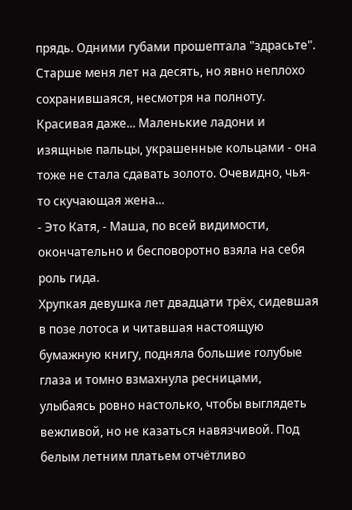прядь. Одними губами прошептала "здрасьте".
Старше меня лет на десять, но явно неплохо сохранившаяся, несмотря на полноту. Красивая даже... Маленькие ладони и изящные пальцы, украшенные кольцами - она тоже не стала сдавать золото. Очевидно, чья-то скучающая жена...
- Это Катя, - Маша, по всей видимости, окончательно и бесповоротно взяла на себя роль гида.
Хрупкая девушка лет двадцати трёх, сидевшая в позе лотоса и читавшая настоящую бумажную книгу, подняла большие голубые глаза и томно взмахнула ресницами, улыбаясь ровно настолько, чтобы выглядеть вежливой, но не казаться навязчивой. Под белым летним платьем отчётливо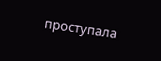проступала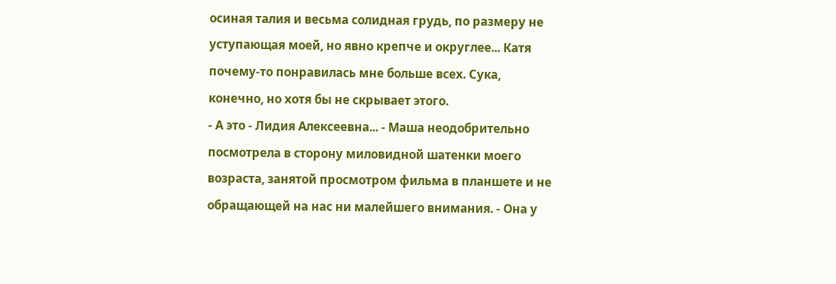осиная талия и весьма солидная грудь, по размеру не уступающая моей, но явно крепче и округлее... Катя почему-то понравилась мне больше всех. Сука, конечно, но хотя бы не скрывает этого.
- А это - Лидия Алексеевна... - Маша неодобрительно посмотрела в сторону миловидной шатенки моего возраста, занятой просмотром фильма в планшете и не обращающей на нас ни малейшего внимания. - Она у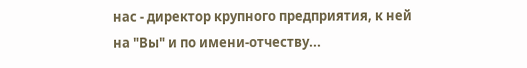нас - директор крупного предприятия, к ней на "Вы" и по имени-отчеству...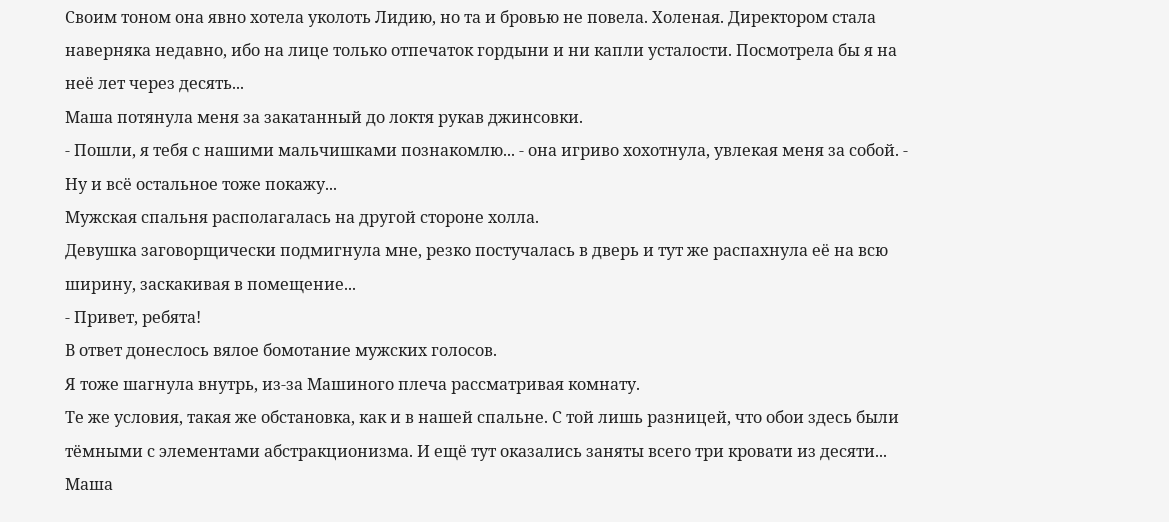Своим тоном она явно хотела уколоть Лидию, но та и бровью не повела. Холеная. Директором стала наверняка недавно, ибо на лице только отпечаток гордыни и ни капли усталости. Посмотрела бы я на неё лет через десять...
Маша потянула меня за закатанный до локтя рукав джинсовки.
- Пошли, я тебя с нашими мальчишками познакомлю... - она игриво хохотнула, увлекая меня за собой. - Ну и всё остальное тоже покажу...
Мужская спальня располагалась на другой стороне холла.
Девушка заговорщически подмигнула мне, резко постучалась в дверь и тут же распахнула её на всю ширину, заскакивая в помещение...
- Привет, ребята!
В ответ донеслось вялое бомотание мужских голосов.
Я тоже шагнула внутрь, из-за Машиного плеча рассматривая комнату.
Те же условия, такая же обстановка, как и в нашей спальне. С той лишь разницей, что обои здесь были тёмными с элементами абстракционизма. И ещё тут оказались заняты всего три кровати из десяти...
Маша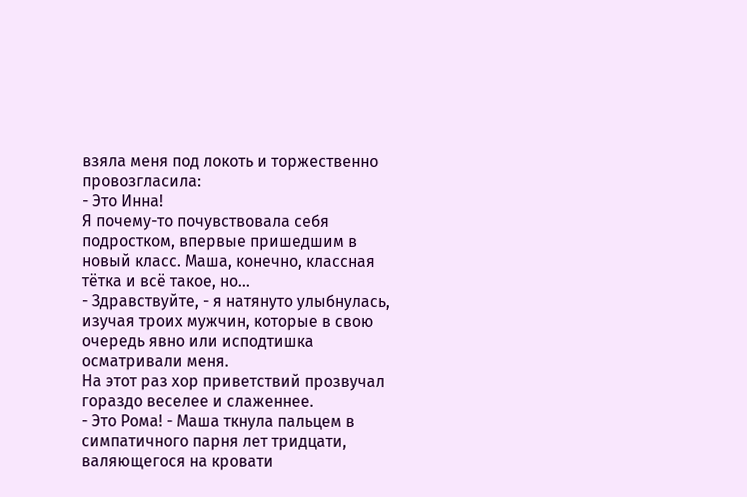взяла меня под локоть и торжественно провозгласила:
- Это Инна!
Я почему-то почувствовала себя подростком, впервые пришедшим в новый класс. Маша, конечно, классная тётка и всё такое, но...
- Здравствуйте, - я натянуто улыбнулась, изучая троих мужчин, которые в свою очередь явно или исподтишка осматривали меня.
На этот раз хор приветствий прозвучал гораздо веселее и слаженнее.
- Это Рома! - Маша ткнула пальцем в симпатичного парня лет тридцати, валяющегося на кровати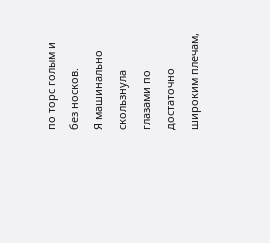по торс голым и без носков.
Я машинально скользнула глазами по достаточно широким плечам,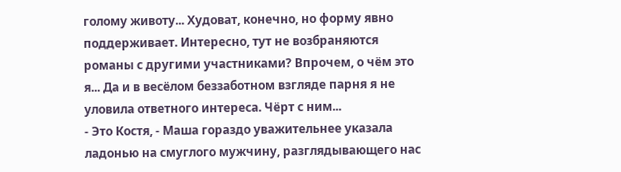голому животу... Худоват, конечно, но форму явно поддерживает. Интересно, тут не возбраняются романы с другими участниками? Впрочем, о чём это я... Да и в весёлом беззаботном взгляде парня я не уловила ответного интереса. Чёрт с ним...
- Это Костя, - Маша гораздо уважительнее указала ладонью на смуглого мужчину, разглядывающего нас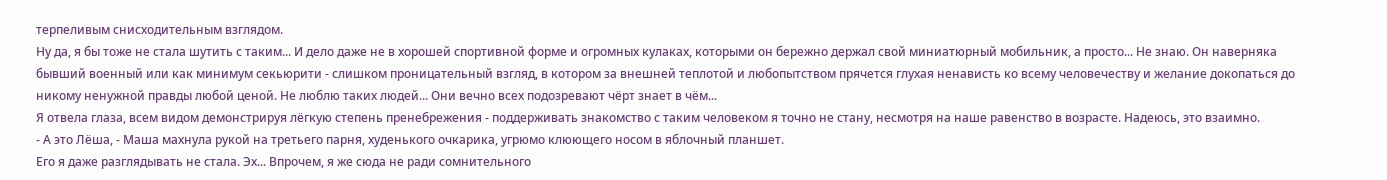терпеливым снисходительным взглядом.
Ну да, я бы тоже не стала шутить с таким... И дело даже не в хорошей спортивной форме и огромных кулаках, которыми он бережно держал свой миниатюрный мобильник, а просто... Не знаю. Он наверняка бывший военный или как минимум секьюрити - слишком проницательный взгляд, в котором за внешней теплотой и любопытством прячется глухая ненависть ко всему человечеству и желание докопаться до никому ненужной правды любой ценой. Не люблю таких людей... Они вечно всех подозревают чёрт знает в чём...
Я отвела глаза, всем видом демонстрируя лёгкую степень пренебрежения - поддерживать знакомство с таким человеком я точно не стану, несмотря на наше равенство в возрасте. Надеюсь, это взаимно.
- А это Лёша, - Маша махнула рукой на третьего парня, худенького очкарика, угрюмо клюющего носом в яблочный планшет.
Его я даже разглядывать не стала. Эх... Впрочем, я же сюда не ради сомнительного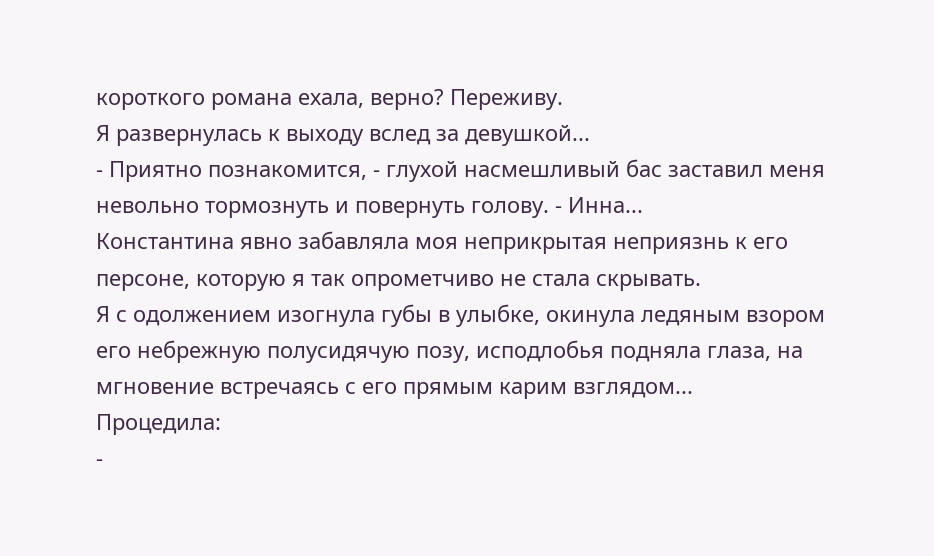короткого романа ехала, верно? Переживу.
Я развернулась к выходу вслед за девушкой...
- Приятно познакомится, - глухой насмешливый бас заставил меня невольно тормознуть и повернуть голову. - Инна...
Константина явно забавляла моя неприкрытая неприязнь к его персоне, которую я так опрометчиво не стала скрывать.
Я с одолжением изогнула губы в улыбке, окинула ледяным взором его небрежную полусидячую позу, исподлобья подняла глаза, на мгновение встречаясь с его прямым карим взглядом...
Процедила:
-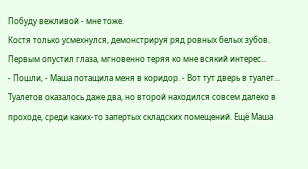Побуду вежливой - мне тоже.
Костя только усмехнулся, демонстрируя ряд ровных белых зубов. Первым опустил глаза, мгновенно теряя ко мне всякий интерес...
- Пошли, - Маша потащила меня в коридор. - Вот тут дверь в туалет...
Туалетов оказалось даже два, но второй находился совсем далеко в проходе, среди каких-то запертых складских помещений. Ещё Маша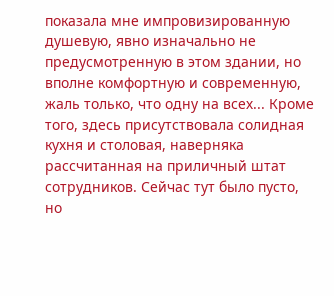показала мне импровизированную душевую, явно изначально не предусмотренную в этом здании, но вполне комфортную и современную, жаль только, что одну на всех... Кроме того, здесь присутствовала солидная кухня и столовая, наверняка рассчитанная на приличный штат сотрудников. Сейчас тут было пусто, но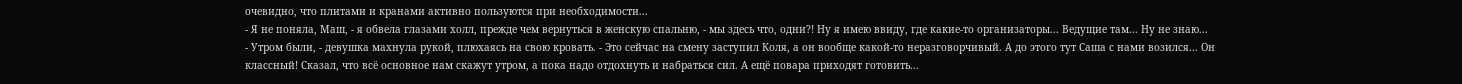очевидно, что плитами и кранами активно пользуются при необходимости...
- Я не поняла, Маш, - я обвела глазами холл, прежде чем вернуться в женскую спальню, - мы здесь что, одни?! Ну я имею ввиду, где какие-то организаторы... Ведущие там... Ну не знаю...
- Утром были, - девушка махнула рукой, плюхаясь на свою кровать. - Это сейчас на смену заступил Коля, а он вообще какой-то неразговорчивый. А до этого тут Саша с нами возился... Он классный! Сказал, что всё основное нам скажут утром, а пока надо отдохнуть и набраться сил. А ещё повара приходят готовить...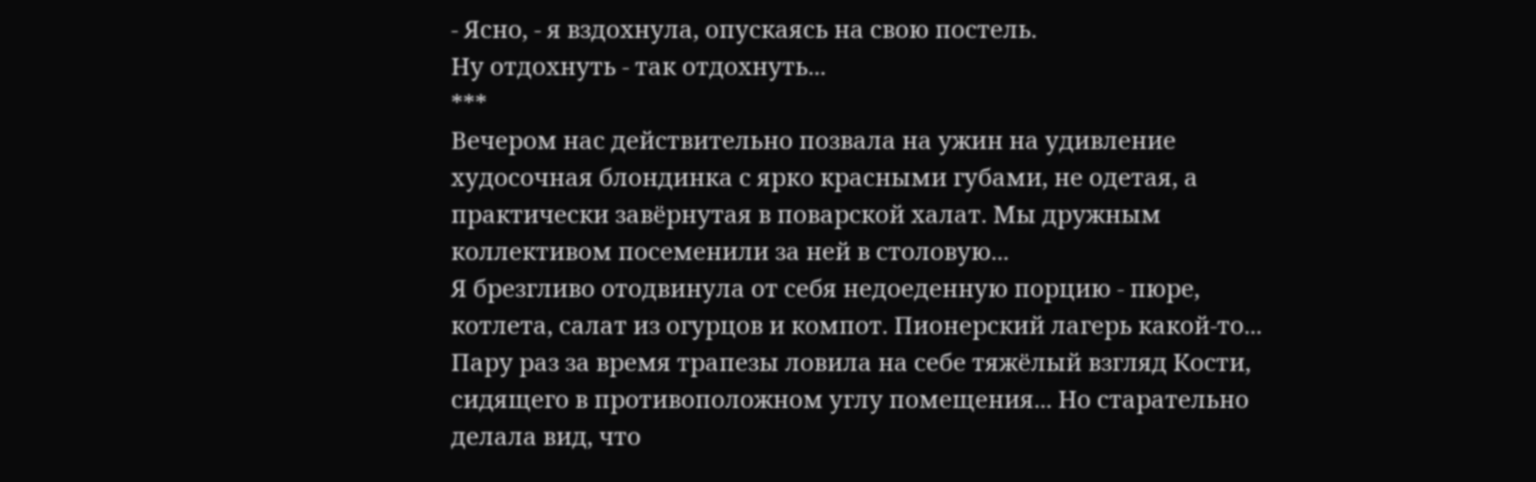- Ясно, - я вздохнула, опускаясь на свою постель.
Ну отдохнуть - так отдохнуть...
***
Вечером нас действительно позвала на ужин на удивление худосочная блондинка с ярко красными губами, не одетая, а практически завёрнутая в поварской халат. Мы дружным коллективом посеменили за ней в столовую...
Я брезгливо отодвинула от себя недоеденную порцию - пюре, котлета, салат из огурцов и компот. Пионерский лагерь какой-то...
Пару раз за время трапезы ловила на себе тяжёлый взгляд Кости, сидящего в противоположном углу помещения... Но старательно делала вид, что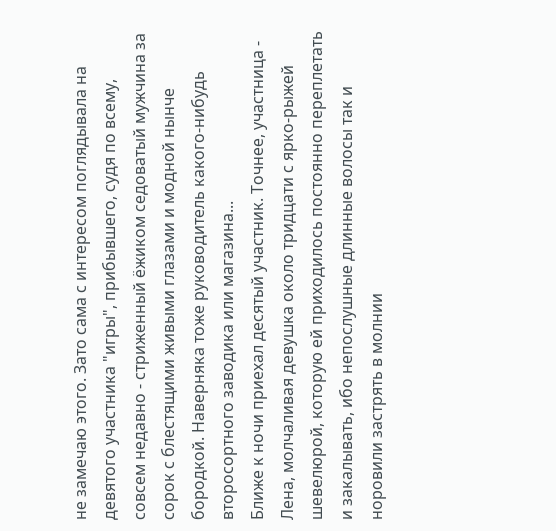не замечаю этого. Зато сама с интересом поглядывала на девятого участника "игры", прибывшего, судя по всему, совсем недавно - стриженный ёжиком седоватый мужчина за сорок с блестящими живыми глазами и модной нынче бородкой. Наверняка тоже руководитель какого-нибудь второсортного заводика или магазина...
Ближе к ночи приехал десятый участник. Точнее, участница - Лена, молчаливая девушка около тридцати с ярко-рыжей шевелюрой, которую ей приходилось постоянно переплетать и закалывать, ибо непослушные длинные волосы так и норовили застрять в молнии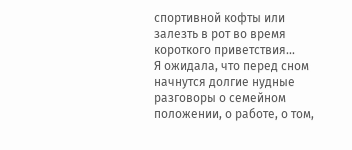спортивной кофты или залезть в рот во время короткого приветствия...
Я ожидала, что перед сном начнутся долгие нудные разговоры о семейном положении, о работе, о том,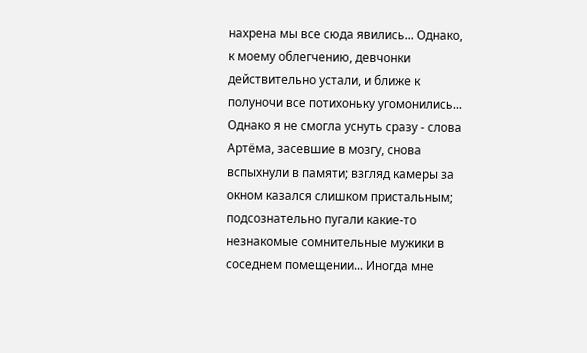нахрена мы все сюда явились... Однако, к моему облегчению, девчонки действительно устали, и ближе к полуночи все потихоньку угомонились...
Однако я не смогла уснуть сразу - слова Артёма, засевшие в мозгу, снова вспыхнули в памяти; взгляд камеры за окном казался слишком пристальным; подсознательно пугали какие-то незнакомые сомнительные мужики в соседнем помещении... Иногда мне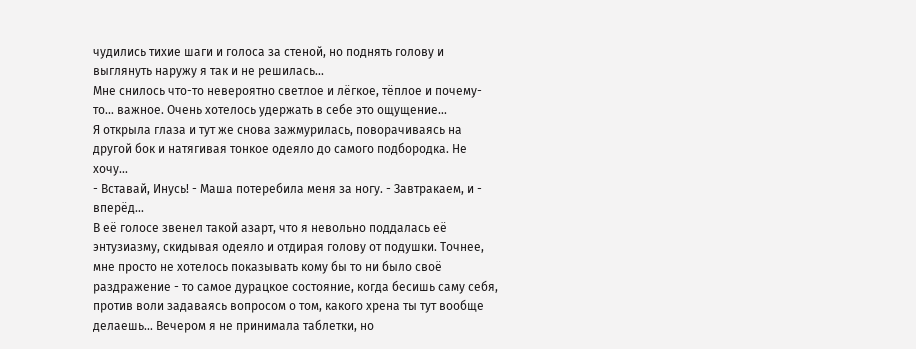чудились тихие шаги и голоса за стеной, но поднять голову и выглянуть наружу я так и не решилась...
Мне снилось что-то невероятно светлое и лёгкое, тёплое и почему-то... важное. Очень хотелось удержать в себе это ощущение...
Я открыла глаза и тут же снова зажмурилась, поворачиваясь на другой бок и натягивая тонкое одеяло до самого подбородка. Не хочу...
- Вставай, Инусь! - Маша потеребила меня за ногу. - Завтракаем, и - вперёд...
В её голосе звенел такой азарт, что я невольно поддалась её энтузиазму, скидывая одеяло и отдирая голову от подушки. Точнее, мне просто не хотелось показывать кому бы то ни было своё раздражение - то самое дурацкое состояние, когда бесишь саму себя, против воли задаваясь вопросом о том, какого хрена ты тут вообще делаешь... Вечером я не принимала таблетки, но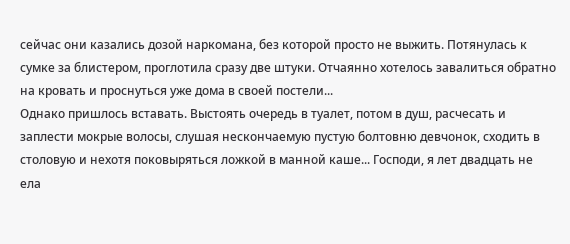сейчас они казались дозой наркомана, без которой просто не выжить. Потянулась к сумке за блистером, проглотила сразу две штуки. Отчаянно хотелось завалиться обратно на кровать и проснуться уже дома в своей постели...
Однако пришлось вставать. Выстоять очередь в туалет, потом в душ, расчесать и заплести мокрые волосы, слушая нескончаемую пустую болтовню девчонок, сходить в столовую и нехотя поковыряться ложкой в манной каше... Господи, я лет двадцать не ела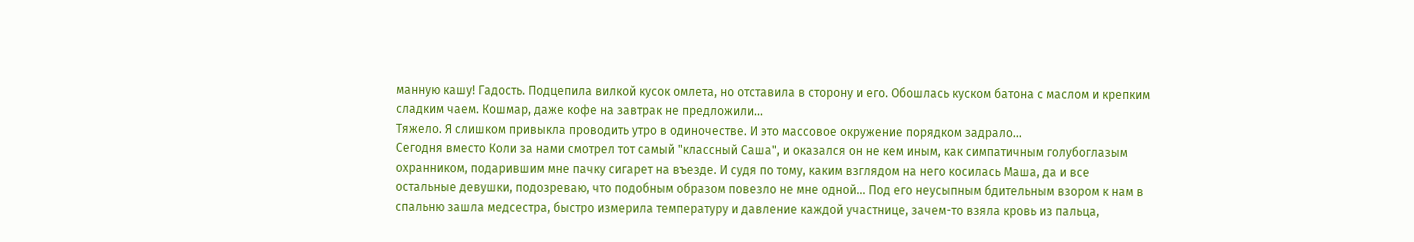манную кашу! Гадость. Подцепила вилкой кусок омлета, но отставила в сторону и его. Обошлась куском батона с маслом и крепким сладким чаем. Кошмар, даже кофе на завтрак не предложили...
Тяжело. Я слишком привыкла проводить утро в одиночестве. И это массовое окружение порядком задрало...
Сегодня вместо Коли за нами смотрел тот самый "классный Саша", и оказался он не кем иным, как симпатичным голубоглазым охранником, подарившим мне пачку сигарет на въезде. И судя по тому, каким взглядом на него косилась Маша, да и все остальные девушки, подозреваю, что подобным образом повезло не мне одной... Под его неусыпным бдительным взором к нам в спальню зашла медсестра, быстро измерила температуру и давление каждой участнице, зачем-то взяла кровь из пальца,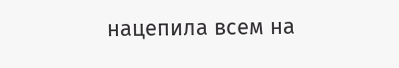нацепила всем на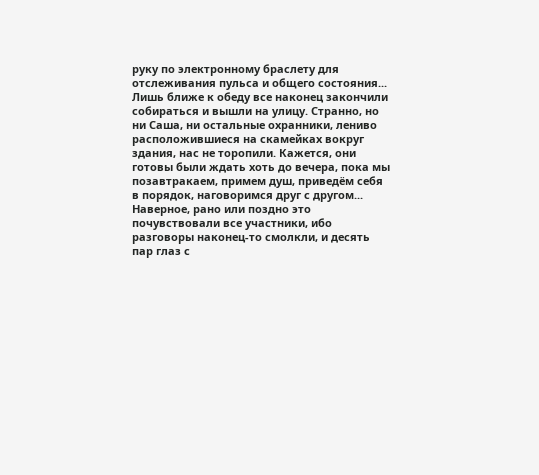руку по электронному браслету для отслеживания пульса и общего состояния...
Лишь ближе к обеду все наконец закончили собираться и вышли на улицу. Странно, но ни Саша, ни остальные охранники, лениво расположившиеся на скамейках вокруг здания, нас не торопили. Кажется, они готовы были ждать хоть до вечера, пока мы позавтракаем, примем душ, приведём себя в порядок, наговоримся друг с другом... Наверное, рано или поздно это почувствовали все участники, ибо разговоры наконец-то смолкли, и десять пар глаз с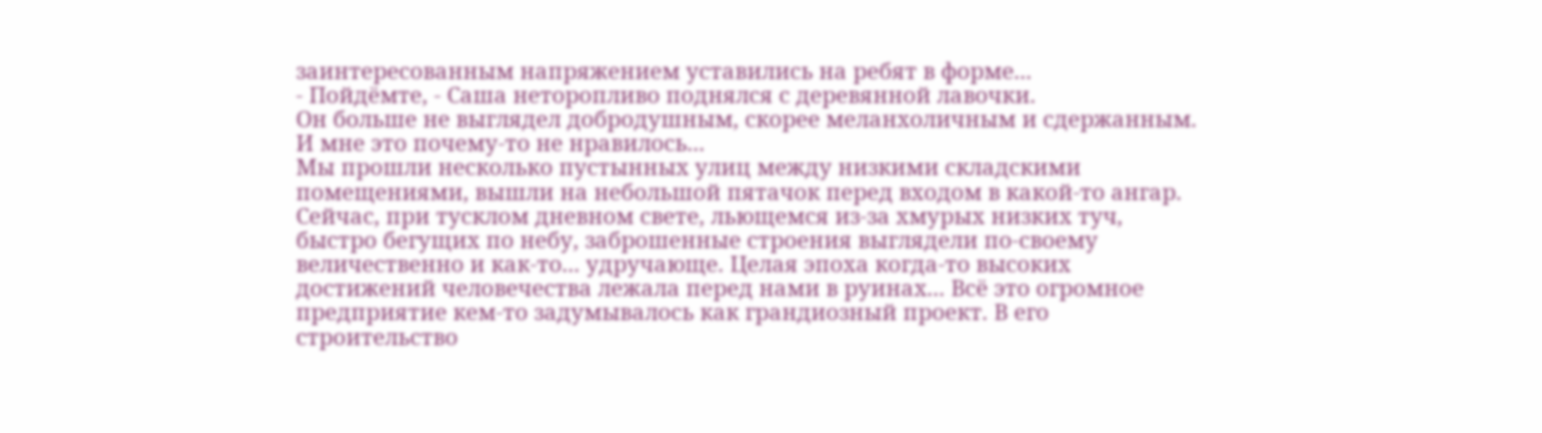заинтересованным напряжением уставились на ребят в форме...
- Пойдёмте, - Саша неторопливо поднялся с деревянной лавочки.
Он больше не выглядел добродушным, скорее меланхоличным и сдержанным. И мне это почему-то не нравилось...
Мы прошли несколько пустынных улиц между низкими складскими помещениями, вышли на небольшой пятачок перед входом в какой-то ангар. Сейчас, при тусклом дневном свете, льющемся из-за хмурых низких туч, быстро бегущих по небу, заброшенные строения выглядели по-своему величественно и как-то... удручающе. Целая эпоха когда-то высоких достижений человечества лежала перед нами в руинах... Всё это огромное предприятие кем-то задумывалось как грандиозный проект. В его строительство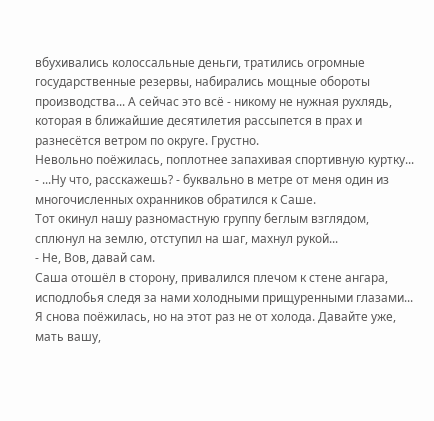вбухивались колоссальные деньги, тратились огромные государственные резервы, набирались мощные обороты производства... А сейчас это всё - никому не нужная рухлядь, которая в ближайшие десятилетия рассыпется в прах и разнесётся ветром по округе. Грустно.
Невольно поёжилась, поплотнее запахивая спортивную куртку...
- ...Ну что, расскажешь? - буквально в метре от меня один из многочисленных охранников обратился к Саше.
Тот окинул нашу разномастную группу беглым взглядом, сплюнул на землю, отступил на шаг, махнул рукой...
- Не, Вов, давай сам.
Саша отошёл в сторону, привалился плечом к стене ангара, исподлобья следя за нами холодными прищуренными глазами...
Я снова поёжилась, но на этот раз не от холода. Давайте уже, мать вашу,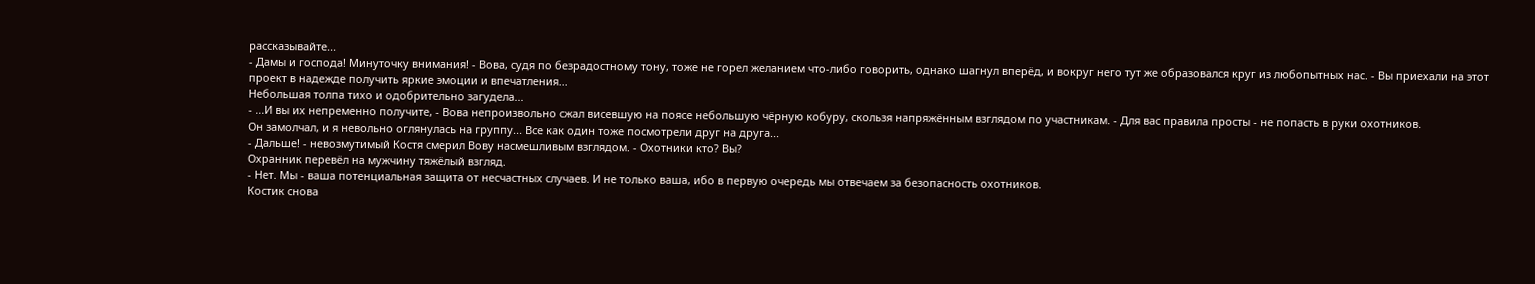рассказывайте...
- Дамы и господа! Минуточку внимания! - Вова, судя по безрадостному тону, тоже не горел желанием что-либо говорить, однако шагнул вперёд, и вокруг него тут же образовался круг из любопытных нас. - Вы приехали на этот проект в надежде получить яркие эмоции и впечатления...
Небольшая толпа тихо и одобрительно загудела...
- ...И вы их непременно получите, - Вова непроизвольно сжал висевшую на поясе небольшую чёрную кобуру, скользя напряжённым взглядом по участникам. - Для вас правила просты - не попасть в руки охотников.
Он замолчал, и я невольно оглянулась на группу... Все как один тоже посмотрели друг на друга...
- Дальше! - невозмутимый Костя смерил Вову насмешливым взглядом. - Охотники кто? Вы?
Охранник перевёл на мужчину тяжёлый взгляд.
- Нет. Мы - ваша потенциальная защита от несчастных случаев. И не только ваша, ибо в первую очередь мы отвечаем за безопасность охотников.
Костик снова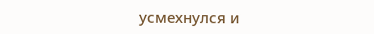усмехнулся и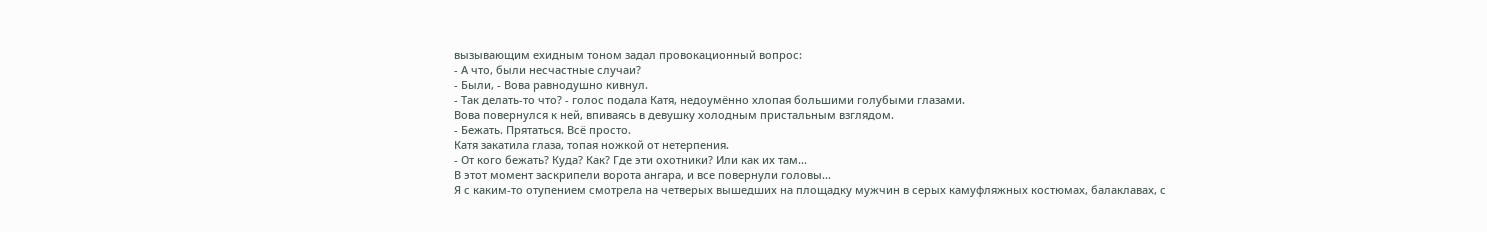вызывающим ехидным тоном задал провокационный вопрос:
- А что, были несчастные случаи?
- Были, - Вова равнодушно кивнул.
- Так делать-то что? - голос подала Катя, недоумённо хлопая большими голубыми глазами.
Вова повернулся к ней, впиваясь в девушку холодным пристальным взглядом.
- Бежать. Прятаться. Всё просто.
Катя закатила глаза, топая ножкой от нетерпения.
- От кого бежать? Куда? Как? Где эти охотники? Или как их там...
В этот момент заскрипели ворота ангара, и все повернули головы...
Я с каким-то отупением смотрела на четверых вышедших на площадку мужчин в серых камуфляжных костюмах, балаклавах, с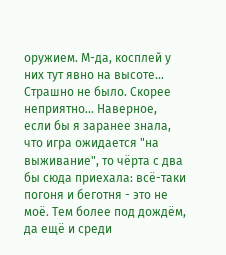оружием. М-да, косплей у них тут явно на высоте...
Страшно не было. Скорее неприятно... Наверное, если бы я заранее знала, что игра ожидается "на выживание", то чёрта с два бы сюда приехала: всё-таки погоня и беготня - это не моё. Тем более под дождём, да ещё и среди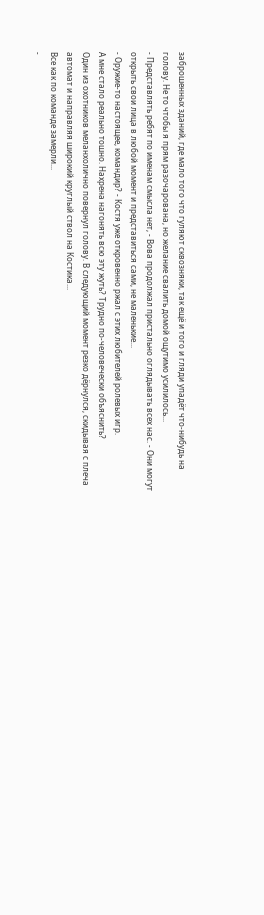заброшенных зданий, где мало того что гуляют сквозняки, так ещё и того и гляди упадёт что-нибудь на голову. Не то чтобы я прям разочарована, но желание свалить домой ощутимо усилилось...
- Представлять ребят по именам смысла нет, - Вова продолжал пристально оглядывать всех нас. - Они могут открыть свои лица в любой момент и представиться сами, не маленькие...
- Оружие-то настоящее, командир? - Костя уже откровенно ржал с этих любителей ролевых игр.
А мне стало реально тошно. Нахрена нагонять всю эту жуть? Трудно по-человечески объяснить?
Один из охотников меланхолично повернул голову. В следующий момент резко дёрнулся, скидывая с плеча автомат и направляя широкий круглый ствол на Костика...
Все как по команде замерли...
-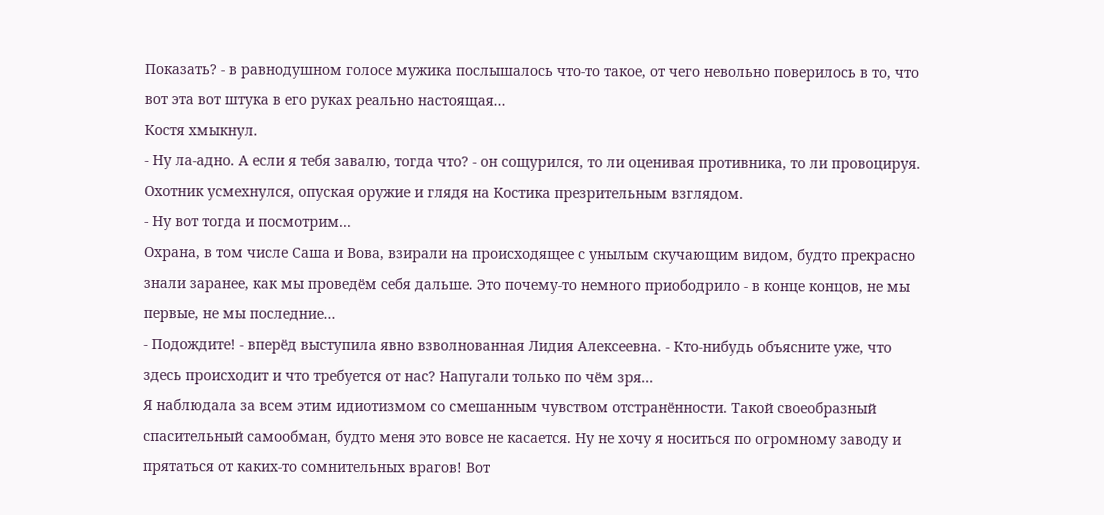Показать? - в равнодушном голосе мужика послышалось что-то такое, от чего невольно поверилось в то, что вот эта вот штука в его руках реально настоящая...
Костя хмыкнул.
- Ну ла-адно. А если я тебя завалю, тогда что? - он сощурился, то ли оценивая противника, то ли провоцируя.
Охотник усмехнулся, опуская оружие и глядя на Костика презрительным взглядом.
- Ну вот тогда и посмотрим...
Охрана, в том числе Саша и Вова, взирали на происходящее с унылым скучающим видом, будто прекрасно знали заранее, как мы проведём себя дальше. Это почему-то немного приободрило - в конце концов, не мы первые, не мы последние...
- Подождите! - вперёд выступила явно взволнованная Лидия Алексеевна. - Кто-нибудь объясните уже, что здесь происходит и что требуется от нас? Напугали только по чём зря...
Я наблюдала за всем этим идиотизмом со смешанным чувством отстранённости. Такой своеобразный спасительный самообман, будто меня это вовсе не касается. Ну не хочу я носиться по огромному заводу и прятаться от каких-то сомнительных врагов! Вот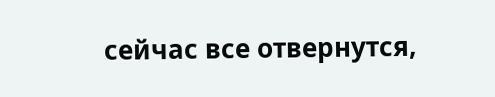сейчас все отвернутся,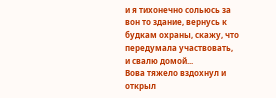и я тихонечно сольюсь за вон то здание, вернусь к будкам охраны, скажу, что передумала участвовать, и свалю домой...
Вова тяжело вздохнул и открыл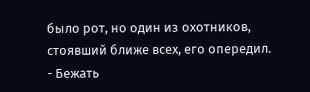было рот, но один из охотников, стоявший ближе всех, его опередил.
- Бежать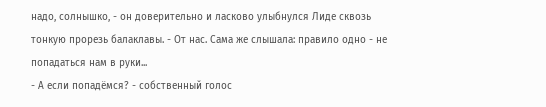надо, солнышко, - он доверительно и ласково улыбнулся Лиде сквозь тонкую прорезь балаклавы. - От нас. Сама же слышала: правило одно - не попадаться нам в руки...
- А если попадёмся? - собственный голос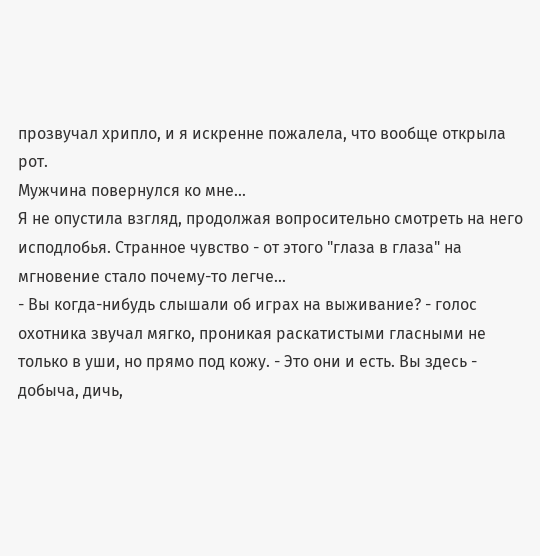прозвучал хрипло, и я искренне пожалела, что вообще открыла рот.
Мужчина повернулся ко мне...
Я не опустила взгляд, продолжая вопросительно смотреть на него исподлобья. Странное чувство - от этого "глаза в глаза" на мгновение стало почему-то легче...
- Вы когда-нибудь слышали об играх на выживание? - голос охотника звучал мягко, проникая раскатистыми гласными не только в уши, но прямо под кожу. - Это они и есть. Вы здесь - добыча, дичь,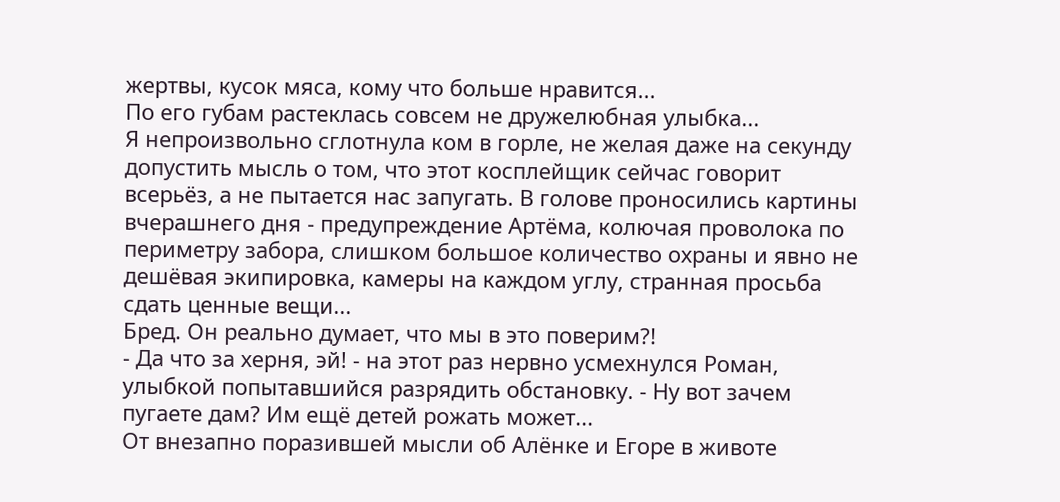жертвы, кусок мяса, кому что больше нравится...
По его губам растеклась совсем не дружелюбная улыбка...
Я непроизвольно сглотнула ком в горле, не желая даже на секунду допустить мысль о том, что этот косплейщик сейчас говорит всерьёз, а не пытается нас запугать. В голове проносились картины вчерашнего дня - предупреждение Артёма, колючая проволока по периметру забора, слишком большое количество охраны и явно не дешёвая экипировка, камеры на каждом углу, странная просьба сдать ценные вещи...
Бред. Он реально думает, что мы в это поверим?!
- Да что за херня, эй! - на этот раз нервно усмехнулся Роман, улыбкой попытавшийся разрядить обстановку. - Ну вот зачем пугаете дам? Им ещё детей рожать может...
От внезапно поразившей мысли об Алёнке и Егоре в животе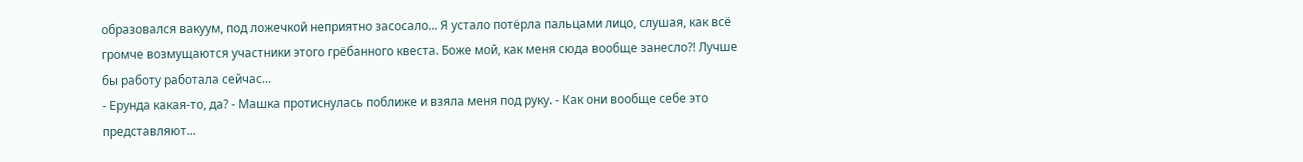образовался вакуум, под ложечкой неприятно засосало... Я устало потёрла пальцами лицо, слушая, как всё громче возмущаются участники этого грёбанного квеста. Боже мой, как меня сюда вообще занесло?! Лучше бы работу работала сейчас...
- Ерунда какая-то, да? - Машка протиснулась поближе и взяла меня под руку. - Как они вообще себе это представляют...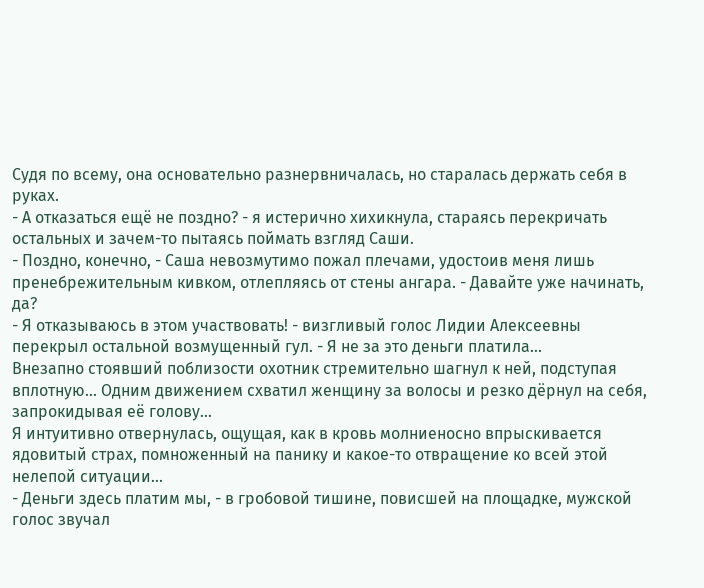Судя по всему, она основательно разнервничалась, но старалась держать себя в руках.
- А отказаться ещё не поздно? - я истерично хихикнула, стараясь перекричать остальных и зачем-то пытаясь поймать взгляд Саши.
- Поздно, конечно, - Саша невозмутимо пожал плечами, удостоив меня лишь пренебрежительным кивком, отлепляясь от стены ангара. - Давайте уже начинать, да?
- Я отказываюсь в этом участвовать! - визгливый голос Лидии Алексеевны перекрыл остальной возмущенный гул. - Я не за это деньги платила...
Внезапно стоявший поблизости охотник стремительно шагнул к ней, подступая вплотную... Одним движением схватил женщину за волосы и резко дёрнул на себя, запрокидывая её голову...
Я интуитивно отвернулась, ощущая, как в кровь молниеносно впрыскивается ядовитый страх, помноженный на панику и какое-то отвращение ко всей этой нелепой ситуации...
- Деньги здесь платим мы, - в гробовой тишине, повисшей на площадке, мужской голос звучал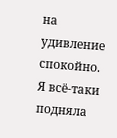на удивление спокойно.
Я всё-таки подняла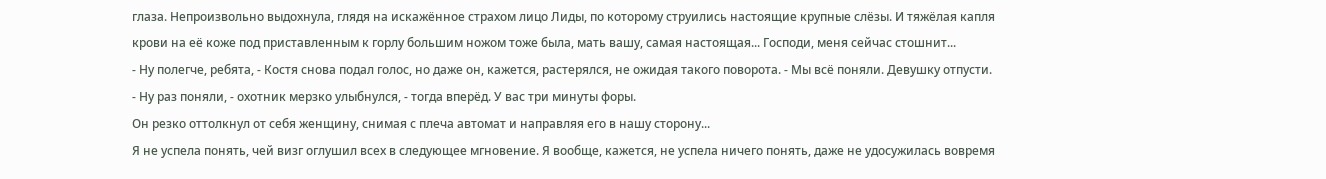глаза. Непроизвольно выдохнула, глядя на искажённое страхом лицо Лиды, по которому струились настоящие крупные слёзы. И тяжёлая капля крови на её коже под приставленным к горлу большим ножом тоже была, мать вашу, самая настоящая... Господи, меня сейчас стошнит...
- Ну полегче, ребята, - Костя снова подал голос, но даже он, кажется, растерялся, не ожидая такого поворота. - Мы всё поняли. Девушку отпусти.
- Ну раз поняли, - охотник мерзко улыбнулся, - тогда вперёд. У вас три минуты форы.
Он резко оттолкнул от себя женщину, снимая с плеча автомат и направляя его в нашу сторону...
Я не успела понять, чей визг оглушил всех в следующее мгновение. Я вообще, кажется, не успела ничего понять, даже не удосужилась вовремя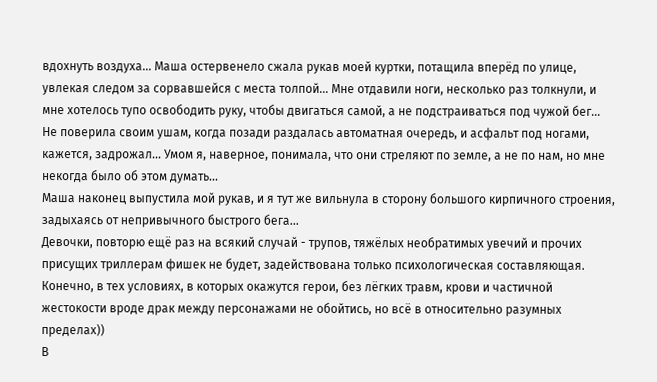вдохнуть воздуха... Маша остервенело сжала рукав моей куртки, потащила вперёд по улице, увлекая следом за сорвавшейся с места толпой... Мне отдавили ноги, несколько раз толкнули, и мне хотелось тупо освободить руку, чтобы двигаться самой, а не подстраиваться под чужой бег...
Не поверила своим ушам, когда позади раздалась автоматная очередь, и асфальт под ногами, кажется, задрожал... Умом я, наверное, понимала, что они стреляют по земле, а не по нам, но мне некогда было об этом думать...
Маша наконец выпустила мой рукав, и я тут же вильнула в сторону большого кирпичного строения, задыхаясь от непривычного быстрого бега...
Девочки, повторю ещё раз на всякий случай - трупов, тяжёлых необратимых увечий и прочих присущих триллерам фишек не будет, задействована только психологическая составляющая. Конечно, в тех условиях, в которых окажутся герои, без лёгких травм, крови и частичной жестокости вроде драк между персонажами не обойтись, но всё в относительно разумных пределах))
В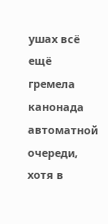ушах всё ещё гремела канонада автоматной очереди, хотя в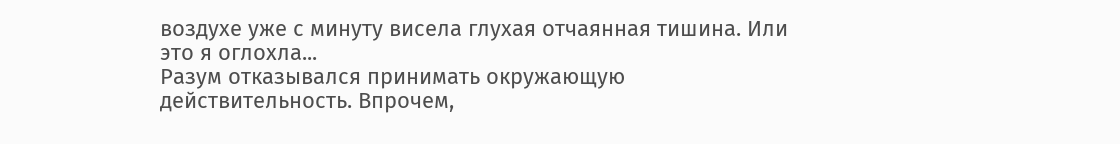воздухе уже с минуту висела глухая отчаянная тишина. Или это я оглохла...
Разум отказывался принимать окружающую действительность. Впрочем,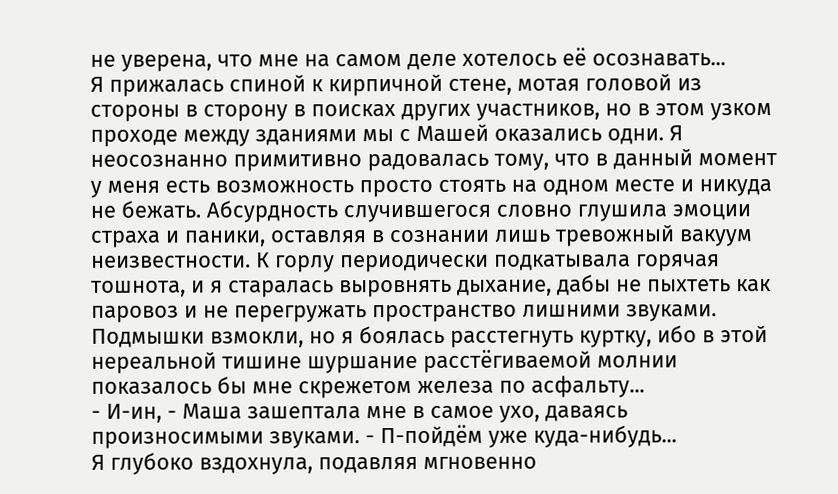не уверена, что мне на самом деле хотелось её осознавать...
Я прижалась спиной к кирпичной стене, мотая головой из стороны в сторону в поисках других участников, но в этом узком проходе между зданиями мы с Машей оказались одни. Я неосознанно примитивно радовалась тому, что в данный момент у меня есть возможность просто стоять на одном месте и никуда не бежать. Абсурдность случившегося словно глушила эмоции страха и паники, оставляя в сознании лишь тревожный вакуум неизвестности. К горлу периодически подкатывала горячая тошнота, и я старалась выровнять дыхание, дабы не пыхтеть как паровоз и не перегружать пространство лишними звуками. Подмышки взмокли, но я боялась расстегнуть куртку, ибо в этой нереальной тишине шуршание расстёгиваемой молнии показалось бы мне скрежетом железа по асфальту...
- И-ин, - Маша зашептала мне в самое ухо, даваясь произносимыми звуками. - П-пойдём уже куда-нибудь...
Я глубоко вздохнула, подавляя мгновенно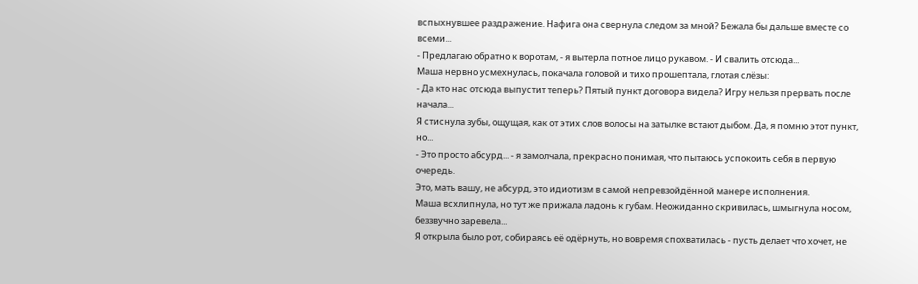вспыхнувшее раздражение. Нафига она свернула следом за мной? Бежала бы дальше вместе со всеми...
- Предлагаю обратно к воротам, - я вытерла потное лицо рукавом. - И свалить отсюда...
Маша нервно усмехнулась, покачала головой и тихо прошептала, глотая слёзы:
- Да кто нас отсюда выпустит теперь? Пятый пункт договора видела? Игру нельзя прервать после начала...
Я стиснула зубы, ощущая, как от этих слов волосы на затылке встают дыбом. Да, я помню этот пункт, но...
- Это просто абсурд... - я замолчала, прекрасно понимая, что пытаюсь успокоить себя в первую очередь.
Это, мать вашу, не абсурд, это идиотизм в самой непревзойдённой манере исполнения.
Маша всхлипнула, но тут же прижала ладонь к губам. Неожиданно скривилась, шмыгнула носом, беззвучно заревела...
Я открыла было рот, собираясь её одёрнуть, но вовремя спохватилась - пусть делает что хочет, не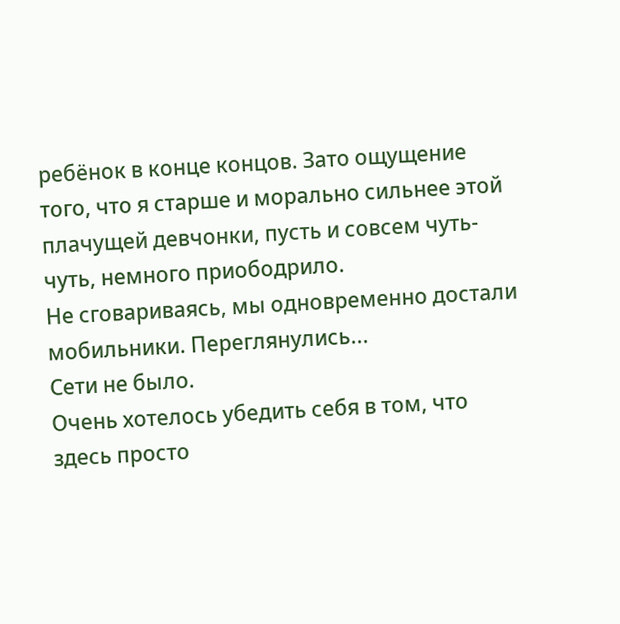ребёнок в конце концов. Зато ощущение того, что я старше и морально сильнее этой плачущей девчонки, пусть и совсем чуть-чуть, немного приободрило.
Не сговариваясь, мы одновременно достали мобильники. Переглянулись...
Сети не было.
Очень хотелось убедить себя в том, что здесь просто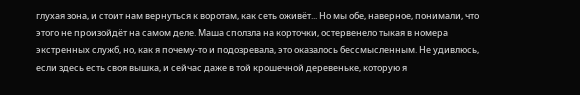глухая зона, и стоит нам вернуться к воротам, как сеть оживёт... Но мы обе, наверное, понимали, что этого не произойдёт на самом деле. Маша сползла на корточки, остервенело тыкая в номера экстренных служб, но, как я почему-то и подозревала, это оказалось бессмысленным. Не удивлюсь, если здесь есть своя вышка, и сейчас даже в той крошечной деревеньке, которую я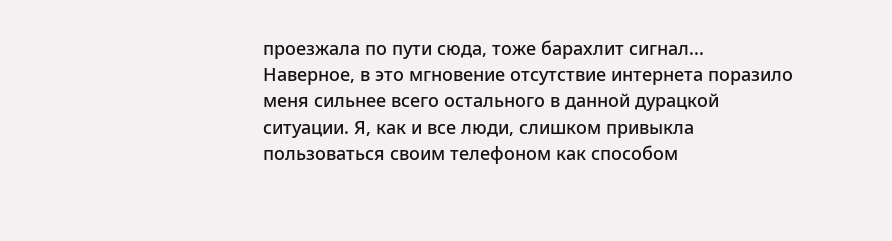проезжала по пути сюда, тоже барахлит сигнал...
Наверное, в это мгновение отсутствие интернета поразило меня сильнее всего остального в данной дурацкой ситуации. Я, как и все люди, слишком привыкла пользоваться своим телефоном как способом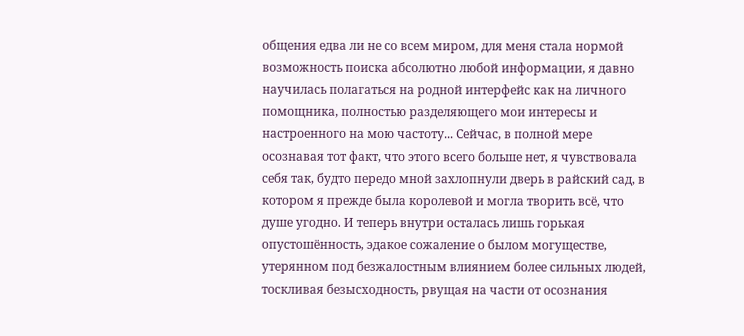общения едва ли не со всем миром, для меня стала нормой возможность поиска абсолютно любой информации, я давно научилась полагаться на родной интерфейс как на личного помощника, полностью разделяющего мои интересы и настроенного на мою частоту... Сейчас, в полной мере осознавая тот факт, что этого всего больше нет, я чувствовала себя так, будто передо мной захлопнули дверь в райский сад, в котором я прежде была королевой и могла творить всё, что душе угодно. И теперь внутри осталась лишь горькая опустошённость, эдакое сожаление о былом могуществе, утерянном под безжалостным влиянием более сильных людей, тоскливая безысходность, рвущая на части от осознания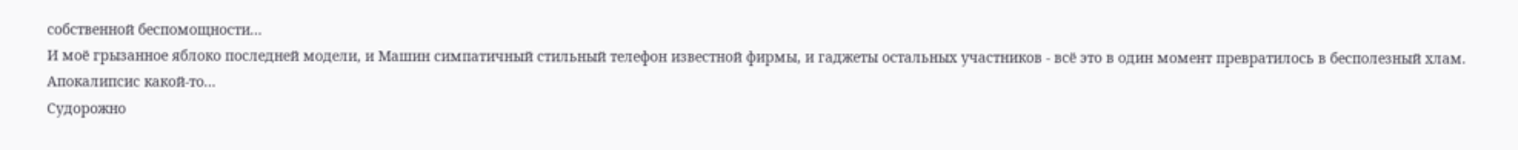собственной беспомощности...
И моё грызанное яблоко последней модели, и Машин симпатичный стильный телефон известной фирмы, и гаджеты остальных участников - всё это в один момент превратилось в бесполезный хлам. Апокалипсис какой-то...
Судорожно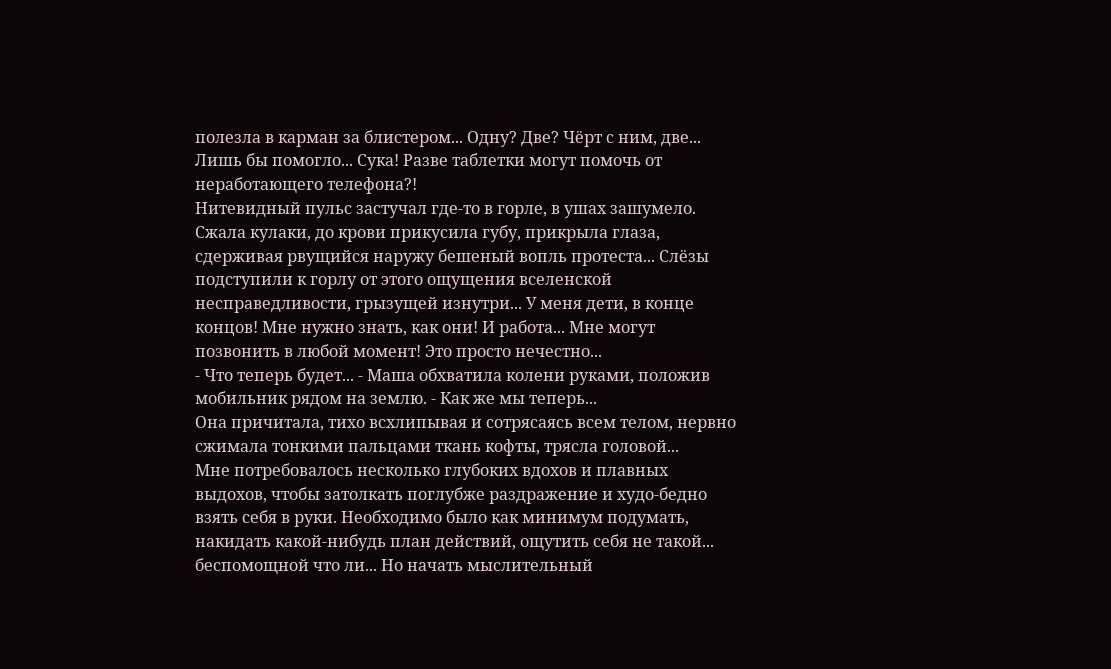полезла в карман за блистером... Одну? Две? Чёрт с ним, две... Лишь бы помогло... Сука! Разве таблетки могут помочь от неработающего телефона?!
Нитевидный пульс застучал где-то в горле, в ушах зашумело.
Сжала кулаки, до крови прикусила губу, прикрыла глаза, сдерживая рвущийся наружу бешеный вопль протеста... Слёзы подступили к горлу от этого ощущения вселенской несправедливости, грызущей изнутри... У меня дети, в конце концов! Мне нужно знать, как они! И работа... Мне могут позвонить в любой момент! Это просто нечестно...
- Что теперь будет... - Маша обхватила колени руками, положив мобильник рядом на землю. - Как же мы теперь...
Она причитала, тихо всхлипывая и сотрясаясь всем телом, нервно сжимала тонкими пальцами ткань кофты, трясла головой...
Мне потребовалось несколько глубоких вдохов и плавных выдохов, чтобы затолкать поглубже раздражение и худо-бедно взять себя в руки. Необходимо было как минимум подумать, накидать какой-нибудь план действий, ощутить себя не такой... беспомощной что ли... Но начать мыслительный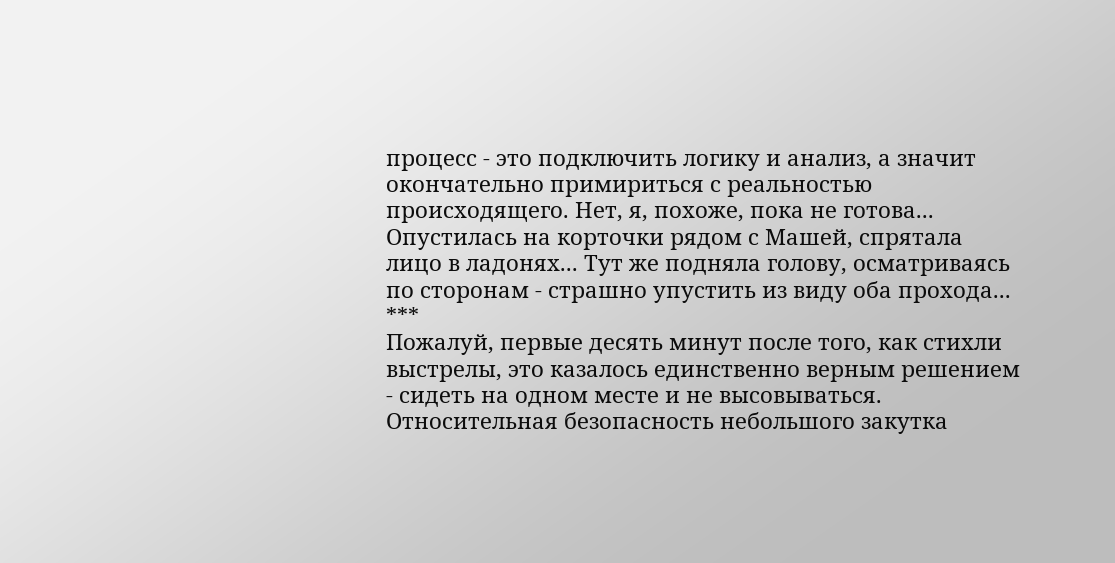процесс - это подключить логику и анализ, а значит окончательно примириться с реальностью происходящего. Нет, я, похоже, пока не готова...
Опустилась на корточки рядом с Машей, спрятала лицо в ладонях... Тут же подняла голову, осматриваясь по сторонам - страшно упустить из виду оба прохода...
***
Пожалуй, первые десять минут после того, как стихли выстрелы, это казалось единственно верным решением - сидеть на одном месте и не высовываться. Относительная безопасность небольшого закутка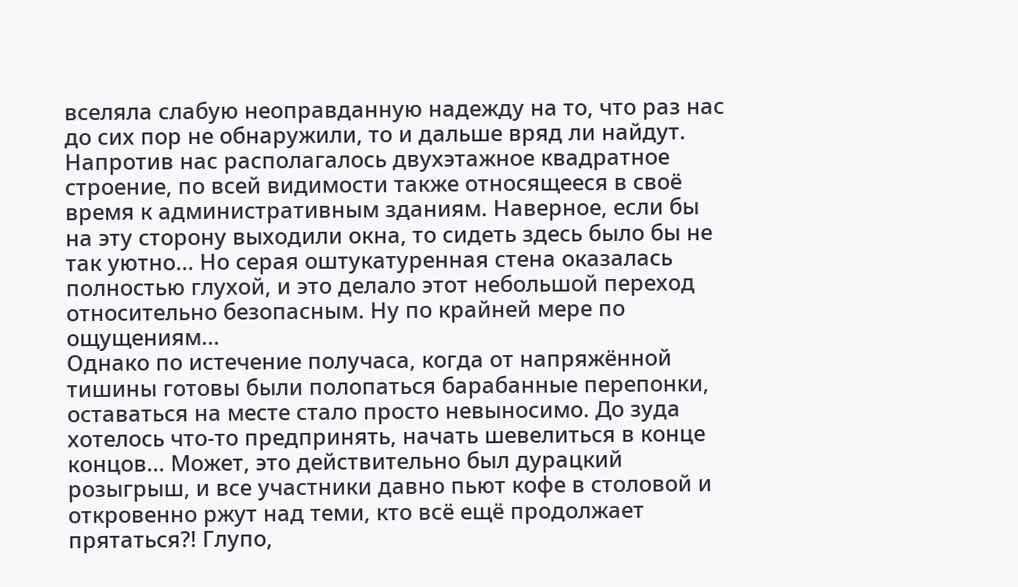вселяла слабую неоправданную надежду на то, что раз нас до сих пор не обнаружили, то и дальше вряд ли найдут.
Напротив нас располагалось двухэтажное квадратное строение, по всей видимости также относящееся в своё время к административным зданиям. Наверное, если бы на эту сторону выходили окна, то сидеть здесь было бы не так уютно... Но серая оштукатуренная стена оказалась полностью глухой, и это делало этот небольшой переход относительно безопасным. Ну по крайней мере по ощущениям...
Однако по истечение получаса, когда от напряжённой тишины готовы были полопаться барабанные перепонки, оставаться на месте стало просто невыносимо. До зуда хотелось что-то предпринять, начать шевелиться в конце концов... Может, это действительно был дурацкий розыгрыш, и все участники давно пьют кофе в столовой и откровенно ржут над теми, кто всё ещё продолжает прятаться?! Глупо,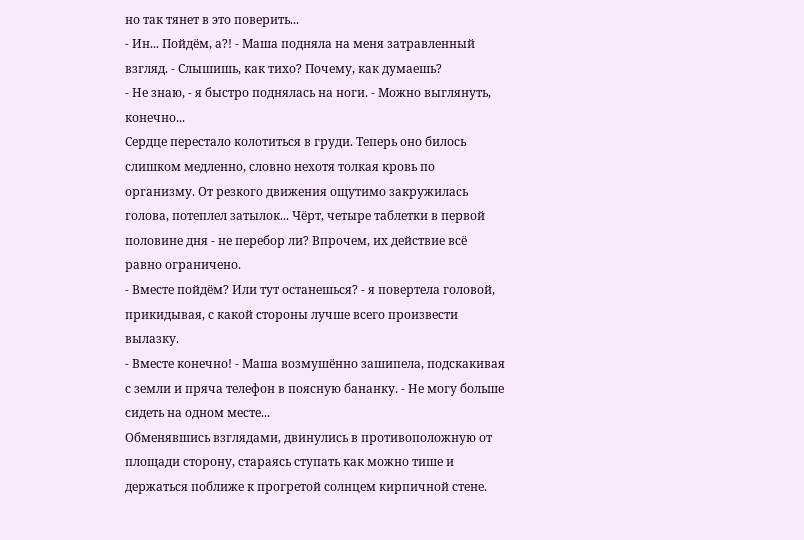но так тянет в это поверить...
- Ин... Пойдём, а?! - Маша подняла на меня затравленный взгляд. - Слышишь, как тихо? Почему, как думаешь?
- Не знаю, - я быстро поднялась на ноги. - Можно выглянуть, конечно...
Сердце перестало колотиться в груди. Теперь оно билось слишком медленно, словно нехотя толкая кровь по организму. От резкого движения ощутимо закружилась голова, потеплел затылок... Чёрт, четыре таблетки в первой половине дня - не перебор ли? Впрочем, их действие всё равно ограничено.
- Вместе пойдём? Или тут останешься? - я повертела головой, прикидывая, с какой стороны лучше всего произвести вылазку.
- Вместе конечно! - Маша возмушённо зашипела, подскакивая с земли и пряча телефон в поясную бананку. - Не могу больше сидеть на одном месте...
Обменявшись взглядами, двинулись в противоположную от площади сторону, стараясь ступать как можно тише и держаться поближе к прогретой солнцем кирпичной стене.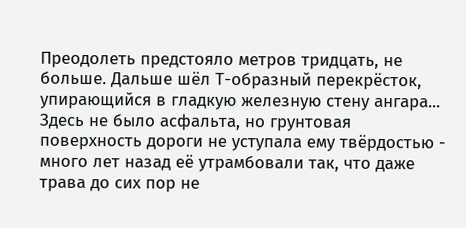Преодолеть предстояло метров тридцать, не больше. Дальше шёл Т-образный перекрёсток, упирающийся в гладкую железную стену ангара... Здесь не было асфальта, но грунтовая поверхность дороги не уступала ему твёрдостью - много лет назад её утрамбовали так, что даже трава до сих пор не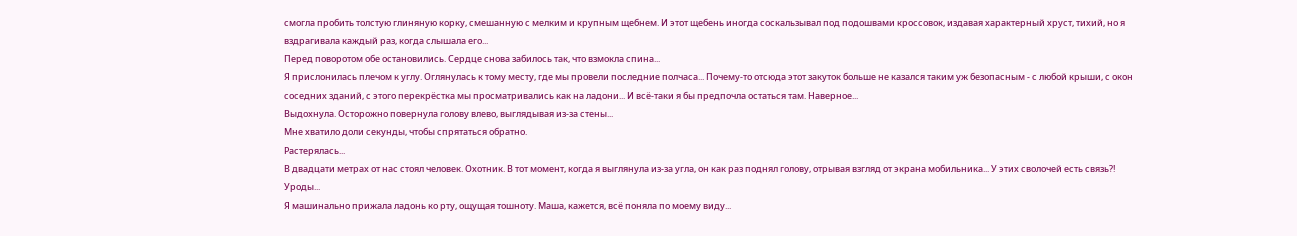смогла пробить толстую глиняную корку, смешанную с мелким и крупным щебнем. И этот щебень иногда соскальзывал под подошвами кроссовок, издавая характерный хруст, тихий, но я вздрагивала каждый раз, когда слышала его...
Перед поворотом обе остановились. Сердце снова забилось так, что взмокла спина...
Я прислонилась плечом к углу. Оглянулась к тому месту, где мы провели последние полчаса... Почему-то отсюда этот закуток больше не казался таким уж безопасным - с любой крыши, с окон соседних зданий, с этого перекрёстка мы просматривались как на ладони... И всё-таки я бы предпочла остаться там. Наверное...
Выдохнула. Осторожно повернула голову влево, выглядывая из-за стены...
Мне хватило доли секунды, чтобы спрятаться обратно.
Растерялась...
В двадцати метрах от нас стоял человек. Охотник. В тот момент, когда я выглянула из-за угла, он как раз поднял голову, отрывая взгляд от экрана мобильника... У этих сволочей есть связь?! Уроды...
Я машинально прижала ладонь ко рту, ощущая тошноту. Маша, кажется, всё поняла по моему виду...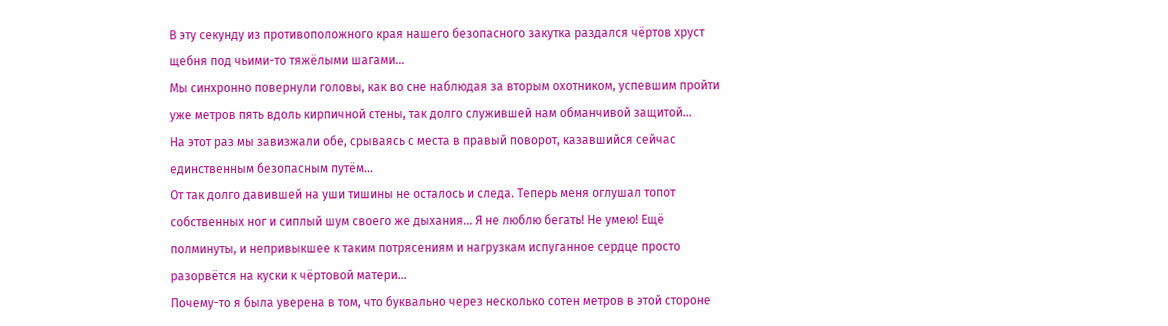В эту секунду из противоположного края нашего безопасного закутка раздался чёртов хруст щебня под чьими-то тяжёлыми шагами...
Мы синхронно повернули головы, как во сне наблюдая за вторым охотником, успевшим пройти уже метров пять вдоль кирпичной стены, так долго служившей нам обманчивой защитой...
На этот раз мы завизжали обе, срываясь с места в правый поворот, казавшийся сейчас единственным безопасным путём...
От так долго давившей на уши тишины не осталось и следа. Теперь меня оглушал топот собственных ног и сиплый шум своего же дыхания... Я не люблю бегать! Не умею! Ещё полминуты, и непривыкшее к таким потрясениям и нагрузкам испуганное сердце просто разорвётся на куски к чёртовой матери...
Почему-то я была уверена в том, что буквально через несколько сотен метров в этой стороне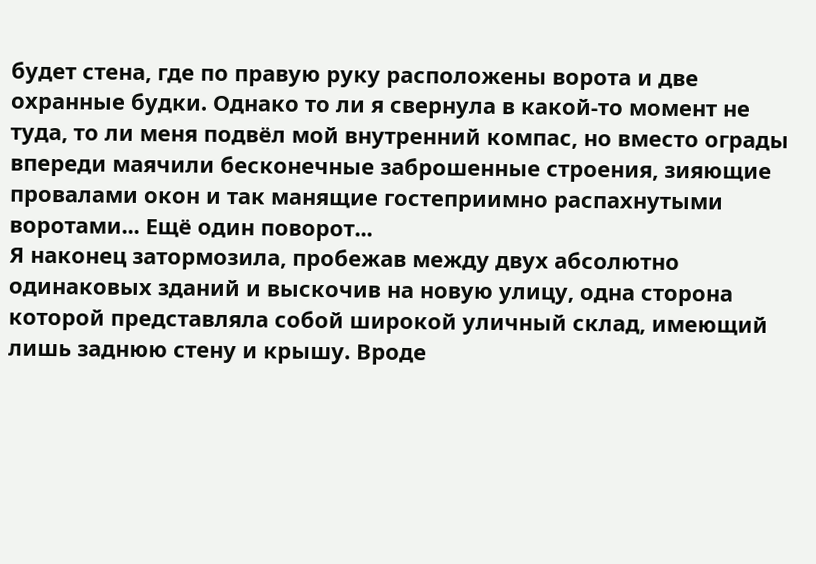будет стена, где по правую руку расположены ворота и две охранные будки. Однако то ли я свернула в какой-то момент не туда, то ли меня подвёл мой внутренний компас, но вместо ограды впереди маячили бесконечные заброшенные строения, зияющие провалами окон и так манящие гостеприимно распахнутыми воротами... Ещё один поворот...
Я наконец затормозила, пробежав между двух абсолютно одинаковых зданий и выскочив на новую улицу, одна сторона которой представляла собой широкой уличный склад, имеющий лишь заднюю стену и крышу. Вроде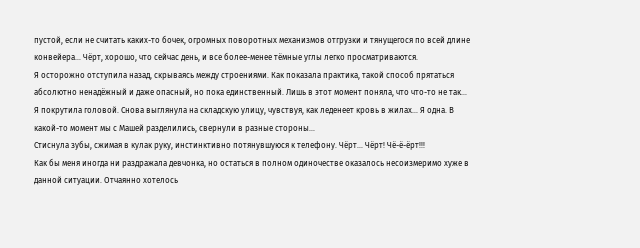пустой, если не считать каких-то бочек, огромных поворотных механизмов отгрузки и тянущегося по всей длине конвейера... Чёрт, хорошо, что сейчас день, и все более-менее тёмные углы легко просматриваются.
Я осторожно отступила назад, скрываясь между строениями. Как показала практика, такой способ прятаться абсолютно ненадёжный и даже опасный, но пока единственный. Лишь в этот момент поняла, что что-то не так...
Я покрутила головой. Снова выглянула на складскую улицу, чувствуя, как леденеет кровь в жилах... Я одна. В какой-то момент мы с Машей разделились, свернули в разные стороны...
Стиснула зубы, сжимая в кулак руку, инстинктивно потянувшуюся к телефону. Чёрт... Чёрт! Чё-ё-ёрт!!!
Как бы меня иногда ни раздражала девчонка, но остаться в полном одиночестве оказалось несоизмеримо хуже в данной ситуации. Отчаянно хотелось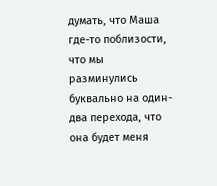думать, что Маша где-то поблизости, что мы разминулись буквально на один-два перехода, что она будет меня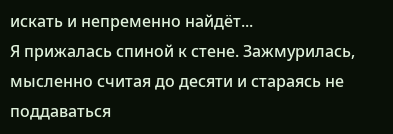искать и непременно найдёт...
Я прижалась спиной к стене. Зажмурилась, мысленно считая до десяти и стараясь не поддаваться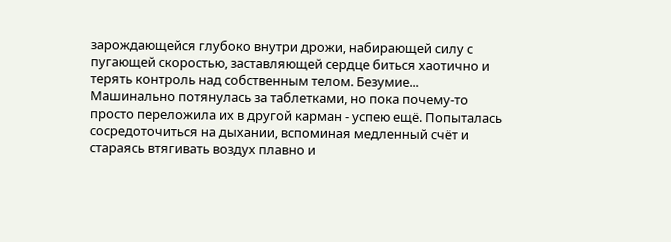зарождающейся глубоко внутри дрожи, набирающей силу с пугающей скоростью, заставляющей сердце биться хаотично и терять контроль над собственным телом. Безумие...
Машинально потянулась за таблетками, но пока почему-то просто переложила их в другой карман - успею ещё. Попыталась сосредоточиться на дыхании, вспоминая медленный счёт и стараясь втягивать воздух плавно и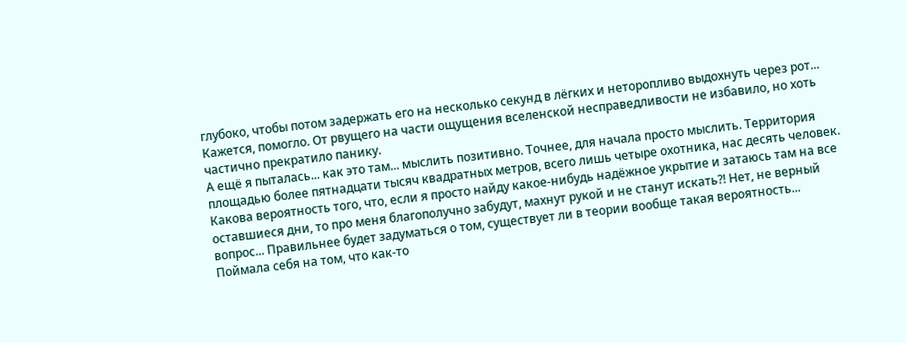глубоко, чтобы потом задержать его на несколько секунд в лёгких и неторопливо выдохнуть через рот...
Кажется, помогло. От рвущего на части ощущения вселенской несправедливости не избавило, но хоть частично прекратило панику.
А ещё я пыталась... как это там... мыслить позитивно. Точнее, для начала просто мыслить. Территория площадью более пятнадцати тысяч квадратных метров, всего лишь четыре охотника, нас десять человек. Какова вероятность того, что, если я просто найду какое-нибудь надёжное укрытие и затаюсь там на все оставшиеся дни, то про меня благополучно забудут, махнут рукой и не станут искать?! Нет, не верный вопрос... Правильнее будет задуматься о том, существует ли в теории вообще такая вероятность...
Поймала себя на том, что как-то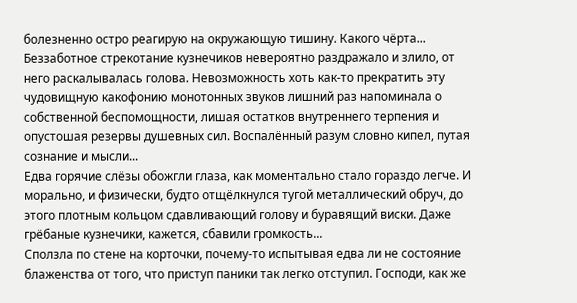болезненно остро реагирую на окружающую тишину. Какого чёрта... Беззаботное стрекотание кузнечиков невероятно раздражало и злило, от него раскалывалась голова. Невозможность хоть как-то прекратить эту чудовищную какофонию монотонных звуков лишний раз напоминала о собственной беспомощности, лишая остатков внутреннего терпения и опустошая резервы душевных сил. Воспалённый разум словно кипел, путая сознание и мысли...
Едва горячие слёзы обожгли глаза, как моментально стало гораздо легче. И морально, и физически, будто отщёлкнулся тугой металлический обруч, до этого плотным кольцом сдавливающий голову и буравящий виски. Даже грёбаные кузнечики, кажется, сбавили громкость...
Сползла по стене на корточки, почему-то испытывая едва ли не состояние блаженства от того, что приступ паники так легко отступил. Господи, как же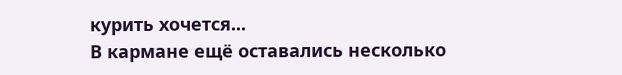курить хочется...
В кармане ещё оставались несколько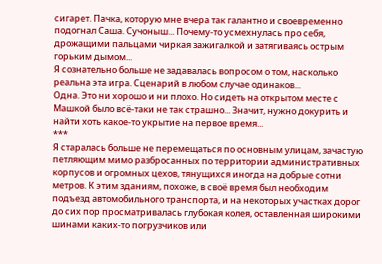сигарет. Пачка, которую мне вчера так галантно и своевременно подогнал Саша. Сучоныш... Почему-то усмехнулась про себя, дрожащими пальцами чиркая зажигалкой и затягиваясь острым горьким дымом...
Я сознательно больше не задавалась вопросом о том, насколько реальна эта игра. Сценарий в любом случае одинаков...
Одна. Это ни хорошо и ни плохо. Но сидеть на открытом месте с Машкой было всё-таки не так страшно... Значит, нужно докурить и найти хоть какое-то укрытие на первое время...
***
Я старалась больше не перемещаться по основным улицам, зачастую петляющим мимо разбросанных по территории административных корпусов и огромных цехов, тянущихся иногда на добрые сотни метров. К этим зданиям, похоже, в своё время был необходим подъезд автомобильного транспорта, и на некоторых участках дорог до сих пор просматривалась глубокая колея, оставленная широкими шинами каких-то погрузчиков или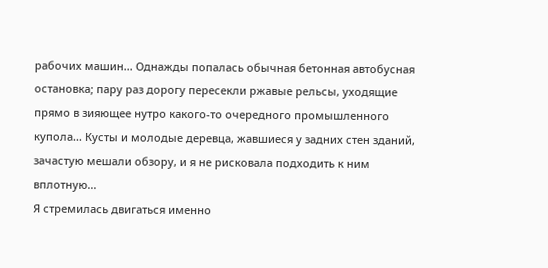рабочих машин... Однажды попалась обычная бетонная автобусная остановка; пару раз дорогу пересекли ржавые рельсы, уходящие прямо в зияющее нутро какого-то очередного промышленного купола... Кусты и молодые деревца, жавшиеся у задних стен зданий, зачастую мешали обзору, и я не рисковала подходить к ним вплотную...
Я стремилась двигаться именно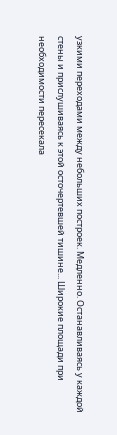узкими переходами между небольших построек. Медленно. Останавливаясь у каждой стены и прислушиваясь к этой осточертевшей тишине... Широкие площади при необходимости пересекала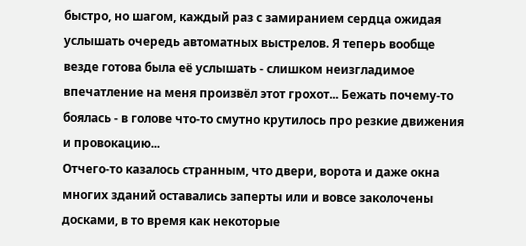быстро, но шагом, каждый раз с замиранием сердца ожидая услышать очередь автоматных выстрелов. Я теперь вообще везде готова была её услышать - слишком неизгладимое впечатление на меня произвёл этот грохот... Бежать почему-то боялась - в голове что-то смутно крутилось про резкие движения и провокацию...
Отчего-то казалось странным, что двери, ворота и даже окна многих зданий оставались заперты или и вовсе заколочены досками, в то время как некоторые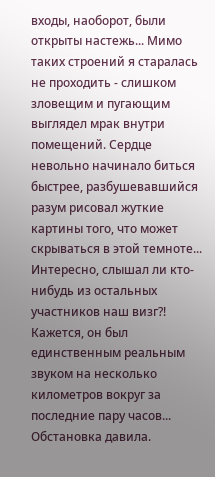входы, наоборот, были открыты настежь... Мимо таких строений я старалась не проходить - слишком зловещим и пугающим выглядел мрак внутри помещений. Сердце невольно начинало биться быстрее, разбушевавшийся разум рисовал жуткие картины того, что может скрываться в этой темноте...
Интересно, слышал ли кто-нибудь из остальных участников наш визг?! Кажется, он был единственным реальным звуком на несколько километров вокруг за последние пару часов...
Обстановка давила.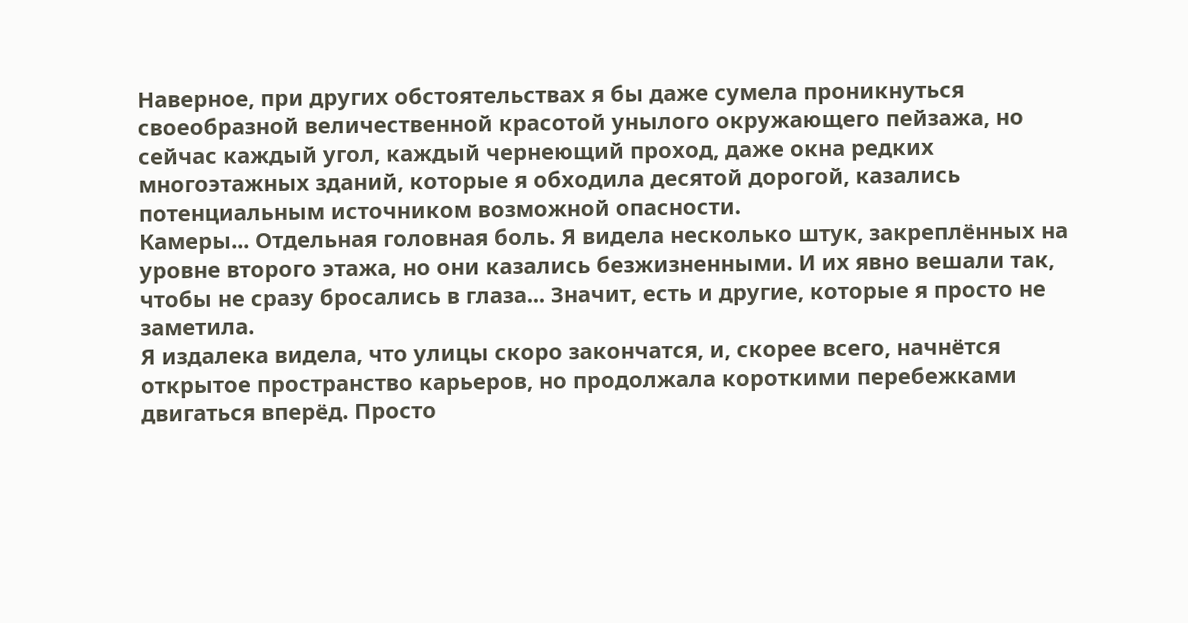Наверное, при других обстоятельствах я бы даже сумела проникнуться своеобразной величественной красотой унылого окружающего пейзажа, но сейчас каждый угол, каждый чернеющий проход, даже окна редких многоэтажных зданий, которые я обходила десятой дорогой, казались потенциальным источником возможной опасности.
Камеры... Отдельная головная боль. Я видела несколько штук, закреплённых на уровне второго этажа, но они казались безжизненными. И их явно вешали так, чтобы не сразу бросались в глаза... Значит, есть и другие, которые я просто не заметила.
Я издалека видела, что улицы скоро закончатся, и, скорее всего, начнётся открытое пространство карьеров, но продолжала короткими перебежками двигаться вперёд. Просто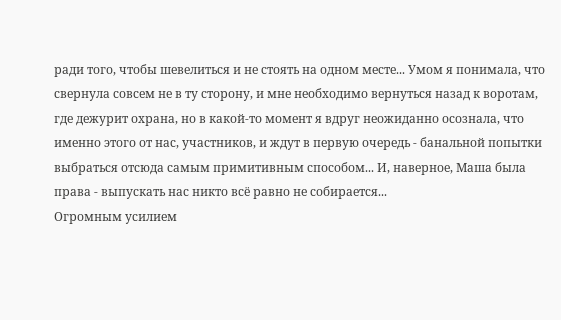ради того, чтобы шевелиться и не стоять на одном месте... Умом я понимала, что свернула совсем не в ту сторону, и мне необходимо вернуться назад к воротам, где дежурит охрана, но в какой-то момент я вдруг неожиданно осознала, что именно этого от нас, участников, и ждут в первую очередь - банальной попытки выбраться отсюда самым примитивным способом... И, наверное, Маша была права - выпускать нас никто всё равно не собирается...
Огромным усилием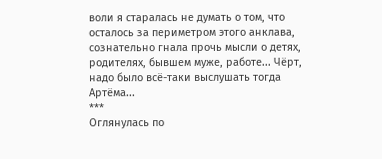воли я старалась не думать о том, что осталось за периметром этого анклава, сознательно гнала прочь мысли о детях, родителях, бывшем муже, работе... Чёрт, надо было всё-таки выслушать тогда Артёма...
***
Оглянулась по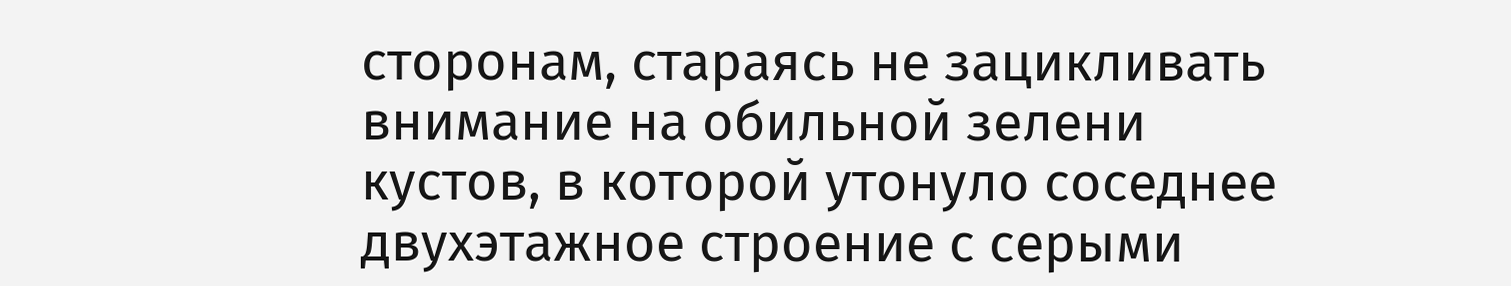сторонам, стараясь не зацикливать внимание на обильной зелени кустов, в которой утонуло соседнее двухэтажное строение с серыми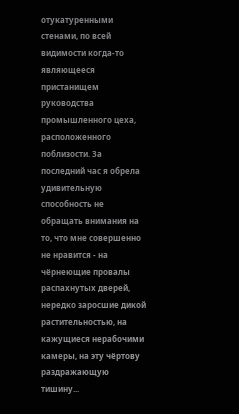отукатуренными стенами, по всей видимости когда-то являющееся пристанищем руководства промышленного цеха, расположенного поблизости. За последний час я обрела удивительную способность не обращать внимания на то, что мне совершенно не нравится - на чёрнеющие провалы распахнутых дверей, нередко заросшие дикой растительностью, на кажущиеся нерабочими камеры, на эту чёртову раздражающую тишину...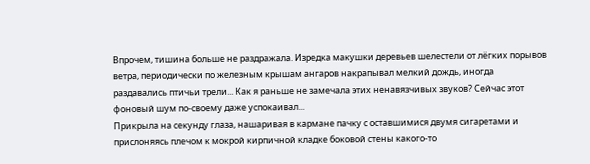Впрочем, тишина больше не раздражала. Изредка макушки деревьев шелестели от лёгких порывов ветра, периодически по железным крышам ангаров накрапывал мелкий дождь, иногда раздавались птичьи трели... Как я раньше не замечала этих ненавязчивых звуков? Сейчас этот фоновый шум по-своему даже успокаивал...
Прикрыла на секунду глаза, нашаривая в кармане пачку с оставшимися двумя сигаретами и прислоняясь плечом к мокрой кирпичной кладке боковой стены какого-то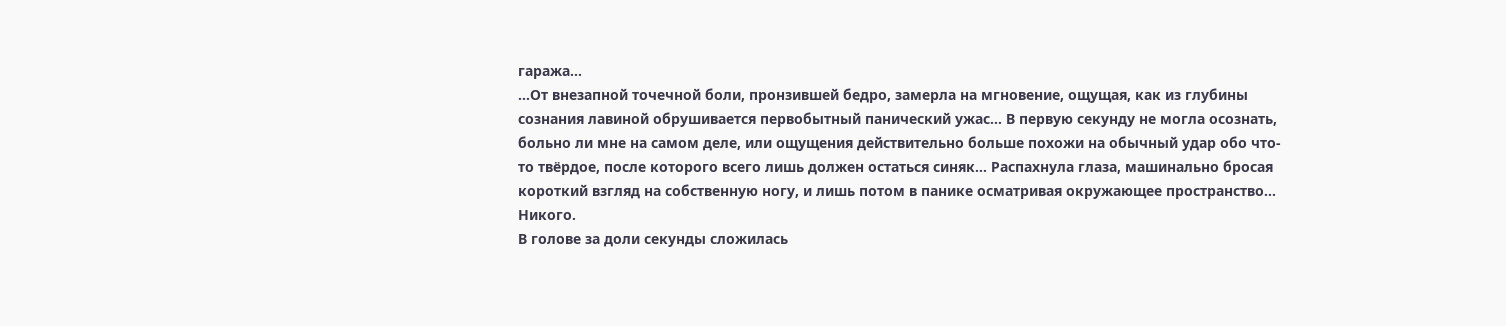гаража...
...От внезапной точечной боли, пронзившей бедро, замерла на мгновение, ощущая, как из глубины сознания лавиной обрушивается первобытный панический ужас... В первую секунду не могла осознать, больно ли мне на самом деле, или ощущения действительно больше похожи на обычный удар обо что-то твёрдое, после которого всего лишь должен остаться синяк... Распахнула глаза, машинально бросая короткий взгляд на собственную ногу, и лишь потом в панике осматривая окружающее пространство...
Никого.
В голове за доли секунды сложилась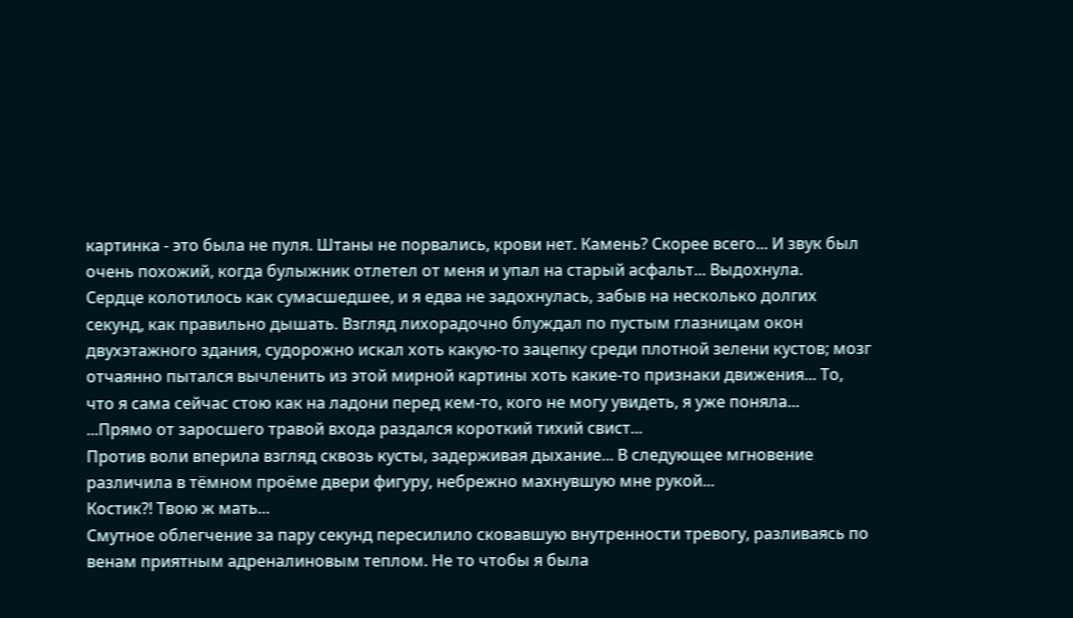картинка - это была не пуля. Штаны не порвались, крови нет. Камень? Скорее всего... И звук был очень похожий, когда булыжник отлетел от меня и упал на старый асфальт... Выдохнула.
Сердце колотилось как сумасшедшее, и я едва не задохнулась, забыв на несколько долгих секунд, как правильно дышать. Взгляд лихорадочно блуждал по пустым глазницам окон двухэтажного здания, судорожно искал хоть какую-то зацепку среди плотной зелени кустов; мозг отчаянно пытался вычленить из этой мирной картины хоть какие-то признаки движения... То, что я сама сейчас стою как на ладони перед кем-то, кого не могу увидеть, я уже поняла...
...Прямо от заросшего травой входа раздался короткий тихий свист...
Против воли вперила взгляд сквозь кусты, задерживая дыхание... В следующее мгновение различила в тёмном проёме двери фигуру, небрежно махнувшую мне рукой...
Костик?! Твою ж мать...
Смутное облегчение за пару секунд пересилило сковавшую внутренности тревогу, разливаясь по венам приятным адреналиновым теплом. Не то чтобы я была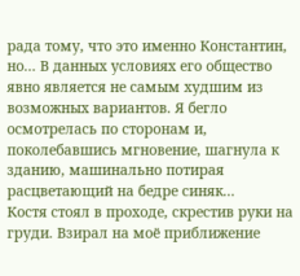рада тому, что это именно Константин, но... В данных условиях его общество явно является не самым худшим из возможных вариантов. Я бегло осмотрелась по сторонам и, поколебавшись мгновение, шагнула к зданию, машинально потирая расцветающий на бедре синяк...
Костя стоял в проходе, скрестив руки на груди. Взирал на моё приближение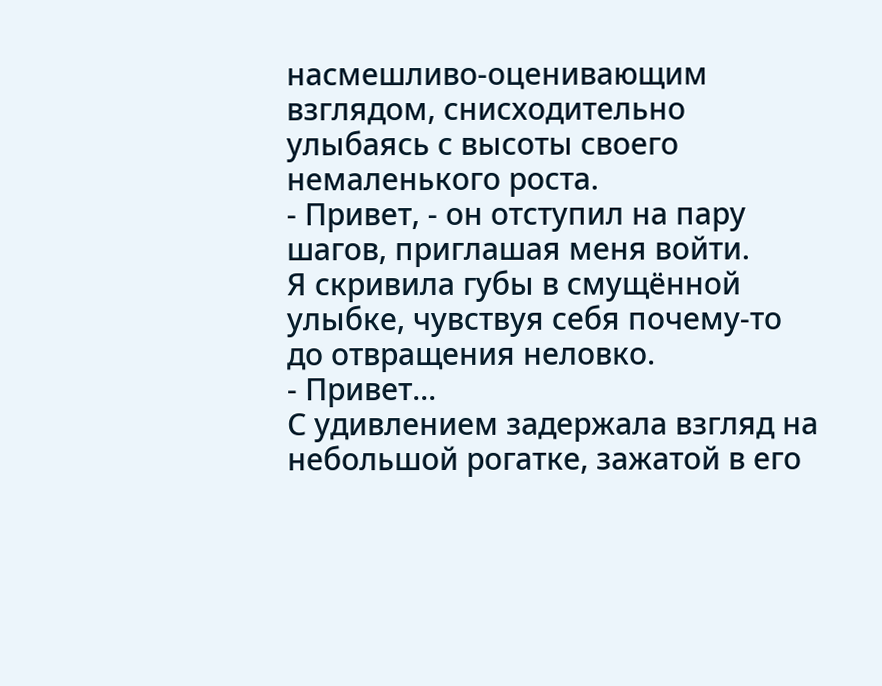насмешливо-оценивающим взглядом, снисходительно улыбаясь с высоты своего немаленького роста.
- Привет, - он отступил на пару шагов, приглашая меня войти.
Я скривила губы в смущённой улыбке, чувствуя себя почему-то до отвращения неловко.
- Привет...
С удивлением задержала взгляд на небольшой рогатке, зажатой в его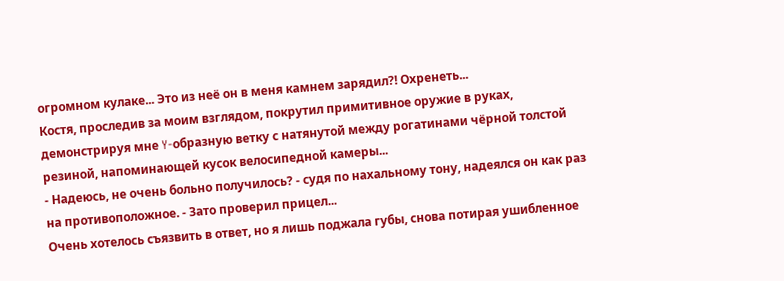огромном кулаке... Это из неё он в меня камнем зарядил?! Охренеть...
Костя, проследив за моим взглядом, покрутил примитивное оружие в руках, демонстрируя мне Y-образную ветку с натянутой между рогатинами чёрной толстой резиной, напоминающей кусок велосипедной камеры...
- Надеюсь, не очень больно получилось? - судя по нахальному тону, надеялся он как раз на противоположное. - Зато проверил прицел...
Очень хотелось съязвить в ответ, но я лишь поджала губы, снова потирая ушибленное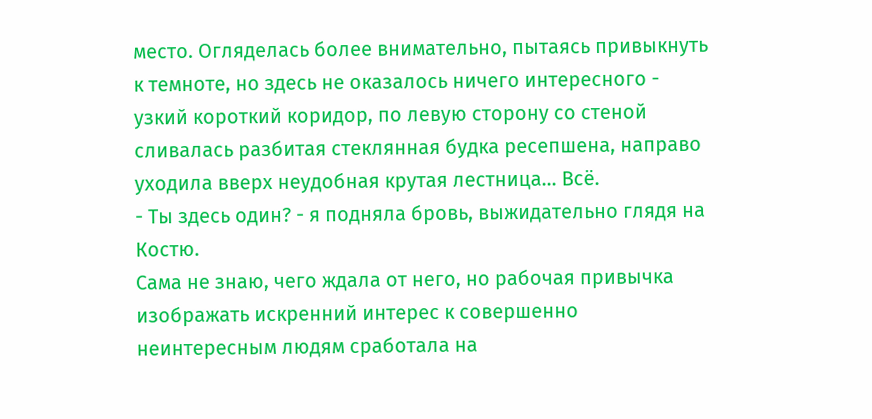место. Огляделась более внимательно, пытаясь привыкнуть к темноте, но здесь не оказалось ничего интересного - узкий короткий коридор, по левую сторону со стеной сливалась разбитая стеклянная будка ресепшена, направо уходила вверх неудобная крутая лестница... Всё.
- Ты здесь один? - я подняла бровь, выжидательно глядя на Костю.
Сама не знаю, чего ждала от него, но рабочая привычка изображать искренний интерес к совершенно неинтересным людям сработала на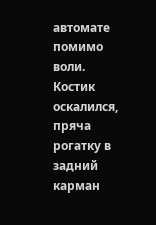автомате помимо воли.
Костик оскалился, пряча рогатку в задний карман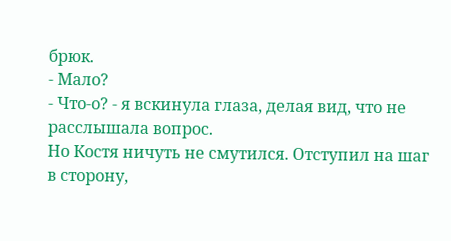брюк.
- Мало?
- Что-о? - я вскинула глаза, делая вид, что не расслышала вопрос.
Но Костя ничуть не смутился. Отступил на шаг в сторону,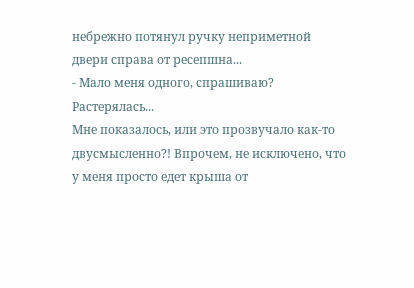небрежно потянул ручку неприметной двери справа от ресепшна...
- Мало меня одного, спрашиваю?
Растерялась...
Мне показалось, или это прозвучало как-то двусмысленно?! Впрочем, не исключено, что у меня просто едет крыша от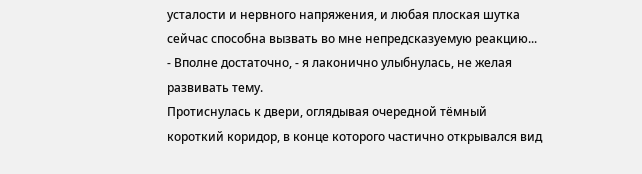усталости и нервного напряжения, и любая плоская шутка сейчас способна вызвать во мне непредсказуемую реакцию...
- Вполне достаточно, - я лаконично улыбнулась, не желая развивать тему.
Протиснулась к двери, оглядывая очередной тёмный короткий коридор, в конце которого частично открывался вид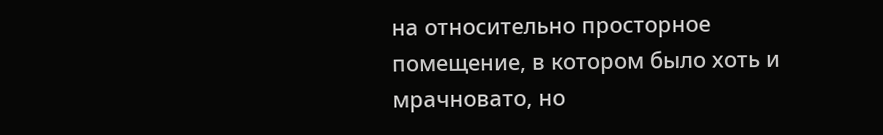на относительно просторное помещение, в котором было хоть и мрачновато, но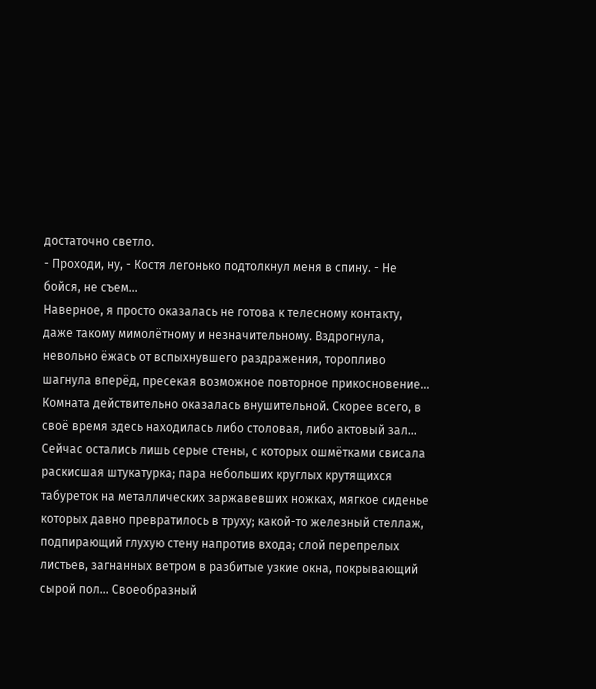достаточно светло.
- Проходи, ну, - Костя легонько подтолкнул меня в спину. - Не бойся, не съем...
Наверное, я просто оказалась не готова к телесному контакту, даже такому мимолётному и незначительному. Вздрогнула, невольно ёжась от вспыхнувшего раздражения, торопливо шагнула вперёд, пресекая возможное повторное прикосновение...
Комната действительно оказалась внушительной. Скорее всего, в своё время здесь находилась либо столовая, либо актовый зал... Сейчас остались лишь серые стены, с которых ошмётками свисала раскисшая штукатурка; пара небольших круглых крутящихся табуреток на металлических заржавевших ножках, мягкое сиденье которых давно превратилось в труху; какой-то железный стеллаж, подпирающий глухую стену напротив входа; слой перепрелых листьев, загнанных ветром в разбитые узкие окна, покрывающий сырой пол... Своеобразный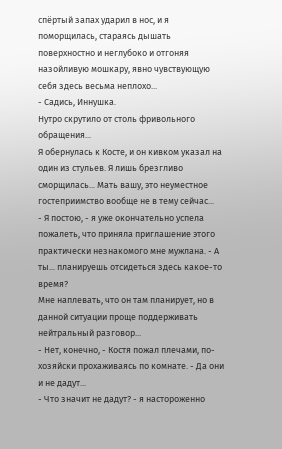спёртый запах ударил в нос, и я поморщилась, стараясь дышать поверхностно и неглубоко и отгоняя назойливую мошкару, явно чувствующую себя здесь весьма неплохо...
- Садись, Иннушка.
Нутро скрутило от столь фривольного обращения...
Я обернулась к Косте, и он кивком указал на один из стульев. Я лишь брезгливо сморщилась... Мать вашу, это неуместное гостеприимство вообще не в тему сейчас...
- Я постою, - я уже окончательно успела пожалеть, что приняла приглашение этого практически незнакомого мне мужлана. - А ты... планируешь отсидеться здесь какое-то время?
Мне наплевать, что он там планирует, но в данной ситуации проще поддерживать нейтральный разговор...
- Нет, конечно, - Костя пожал плечами, по-хозяйски прохаживаясь по комнате. - Да они и не дадут...
- Что значит не дадут? - я настороженно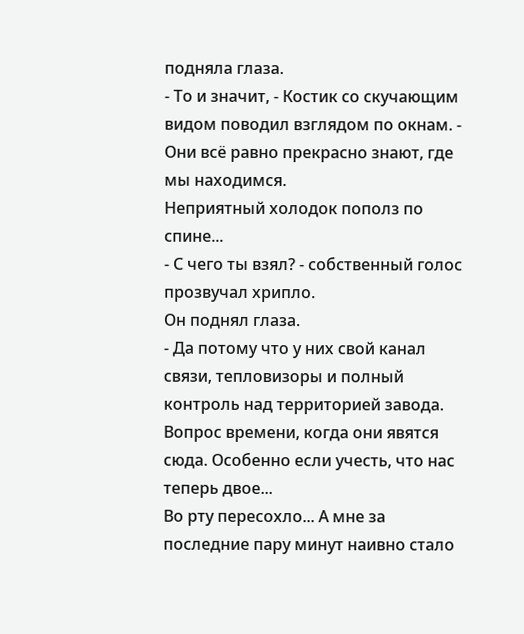подняла глаза.
- То и значит, - Костик со скучающим видом поводил взглядом по окнам. - Они всё равно прекрасно знают, где мы находимся.
Неприятный холодок пополз по спине...
- С чего ты взял? - собственный голос прозвучал хрипло.
Он поднял глаза.
- Да потому что у них свой канал связи, тепловизоры и полный контроль над территорией завода. Вопрос времени, когда они явятся сюда. Особенно если учесть, что нас теперь двое...
Во рту пересохло... А мне за последние пару минут наивно стало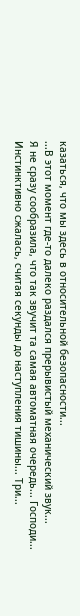казаться, что мы здесь в относительной безопасности...
...В этот момент где-то далеко раздался прерывистый механический звук...
Я не сразу сообразила, что так звучит та самая автоматная очередь... Господи...
Инстинктивно сжалась, считая секунды до наступления тишины... Три...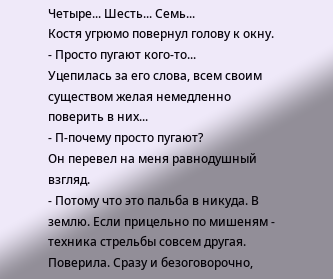Четыре... Шесть... Семь...
Костя угрюмо повернул голову к окну.
- Просто пугают кого-то...
Уцепилась за его слова, всем своим существом желая немедленно поверить в них...
- П-почему просто пугают?
Он перевел на меня равнодушный взгляд.
- Потому что это пальба в никуда. В землю. Если прицельно по мишеням - техника стрельбы совсем другая.
Поверила. Сразу и безоговорочно,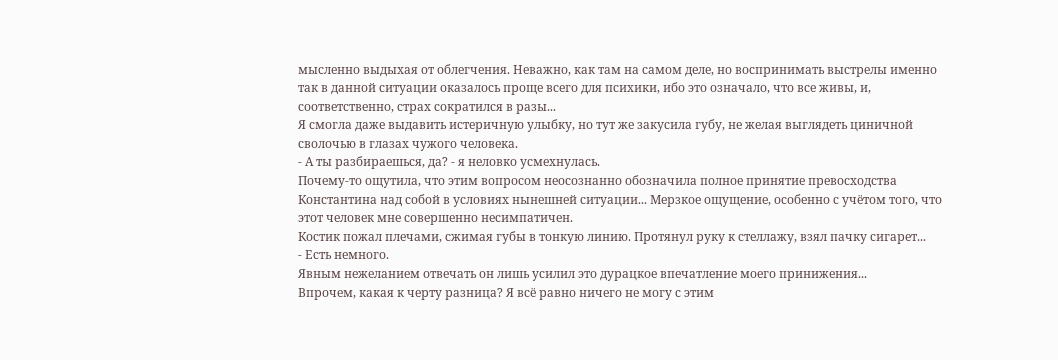мысленно выдыхая от облегчения. Неважно, как там на самом деле, но воспринимать выстрелы именно так в данной ситуации оказалось проще всего для психики, ибо это означало, что все живы, и, соответственно, страх сократился в разы...
Я смогла даже выдавить истеричную улыбку, но тут же закусила губу, не желая выглядеть циничной сволочью в глазах чужого человека.
- А ты разбираешься, да? - я неловко усмехнулась.
Почему-то ощутила, что этим вопросом неосознанно обозначила полное принятие превосходства Константина над собой в условиях нынешней ситуации... Мерзкое ощущение, особенно с учётом того, что этот человек мне совершенно несимпатичен.
Костик пожал плечами, сжимая губы в тонкую линию. Протянул руку к стеллажу, взял пачку сигарет...
- Есть немного.
Явным нежеланием отвечать он лишь усилил это дурацкое впечатление моего принижения...
Впрочем, какая к черту разница? Я всё равно ничего не могу с этим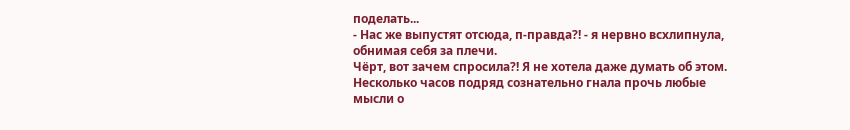поделать...
- Нас же выпустят отсюда, п-правда?! - я нервно всхлипнула, обнимая себя за плечи.
Чёрт, вот зачем спросила?! Я не хотела даже думать об этом. Несколько часов подряд сознательно гнала прочь любые мысли о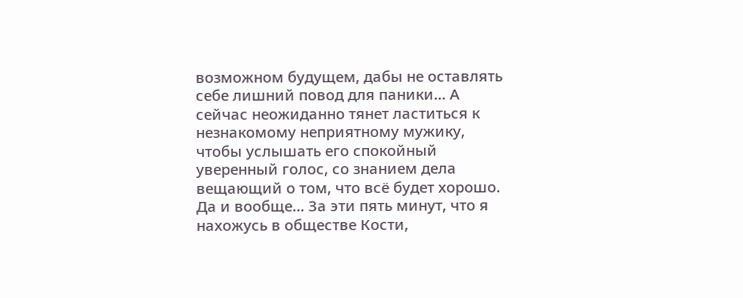возможном будущем, дабы не оставлять себе лишний повод для паники... А сейчас неожиданно тянет ластиться к незнакомому неприятному мужику, чтобы услышать его спокойный уверенный голос, со знанием дела вещающий о том, что всё будет хорошо. Да и вообще... За эти пять минут, что я нахожусь в обществе Кости,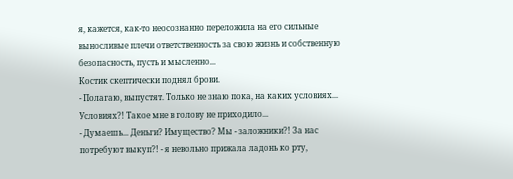я, кажется, как-то неосознанно переложила на его сильные выносливые плечи ответственность за свою жизнь и собственную безопасность, пусть и мысленно...
Костик скептически поднял брови.
- Полагаю, выпустят. Только не знаю пока, на каких условиях...
Условиях?! Такое мне в голову не приходило...
- Думаешь... Деньги? Имущество? Мы - заложники?! За нас потребуют выкуп?! - я невольно прижала ладонь ко рту,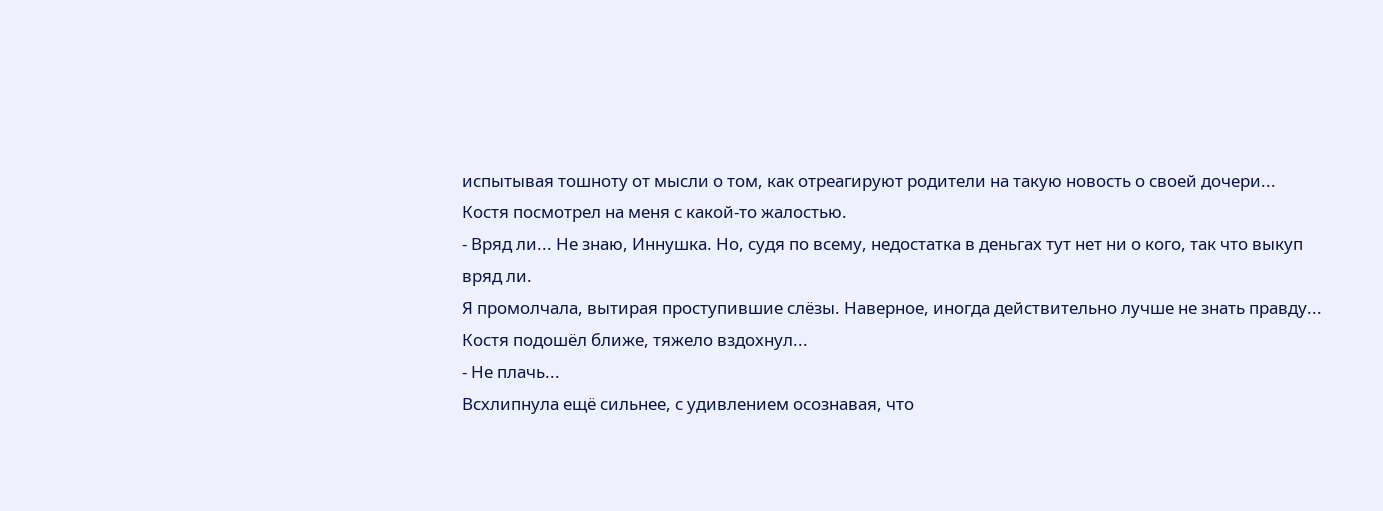испытывая тошноту от мысли о том, как отреагируют родители на такую новость о своей дочери...
Костя посмотрел на меня с какой-то жалостью.
- Вряд ли... Не знаю, Иннушка. Но, судя по всему, недостатка в деньгах тут нет ни о кого, так что выкуп вряд ли.
Я промолчала, вытирая проступившие слёзы. Наверное, иногда действительно лучше не знать правду...
Костя подошёл ближе, тяжело вздохнул...
- Не плачь...
Всхлипнула ещё сильнее, с удивлением осознавая, что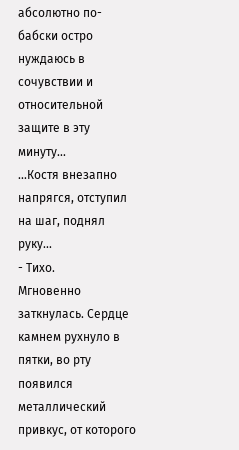абсолютно по-бабски остро нуждаюсь в сочувствии и относительной защите в эту минуту...
...Костя внезапно напрягся, отступил на шаг, поднял руку...
- Тихо.
Мгновенно заткнулась. Сердце камнем рухнуло в пятки, во рту появился металлический привкус, от которого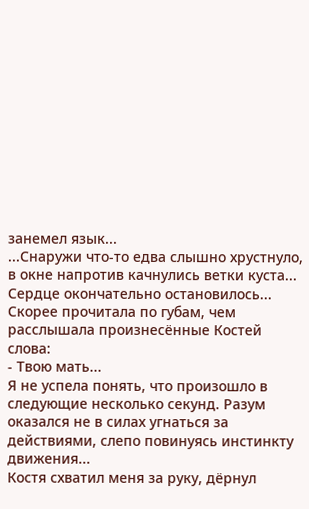занемел язык...
...Снаружи что-то едва слышно хрустнуло, в окне напротив качнулись ветки куста...
Сердце окончательно остановилось...
Скорее прочитала по губам, чем расслышала произнесённые Костей слова:
- Твою мать...
Я не успела понять, что произошло в следующие несколько секунд. Разум оказался не в силах угнаться за действиями, слепо повинуясь инстинкту движения...
Костя схватил меня за руку, дёрнул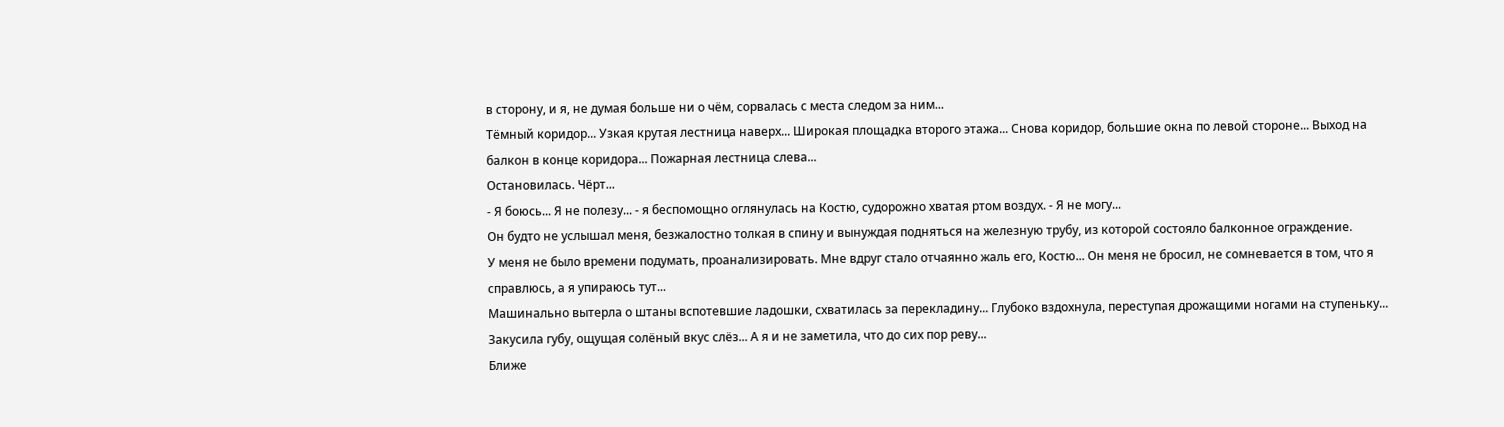в сторону, и я, не думая больше ни о чём, сорвалась с места следом за ним...
Тёмный коридор... Узкая крутая лестница наверх... Широкая площадка второго этажа... Снова коридор, большие окна по левой стороне... Выход на балкон в конце коридора... Пожарная лестница слева...
Остановилась. Чёрт...
- Я боюсь... Я не полезу... - я беспомощно оглянулась на Костю, судорожно хватая ртом воздух. - Я не могу...
Он будто не услышал меня, безжалостно толкая в спину и вынуждая подняться на железную трубу, из которой состояло балконное ограждение.
У меня не было времени подумать, проанализировать. Мне вдруг стало отчаянно жаль его, Костю... Он меня не бросил, не сомневается в том, что я справлюсь, а я упираюсь тут...
Машинально вытерла о штаны вспотевшие ладошки, схватилась за перекладину... Глубоко вздохнула, переступая дрожащими ногами на ступеньку... Закусила губу, ощущая солёный вкус слёз... А я и не заметила, что до сих пор реву...
Ближе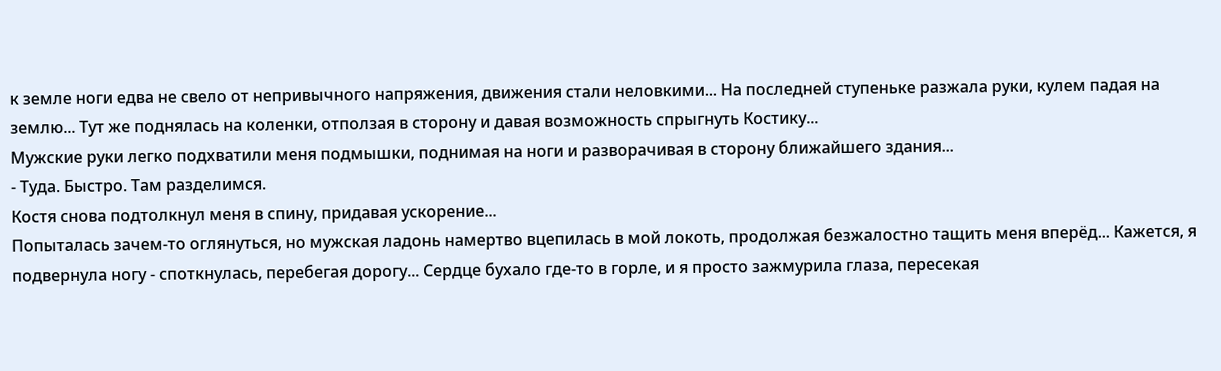к земле ноги едва не свело от непривычного напряжения, движения стали неловкими... На последней ступеньке разжала руки, кулем падая на землю... Тут же поднялась на коленки, отползая в сторону и давая возможность спрыгнуть Костику...
Мужские руки легко подхватили меня подмышки, поднимая на ноги и разворачивая в сторону ближайшего здания...
- Туда. Быстро. Там разделимся.
Костя снова подтолкнул меня в спину, придавая ускорение...
Попыталась зачем-то оглянуться, но мужская ладонь намертво вцепилась в мой локоть, продолжая безжалостно тащить меня вперёд... Кажется, я подвернула ногу - споткнулась, перебегая дорогу... Сердце бухало где-то в горле, и я просто зажмурила глаза, пересекая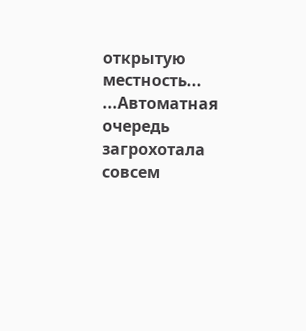открытую местность...
...Автоматная очередь загрохотала совсем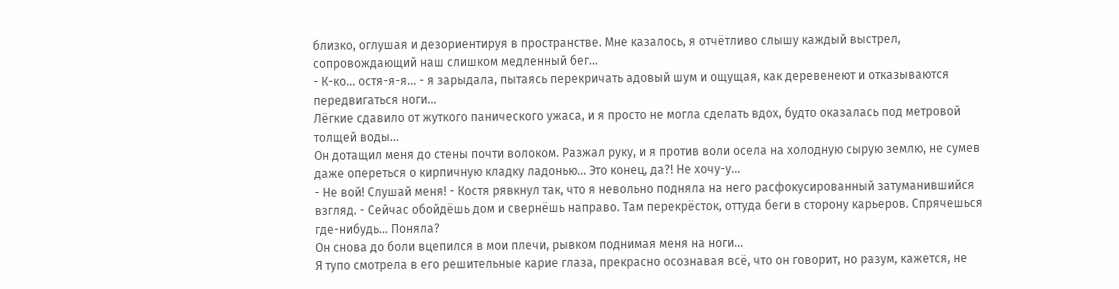близко, оглушая и дезориентируя в пространстве. Мне казалось, я отчётливо слышу каждый выстрел, сопровождающий наш слишком медленный бег...
- К-ко... остя-я-я... - я зарыдала, пытаясь перекричать адовый шум и ощущая, как деревенеют и отказываются передвигаться ноги...
Лёгкие сдавило от жуткого панического ужаса, и я просто не могла сделать вдох, будто оказалась под метровой толщей воды...
Он дотащил меня до стены почти волоком. Разжал руку, и я против воли осела на холодную сырую землю, не сумев даже опереться о кирпичную кладку ладонью... Это конец, да?! Не хочу-у...
- Не вой! Слушай меня! - Костя рявкнул так, что я невольно подняла на него расфокусированный затуманившийся взгляд. - Сейчас обойдёшь дом и свернёшь направо. Там перекрёсток, оттуда беги в сторону карьеров. Спрячешься где-нибудь... Поняла?
Он снова до боли вцепился в мои плечи, рывком поднимая меня на ноги...
Я тупо смотрела в его решительные карие глаза, прекрасно осознавая всё, что он говорит, но разум, кажется, не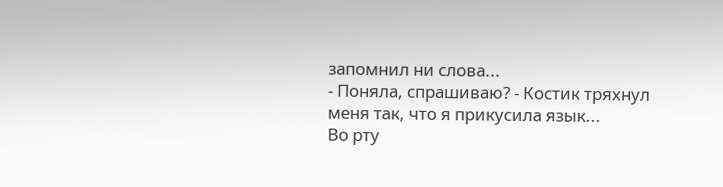запомнил ни слова...
- Поняла, спрашиваю? - Костик тряхнул меня так, что я прикусила язык...
Во рту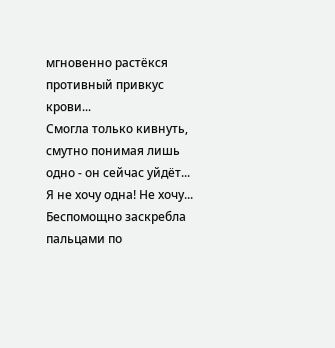мгновенно растёкся противный привкус крови...
Смогла только кивнуть, смутно понимая лишь одно - он сейчас уйдёт... Я не хочу одна! Не хочу...
Беспомощно заскребла пальцами по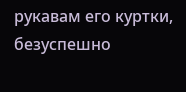рукавам его куртки, безуспешно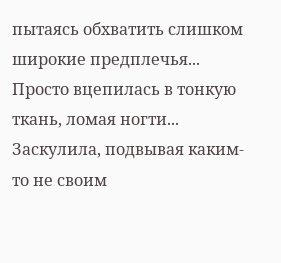пытаясь обхватить слишком широкие предплечья... Просто вцепилась в тонкую ткань, ломая ногти... Заскулила, подвывая каким-то не своим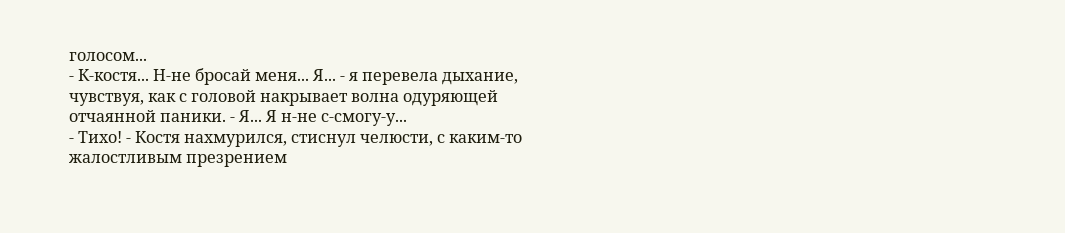голосом...
- К-костя... Н-не бросай меня... Я... - я перевела дыхание, чувствуя, как с головой накрывает волна одуряющей отчаянной паники. - Я... Я н-не с-смогу-у...
- Тихо! - Костя нахмурился, стиснул челюсти, с каким-то жалостливым презрением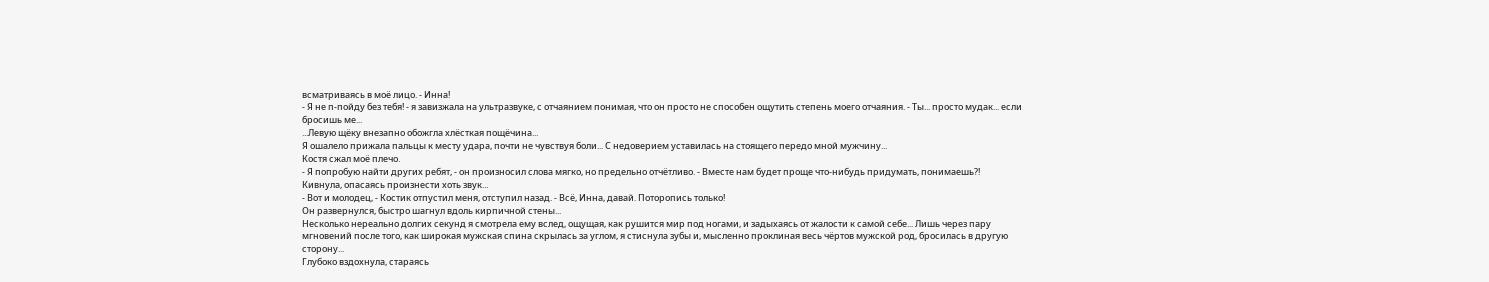всматриваясь в моё лицо. - Инна!
- Я не п-пойду без тебя! - я завизжала на ультразвуке, с отчаянием понимая, что он просто не способен ощутить степень моего отчаяния. - Ты... просто мудак... если бросишь ме...
...Левую щёку внезапно обожгла хлёсткая пощёчина...
Я ошалело прижала пальцы к месту удара, почти не чувствуя боли... С недоверием уставилась на стоящего передо мной мужчину...
Костя сжал моё плечо.
- Я попробую найти других ребят, - он произносил слова мягко, но предельно отчётливо. - Вместе нам будет проще что-нибудь придумать, понимаешь?!
Кивнула, опасаясь произнести хоть звук...
- Вот и молодец, - Костик отпустил меня, отступил назад. - Всё, Инна, давай. Поторопись только!
Он развернулся, быстро шагнул вдоль кирпичной стены...
Несколько нереально долгих секунд я смотрела ему вслед, ощущая, как рушится мир под ногами, и задыхаясь от жалости к самой себе... Лишь через пару мгновений после того, как широкая мужская спина скрылась за углом, я стиснула зубы и, мысленно проклиная весь чёртов мужской род, бросилась в другую сторону...
Глубоко вздохнула, стараясь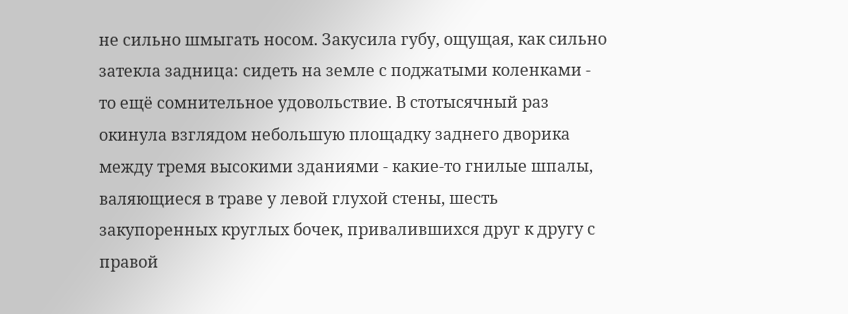не сильно шмыгать носом. Закусила губу, ощущая, как сильно затекла задница: сидеть на земле с поджатыми коленками - то ещё сомнительное удовольствие. В стотысячный раз окинула взглядом небольшую площадку заднего дворика между тремя высокими зданиями - какие-то гнилые шпалы, валяющиеся в траве у левой глухой стены, шесть закупоренных круглых бочек, привалившихся друг к другу с правой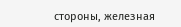стороны, железная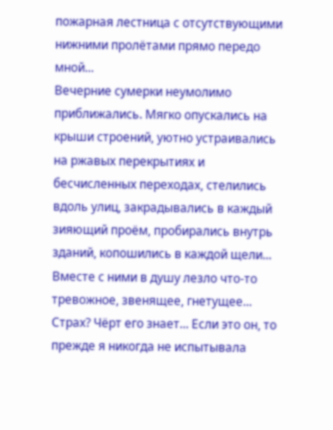пожарная лестница с отсутствующими нижними пролётами прямо передо мной...
Вечерние сумерки неумолимо приближались. Мягко опускались на крыши строений, уютно устраивались на ржавых перекрытиях и бесчисленных переходах, стелились вдоль улиц, закрадывались в каждый зияющий проём, пробирались внутрь зданий, копошились в каждой щели... Вместе с ними в душу лезло что-то тревожное, звенящее, гнетущее...
Страх? Чёрт его знает... Если это он, то прежде я никогда не испытывала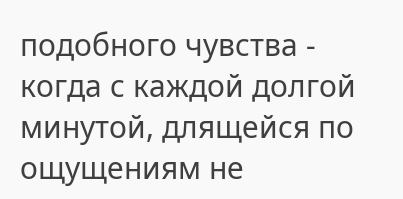подобного чувства - когда с каждой долгой минутой, длящейся по ощущениям не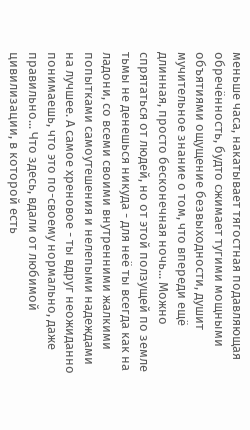меньше часа, накатывает тягостная подавляющая обречённость, будто сжимает тугими мощными объятиями ощущение безвыходности, душит мучительное знание о том, что впереди ещё длинная, просто бесконечная ночь... Можно спрятаться от людей, но от этой ползущей по земле тьмы не денешься никуда - для неё ты всегда как на ладони, со всеми своими внутренними жалкими попытками самоутешения и нелепыми надеждами на лучшее. А самое хреновое - ты вдруг неожиданно понимаешь, что это по-своему нормально, даже правильно... Что здесь, вдали от любимой цивилизации, в которой есть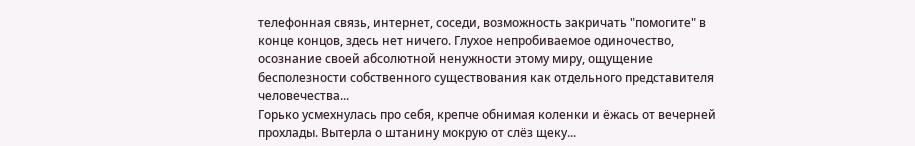телефонная связь, интернет, соседи, возможность закричать "помогите" в конце концов, здесь нет ничего. Глухое непробиваемое одиночество, осознание своей абсолютной ненужности этому миру, ощущение бесполезности собственного существования как отдельного представителя человечества...
Горько усмехнулась про себя, крепче обнимая коленки и ёжась от вечерней прохлады. Вытерла о штанину мокрую от слёз щеку...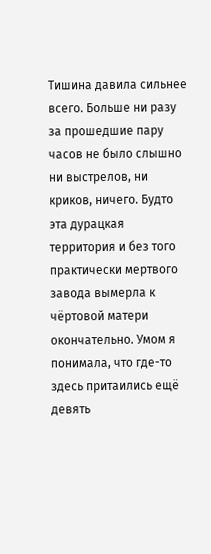Тишина давила сильнее всего. Больше ни разу за прошедшие пару часов не было слышно ни выстрелов, ни криков, ничего. Будто эта дурацкая территория и без того практически мертвого завода вымерла к чёртовой матери окончательно. Умом я понимала, что где-то здесь притаились ещё девять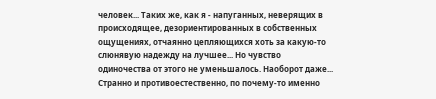человек... Таких же, как я - напуганных, неверящих в происходящее, дезориентированных в собственных ощущениях, отчаянно цепляющихся хоть за какую-то слюнявую надежду на лучшее... Но чувство одиночества от этого не уменьшалось. Наоборот даже...
Странно и противоестественно, по почему-то именно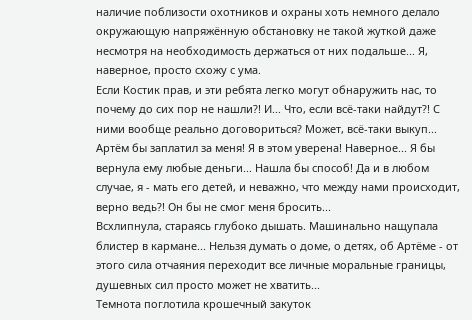наличие поблизости охотников и охраны хоть немного делало окружающую напряжённую обстановку не такой жуткой даже несмотря на необходимость держаться от них подальше... Я, наверное, просто схожу с ума.
Если Костик прав, и эти ребята легко могут обнаружить нас, то почему до сих пор не нашли?! И... Что, если всё-таки найдут?! С ними вообще реально договориться? Может, всё-таки выкуп... Артём бы заплатил за меня! Я в этом уверена! Наверное... Я бы вернула ему любые деньги... Нашла бы способ! Да и в любом случае, я - мать его детей, и неважно, что между нами происходит, верно ведь?! Он бы не смог меня бросить...
Всхлипнула, стараясь глубоко дышать. Машинально нащупала блистер в кармане... Нельзя думать о доме, о детях, об Артёме - от этого сила отчаяния переходит все личные моральные границы, душевных сил просто может не хватить...
Темнота поглотила крошечный закуток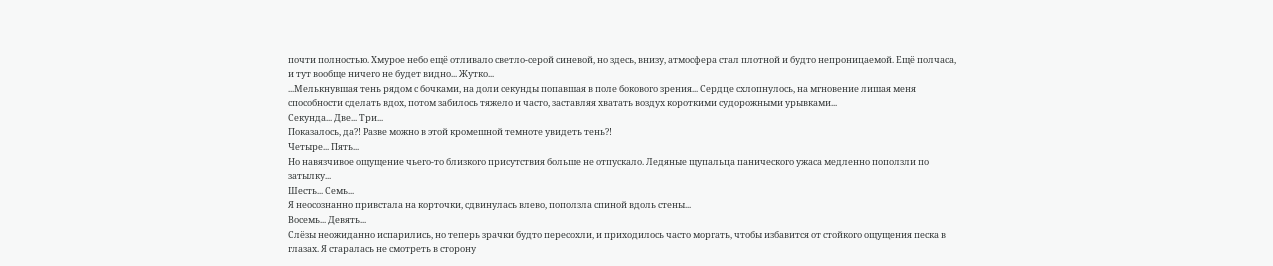почти полностью. Хмурое небо ещё отливало светло-серой синевой, но здесь, внизу, атмосфера стал плотной и будто непроницаемой. Ещё полчаса, и тут вообще ничего не будет видно... Жутко...
...Мелькнувшая тень рядом с бочками, на доли секунды попавшая в поле бокового зрения... Сердце схлопнулось, на мгновение лишая меня способности сделать вдох, потом забилось тяжело и часто, заставляя хватать воздух короткими судорожными урывками...
Секунда... Две... Три...
Показалось, да?! Разве можно в этой кромешной темноте увидеть тень?!
Четыре... Пять...
Но навязчивое ощущение чьего-то близкого присутствия больше не отпускало. Ледяные щупальца панического ужаса медленно поползли по затылку...
Шесть... Семь...
Я неосознанно привстала на корточки, сдвинулась влево, поползла спиной вдоль стены...
Восемь... Девять...
Слёзы неожиданно испарились, но теперь зрачки будто пересохли, и приходилось часто моргать, чтобы избавится от стойкого ощущения песка в глазах. Я старалась не смотреть в сторону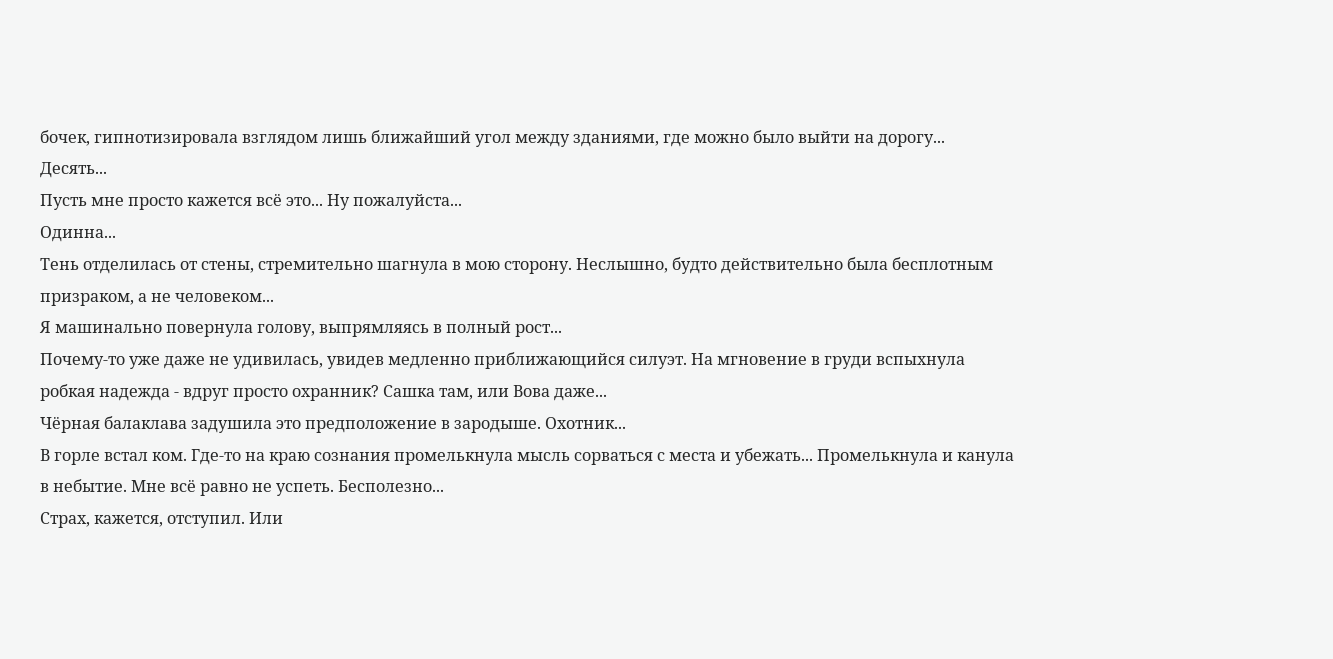бочек, гипнотизировала взглядом лишь ближайший угол между зданиями, где можно было выйти на дорогу...
Десять...
Пусть мне просто кажется всё это... Ну пожалуйста...
Одинна...
Тень отделилась от стены, стремительно шагнула в мою сторону. Неслышно, будто действительно была бесплотным призраком, а не человеком...
Я машинально повернула голову, выпрямляясь в полный рост...
Почему-то уже даже не удивилась, увидев медленно приближающийся силуэт. На мгновение в груди вспыхнула робкая надежда - вдруг просто охранник? Сашка там, или Вова даже...
Чёрная балаклава задушила это предположение в зародыше. Охотник...
В горле встал ком. Где-то на краю сознания промелькнула мысль сорваться с места и убежать... Промелькнула и канула в небытие. Мне всё равно не успеть. Бесполезно...
Страх, кажется, отступил. Или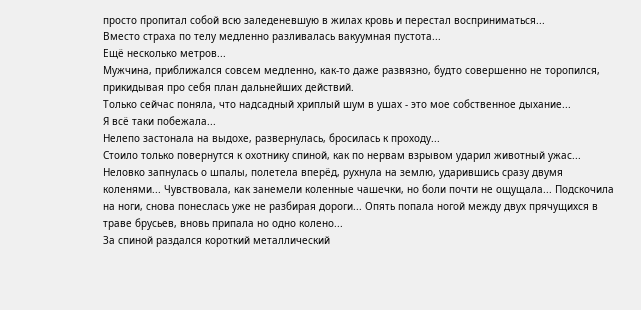просто пропитал собой всю заледеневшую в жилах кровь и перестал восприниматься...
Вместо страха по телу медленно разливалась вакуумная пустота...
Ещё несколько метров...
Мужчина, приближался совсем медленно, как-то даже развязно, будто совершенно не торопился, прикидывая про себя план дальнейших действий.
Только сейчас поняла, что надсадный хриплый шум в ушах - это мое собственное дыхание...
Я всё таки побежала...
Нелепо застонала на выдохе, развернулась, бросилась к проходу...
Стоило только повернутся к охотнику спиной, как по нервам взрывом ударил животный ужас...
Неловко запнулась о шпалы, полетела вперёд, рухнула на землю, ударившись сразу двумя коленями... Чувствовала, как занемели коленные чашечки, но боли почти не ощущала... Подскочила на ноги, снова понеслась уже не разбирая дороги... Опять попала ногой между двух прячущихся в траве брусьев, вновь припала но одно колено...
За спиной раздался короткий металлический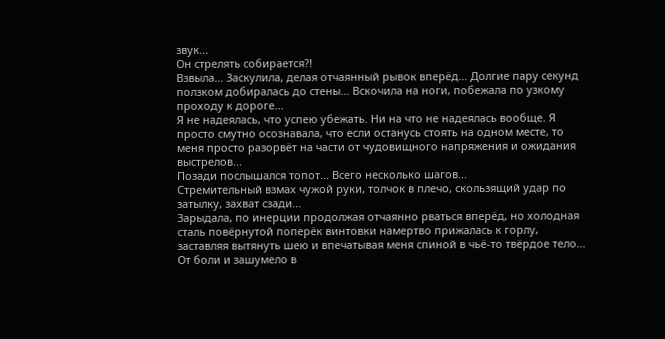звук...
Он стрелять собирается?!
Взвыла... Заскулила, делая отчаянный рывок вперёд... Долгие пару секунд ползком добиралась до стены... Вскочила на ноги, побежала по узкому проходу к дороге...
Я не надеялась, что успею убежать. Ни на что не надеялась вообще. Я просто смутно осознавала, что если останусь стоять на одном месте, то меня просто разорвёт на части от чудовищного напряжения и ожидания выстрелов...
Позади послышался топот... Всего несколько шагов...
Стремительный взмах чужой руки, толчок в плечо, скользящий удар по затылку, захват сзади...
Зарыдала, по инерции продолжая отчаянно рваться вперёд, но холодная сталь повёрнутой поперёк винтовки намертво прижалась к горлу, заставляя вытянуть шею и впечатывая меня спиной в чьё-то твёрдое тело... От боли и зашумело в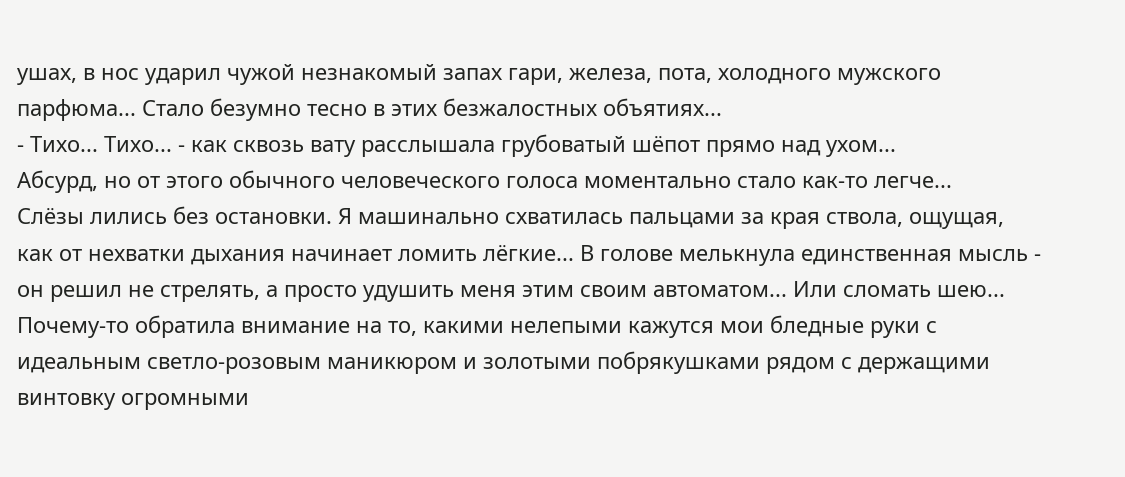ушах, в нос ударил чужой незнакомый запах гари, железа, пота, холодного мужского парфюма... Стало безумно тесно в этих безжалостных объятиях...
- Тихо... Тихо... - как сквозь вату расслышала грубоватый шёпот прямо над ухом...
Абсурд, но от этого обычного человеческого голоса моментально стало как-то легче...
Слёзы лились без остановки. Я машинально схватилась пальцами за края ствола, ощущая, как от нехватки дыхания начинает ломить лёгкие... В голове мелькнула единственная мысль - он решил не стрелять, а просто удушить меня этим своим автоматом... Или сломать шею... Почему-то обратила внимание на то, какими нелепыми кажутся мои бледные руки с идеальным светло-розовым маникюром и золотыми побрякушками рядом с держащими винтовку огромными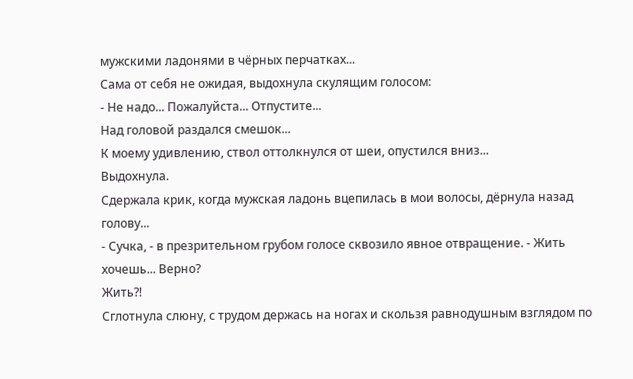мужскими ладонями в чёрных перчатках...
Сама от себя не ожидая, выдохнула скулящим голосом:
- Не надо... Пожалуйста... Отпустите...
Над головой раздался смешок...
К моему удивлению, ствол оттолкнулся от шеи, опустился вниз...
Выдохнула.
Сдержала крик, когда мужская ладонь вцепилась в мои волосы, дёрнула назад голову...
- Сучка, - в презрительном грубом голосе сквозило явное отвращение. - Жить хочешь... Верно?
Жить?!
Сглотнула слюну, с трудом держась на ногах и скользя равнодушным взглядом по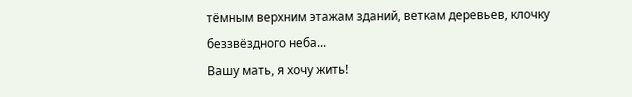тёмным верхним этажам зданий, веткам деревьев, клочку беззвёздного неба...
Вашу мать, я хочу жить!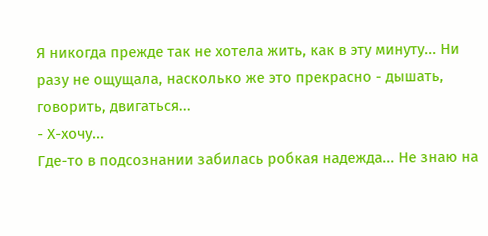Я никогда прежде так не хотела жить, как в эту минуту... Ни разу не ощущала, насколько же это прекрасно - дышать, говорить, двигаться...
- Х-хочу...
Где-то в подсознании забилась робкая надежда... Не знаю на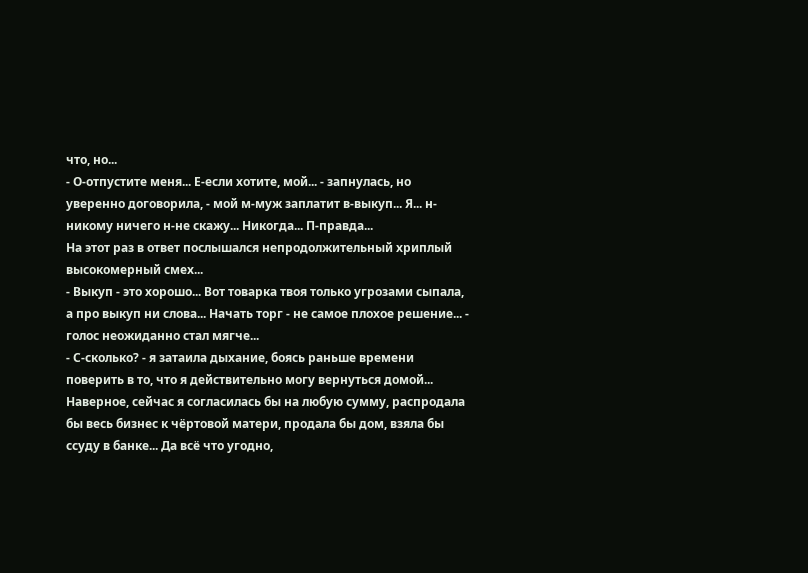что, но...
- О-отпустите меня... Е-если хотите, мой... - запнулась, но уверенно договорила, - мой м-муж заплатит в-выкуп... Я... н-никому ничего н-не скажу... Никогда... П-правда...
На этот раз в ответ послышался непродолжительный хриплый высокомерный смех...
- Выкуп - это хорошо... Вот товарка твоя только угрозами сыпала, а про выкуп ни слова... Начать торг - не самое плохое решение... - голос неожиданно стал мягче...
- С-сколько? - я затаила дыхание, боясь раньше времени поверить в то, что я действительно могу вернуться домой...
Наверное, сейчас я согласилась бы на любую сумму, распродала бы весь бизнес к чёртовой матери, продала бы дом, взяла бы ссуду в банке... Да всё что угодно,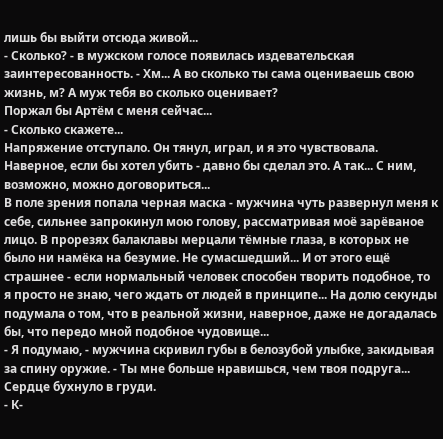лишь бы выйти отсюда живой...
- Сколько? - в мужском голосе появилась издевательская заинтересованность. - Хм... А во сколько ты сама оцениваешь свою жизнь, м? А муж тебя во сколько оценивает?
Поржал бы Артём с меня сейчас...
- Сколько скажете...
Напряжение отступало. Он тянул, играл, и я это чувствовала. Наверное, если бы хотел убить - давно бы сделал это. А так... С ним, возможно, можно договориться...
В поле зрения попала черная маска - мужчина чуть развернул меня к себе, сильнее запрокинул мою голову, рассматривая моё зарёваное лицо. В прорезях балаклавы мерцали тёмные глаза, в которых не было ни намёка на безумие. Не сумасшедший... И от этого ещё страшнее - если нормальный человек способен творить подобное, то я просто не знаю, чего ждать от людей в принципе... На долю секунды подумала о том, что в реальной жизни, наверное, даже не догадалась бы, что передо мной подобное чудовище...
- Я подумаю, - мужчина скривил губы в белозубой улыбке, закидывая за спину оружие. - Ты мне больше нравишься, чем твоя подруга...
Сердце бухнуло в груди.
- К-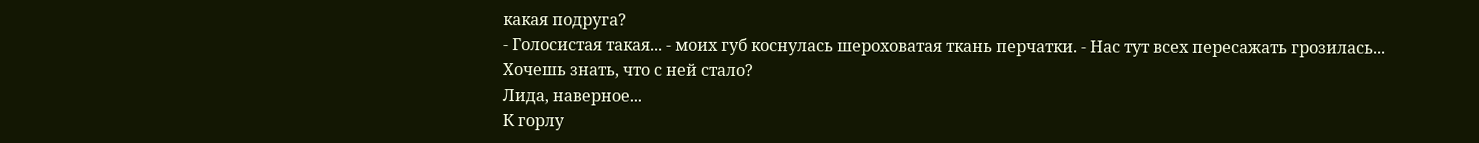какая подруга?
- Голосистая такая... - моих губ коснулась шероховатая ткань перчатки. - Нас тут всех пересажать грозилась... Хочешь знать, что с ней стало?
Лида, наверное...
К горлу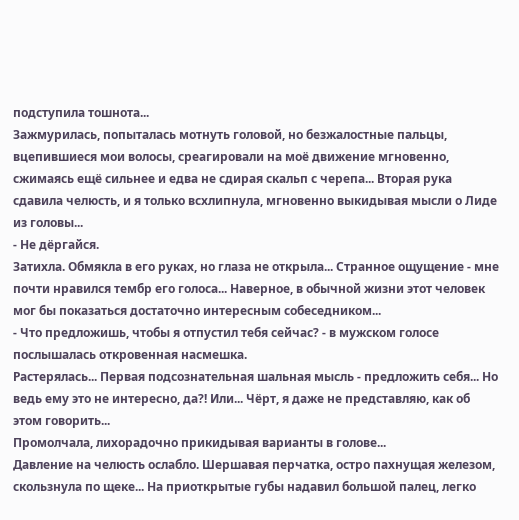подступила тошнота...
Зажмурилась, попыталась мотнуть головой, но безжалостные пальцы, вцепившиеся мои волосы, среагировали на моё движение мгновенно, сжимаясь ещё сильнее и едва не сдирая скальп с черепа... Вторая рука сдавила челюсть, и я только всхлипнула, мгновенно выкидывая мысли о Лиде из головы...
- Не дёргайся.
Затихла. Обмякла в его руках, но глаза не открыла... Странное ощущение - мне почти нравился тембр его голоса... Наверное, в обычной жизни этот человек мог бы показаться достаточно интересным собеседником...
- Что предложишь, чтобы я отпустил тебя сейчас? - в мужском голосе послышалась откровенная насмешка.
Растерялась... Первая подсознательная шальная мысль - предложить себя... Но ведь ему это не интересно, да?! Или... Чёрт, я даже не представляю, как об этом говорить...
Промолчала, лихорадочно прикидывая варианты в голове...
Давление на челюсть ослабло. Шершавая перчатка, остро пахнущая железом, скользнула по щеке... На приоткрытые губы надавил большой палец, легко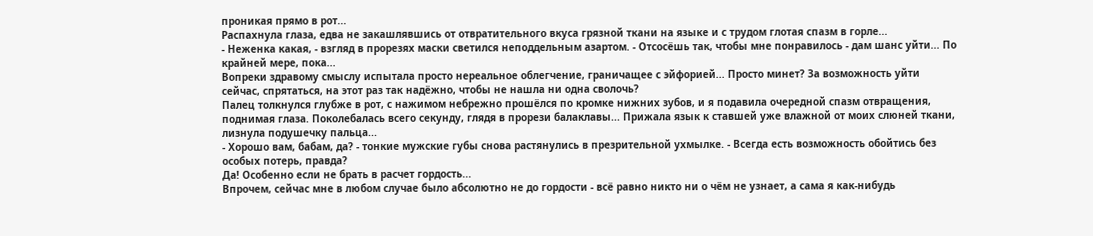проникая прямо в рот...
Распахнула глаза, едва не закашлявшись от отвратительного вкуса грязной ткани на языке и с трудом глотая спазм в горле...
- Неженка какая, - взгляд в прорезях маски светился неподдельным азартом. - Отсосёшь так, чтобы мне понравилось - дам шанс уйти... По крайней мере, пока...
Вопреки здравому смыслу испытала просто нереальное облегчение, граничащее с эйфорией... Просто минет? За возможность уйти сейчас, спрятаться, на этот раз так надёжно, чтобы не нашла ни одна сволочь?
Палец толкнулся глубже в рот, с нажимом небрежно прошёлся по кромке нижних зубов, и я подавила очередной спазм отвращения, поднимая глаза. Поколебалась всего секунду, глядя в прорези балаклавы... Прижала язык к ставшей уже влажной от моих слюней ткани, лизнула подушечку пальца...
- Хорошо вам, бабам, да? - тонкие мужские губы снова растянулись в презрительной ухмылке. - Всегда есть возможность обойтись без особых потерь, правда?
Да! Особенно если не брать в расчет гордость...
Впрочем, сейчас мне в любом случае было абсолютно не до гордости - всё равно никто ни о чём не узнает, а сама я как-нибудь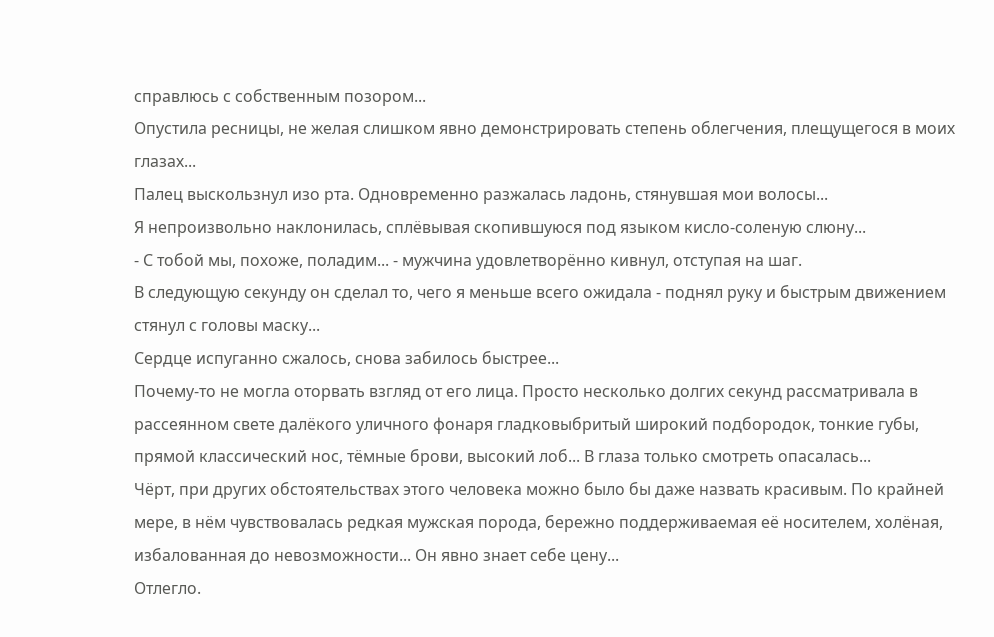справлюсь с собственным позором...
Опустила ресницы, не желая слишком явно демонстрировать степень облегчения, плещущегося в моих глазах...
Палец выскользнул изо рта. Одновременно разжалась ладонь, стянувшая мои волосы...
Я непроизвольно наклонилась, сплёвывая скопившуюся под языком кисло-соленую слюну...
- С тобой мы, похоже, поладим... - мужчина удовлетворённо кивнул, отступая на шаг.
В следующую секунду он сделал то, чего я меньше всего ожидала - поднял руку и быстрым движением стянул с головы маску...
Сердце испуганно сжалось, снова забилось быстрее...
Почему-то не могла оторвать взгляд от его лица. Просто несколько долгих секунд рассматривала в рассеянном свете далёкого уличного фонаря гладковыбритый широкий подбородок, тонкие губы, прямой классический нос, тёмные брови, высокий лоб... В глаза только смотреть опасалась...
Чёрт, при других обстоятельствах этого человека можно было бы даже назвать красивым. По крайней мере, в нём чувствовалась редкая мужская порода, бережно поддерживаемая её носителем, холёная, избалованная до невозможности... Он явно знает себе цену...
Отлегло.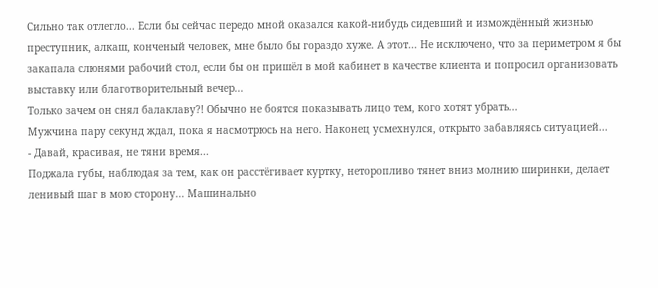Сильно так отлегло... Если бы сейчас передо мной оказался какой-нибудь сидевший и измождённый жизнью преступник, алкаш, конченый человек, мне было бы гораздо хуже. А этот... Не исключено, что за периметром я бы закапала слюнями рабочий стол, если бы он пришёл в мой кабинет в качестве клиента и попросил организовать выставку или благотворительный вечер...
Только зачем он снял балаклаву?! Обычно не боятся показывать лицо тем, кого хотят убрать...
Мужчина пару секунд ждал, пока я насмотрюсь на него. Наконец усмехнулся, открыто забавляясь ситуацией...
- Давай, красивая, не тяни время...
Поджала губы, наблюдая за тем, как он расстёгивает куртку, неторопливо тянет вниз молнию ширинки, делает ленивый шаг в мою сторону... Машинально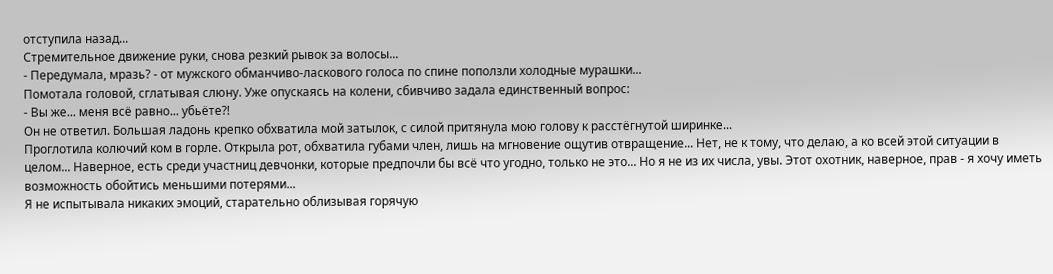отступила назад...
Стремительное движение руки, снова резкий рывок за волосы...
- Передумала, мразь? - от мужского обманчиво-ласкового голоса по спине поползли холодные мурашки...
Помотала головой, сглатывая слюну. Уже опускаясь на колени, сбивчиво задала единственный вопрос:
- Вы же... меня всё равно... убьёте?!
Он не ответил. Большая ладонь крепко обхватила мой затылок, с силой притянула мою голову к расстёгнутой ширинке...
Проглотила колючий ком в горле. Открыла рот, обхватила губами член, лишь на мгновение ощутив отвращение... Нет, не к тому, что делаю, а ко всей этой ситуации в целом... Наверное, есть среди участниц девчонки, которые предпочли бы всё что угодно, только не это... Но я не из их числа, увы. Этот охотник, наверное, прав - я хочу иметь возможность обойтись меньшими потерями...
Я не испытывала никаких эмоций, старательно облизывая горячую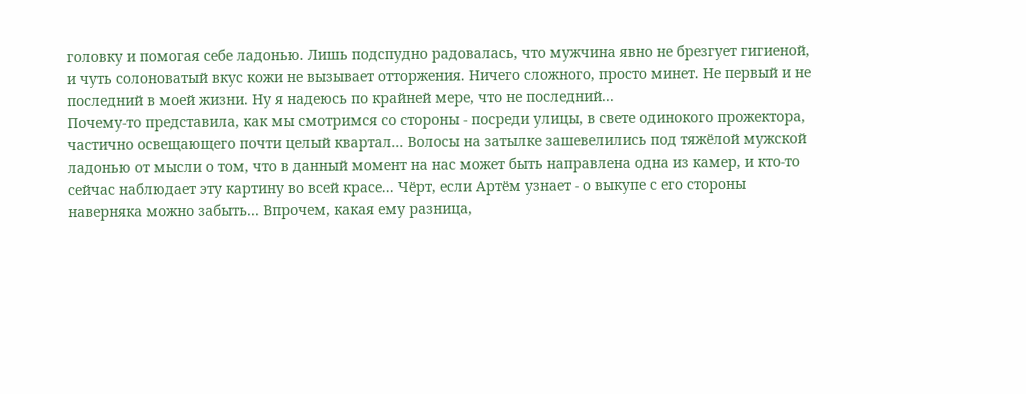головку и помогая себе ладонью. Лишь подспудно радовалась, что мужчина явно не брезгует гигиеной, и чуть солоноватый вкус кожи не вызывает отторжения. Ничего сложного, просто минет. Не первый и не последний в моей жизни. Ну я надеюсь по крайней мере, что не последний...
Почему-то представила, как мы смотримся со стороны - посреди улицы, в свете одинокого прожектора, частично освещающего почти целый квартал... Волосы на затылке зашевелились под тяжёлой мужской ладонью от мысли о том, что в данный момент на нас может быть направлена одна из камер, и кто-то сейчас наблюдает эту картину во всей красе... Чёрт, если Артём узнает - о выкупе с его стороны наверняка можно забыть... Впрочем, какая ему разница,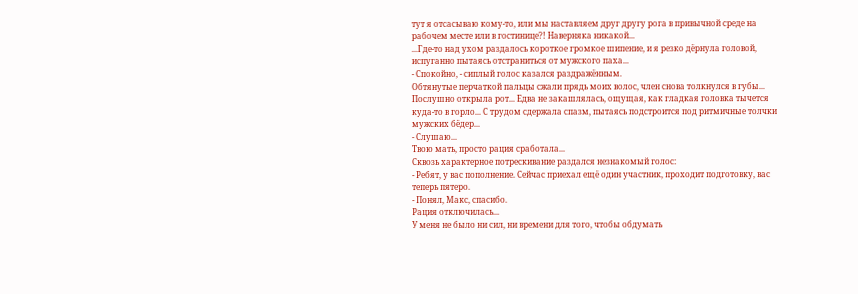тут я отсасываю кому-то, или мы наставляем друг другу рога в привычной среде на рабочем месте или в гостинице?! Наверняка никакой...
...Где-то над ухом раздалось короткое громкое шипение, и я резко дёрнула головой, испуганно пытаясь отстраниться от мужского паха...
- Спокойно, - сиплый голос казался раздражённым.
Обтянутые перчаткой пальцы сжали прядь моих волос, член снова толкнулся в губы...
Послушно открыла рот... Едва не закашлялась, ощущая, как гладкая головка тычется куда-то в горло... С трудом сдержала спазм, пытаясь подстроится под ритмичные толчки мужских бёдер...
- Слушаю...
Твою мать, просто рация сработала...
Сквозь характерное потрескивание раздался незнакомый голос:
- Ребят, у вас пополнение. Сейчас приехал ещё один участник, проходит подготовку, вас теперь пятеро.
- Понял, Макс, спасибо.
Рация отключилась...
У меня не было ни сил, ни времени для того, чтобы обдумать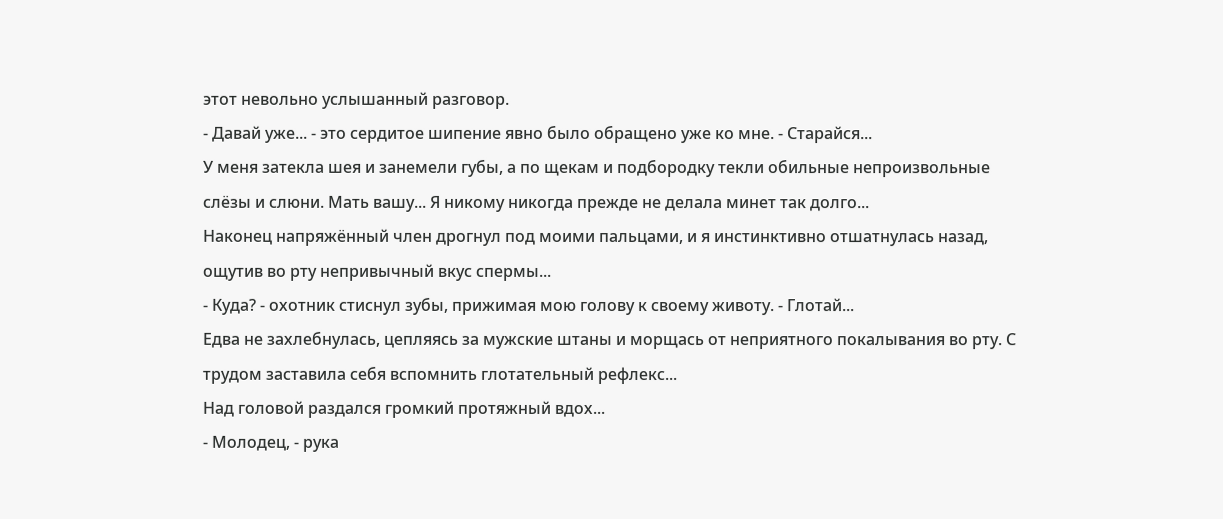этот невольно услышанный разговор.
- Давай уже... - это сердитое шипение явно было обращено уже ко мне. - Старайся...
У меня затекла шея и занемели губы, а по щекам и подбородку текли обильные непроизвольные слёзы и слюни. Мать вашу... Я никому никогда прежде не делала минет так долго...
Наконец напряжённый член дрогнул под моими пальцами, и я инстинктивно отшатнулась назад, ощутив во рту непривычный вкус спермы...
- Куда? - охотник стиснул зубы, прижимая мою голову к своему животу. - Глотай...
Едва не захлебнулась, цепляясь за мужские штаны и морщась от неприятного покалывания во рту. С трудом заставила себя вспомнить глотательный рефлекс...
Над головой раздался громкий протяжный вдох...
- Молодец, - рука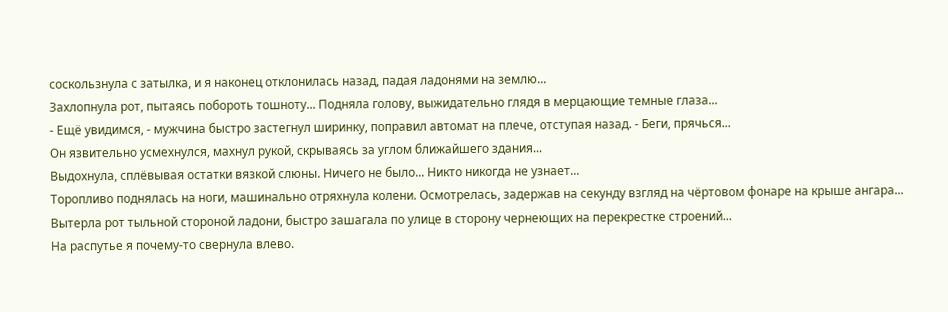соскользнула с затылка, и я наконец отклонилась назад, падая ладонями на землю...
Захлопнула рот, пытаясь побороть тошноту... Подняла голову, выжидательно глядя в мерцающие темные глаза...
- Ещё увидимся, - мужчина быстро застегнул ширинку, поправил автомат на плече, отступая назад. - Беги, прячься...
Он язвительно усмехнулся, махнул рукой, скрываясь за углом ближайшего здания...
Выдохнула, сплёвывая остатки вязкой слюны. Ничего не было... Никто никогда не узнает...
Торопливо поднялась на ноги, машинально отряхнула колени. Осмотрелась, задержав на секунду взгляд на чёртовом фонаре на крыше ангара...
Вытерла рот тыльной стороной ладони, быстро зашагала по улице в сторону чернеющих на перекрестке строений...
На распутье я почему-то свернула влево.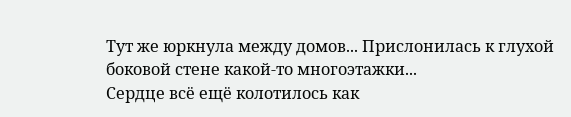Тут же юркнула между домов... Прислонилась к глухой боковой стене какой-то многоэтажки...
Сердце всё ещё колотилось как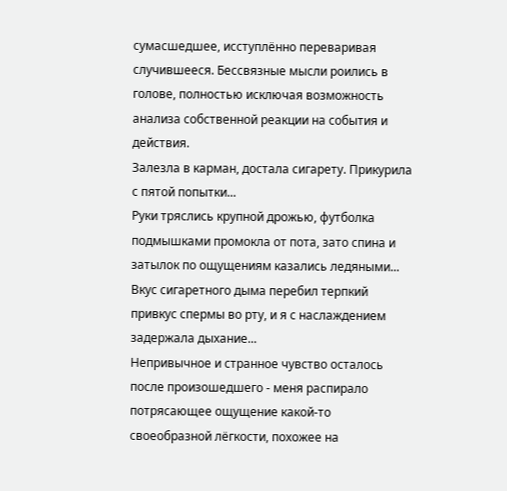сумасшедшее, исступлённо переваривая случившееся. Бессвязные мысли роились в голове, полностью исключая возможность анализа собственной реакции на события и действия.
Залезла в карман, достала сигарету. Прикурила с пятой попытки...
Руки тряслись крупной дрожью, футболка подмышками промокла от пота, зато спина и затылок по ощущениям казались ледяными...
Вкус сигаретного дыма перебил терпкий привкус спермы во рту, и я с наслаждением задержала дыхание...
Непривычное и странное чувство осталось после произошедшего - меня распирало потрясающее ощущение какой-то своеобразной лёгкости, похожее на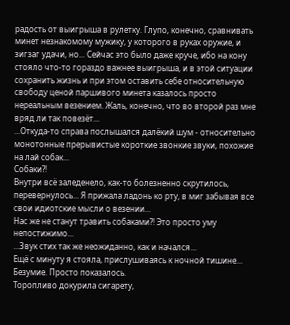радость от выигрыша в рулетку. Глупо, конечно, сравнивать минет незнакомому мужику, у которого в руках оружие, и зигзаг удачи, но... Сейчас это было даже круче, ибо на кону стояло что-то гораздо важнее выигрыша, и в этой ситуации сохранить жизнь и при этом оставить себе относительную свободу ценой паршивого минета казалось просто нереальным везением. Жаль, конечно, что во второй раз мне вряд ли так повезёт...
...Откуда-то справа послышался далёкий шум - относительно монотонные прерывистые короткие звонкие звуки, похожие на лай собак...
Собаки?!
Внутри всё заледенело, как-то болезненно скрутилось, перевернулось... Я прижала ладонь ко рту, в миг забывая все свои идиотские мысли о везении...
Нас же не станут травить собаками?! Это просто уму непостижимо...
...Звук стих так же неожиданно, как и начался...
Ещё с минуту я стояла, прислушиваясь к ночной тишине...
Безумие. Просто показалось.
Торопливо докурила сигарету,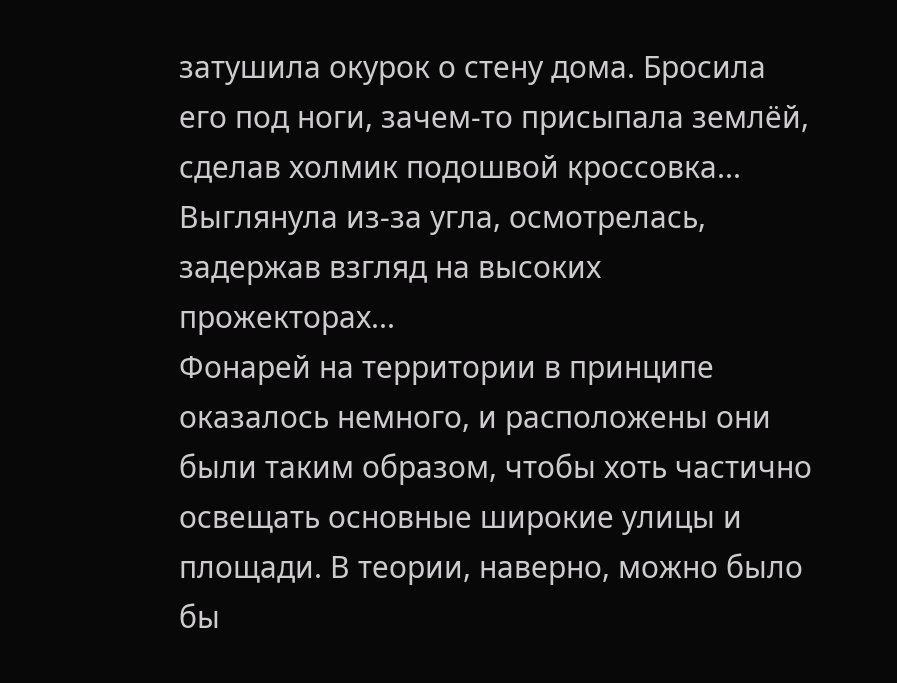затушила окурок о стену дома. Бросила его под ноги, зачем-то присыпала землёй, сделав холмик подошвой кроссовка... Выглянула из-за угла, осмотрелась, задержав взгляд на высоких прожекторах...
Фонарей на территории в принципе оказалось немного, и расположены они были таким образом, чтобы хоть частично освещать основные широкие улицы и площади. В теории, наверно, можно было бы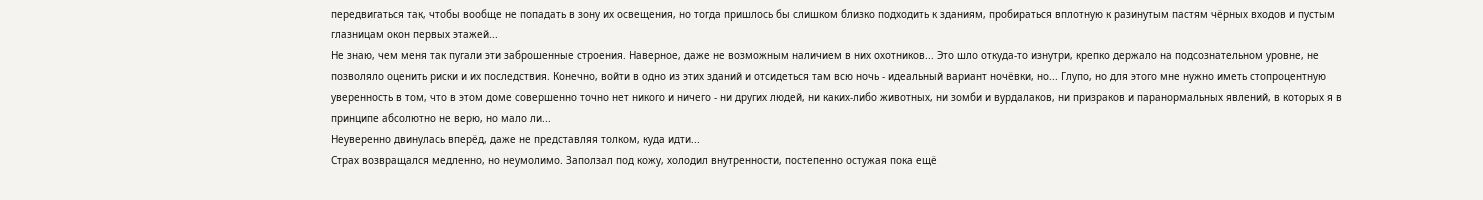передвигаться так, чтобы вообще не попадать в зону их освещения, но тогда пришлось бы слишком близко подходить к зданиям, пробираться вплотную к разинутым пастям чёрных входов и пустым глазницам окон первых этажей...
Не знаю, чем меня так пугали эти заброшенные строения. Наверное, даже не возможным наличием в них охотников... Это шло откуда-то изнутри, крепко держало на подсознательном уровне, не позволяло оценить риски и их последствия. Конечно, войти в одно из этих зданий и отсидеться там всю ночь - идеальный вариант ночёвки, но... Глупо, но для этого мне нужно иметь стопроцентную уверенность в том, что в этом доме совершенно точно нет никого и ничего - ни других людей, ни каких-либо животных, ни зомби и вурдалаков, ни призраков и паранормальных явлений, в которых я в принципе абсолютно не верю, но мало ли...
Неуверенно двинулась вперёд, даже не представляя толком, куда идти...
Страх возвращался медленно, но неумолимо. Заползал под кожу, холодил внутренности, постепенно остужая пока ещё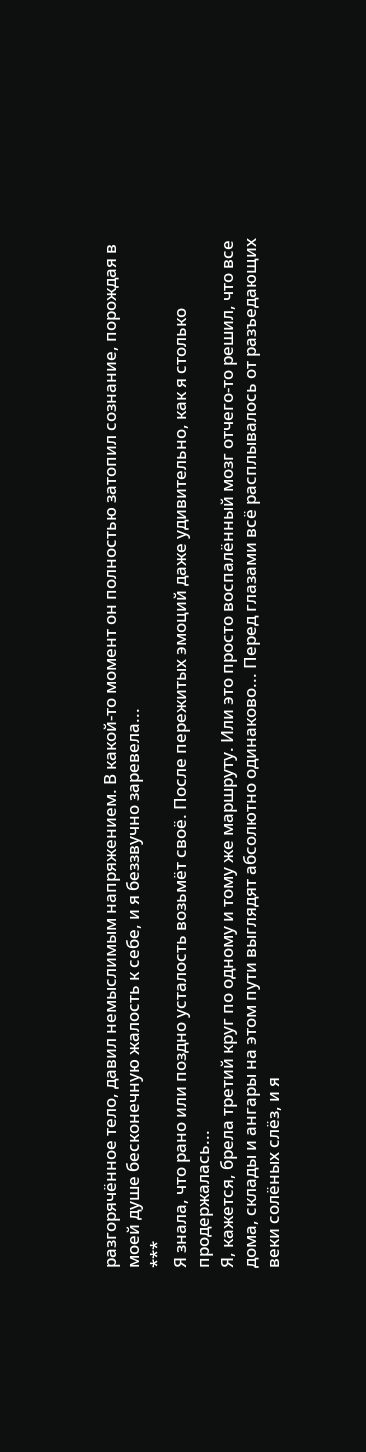разгорячённое тело, давил немыслимым напряжением. В какой-то момент он полностью затопил сознание, порождая в моей душе бесконечную жалость к себе, и я беззвучно заревела...
***
Я знала, что рано или поздно усталость возьмёт своё. После пережитых эмоций даже удивительно, как я столько продержалась...
Я, кажется, брела третий круг по одному и тому же маршруту. Или это просто воспалённый мозг отчего-то решил, что все дома, склады и ангары на этом пути выглядят абсолютно одинаково... Перед глазами всё расплывалось от разъедающих веки солёных слёз, и я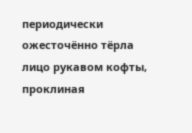периодически ожесточённо тёрла лицо рукавом кофты, проклиная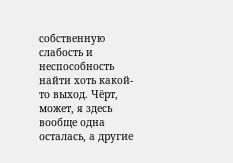собственную слабость и неспособность найти хоть какой-то выход. Чёрт, может, я здесь вообще одна осталась, а другие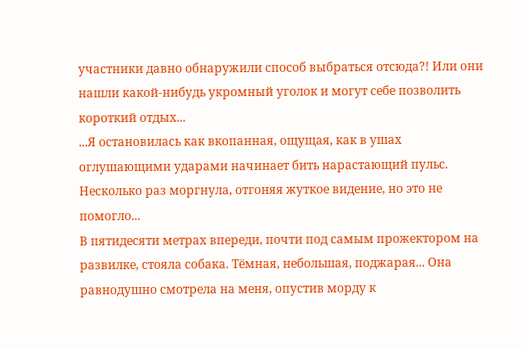участники давно обнаружили способ выбраться отсюда?! Или они нашли какой-нибудь укромный уголок и могут себе позволить короткий отдых...
...Я остановилась как вкопанная, ощущая, как в ушах оглушающими ударами начинает бить нарастающий пульс. Несколько раз моргнула, отгоняя жуткое видение, но это не помогло...
В пятидесяти метрах впереди, почти под самым прожектором на развилке, стояла собака. Тёмная, небольшая, поджарая... Она равнодушно смотрела на меня, опустив морду к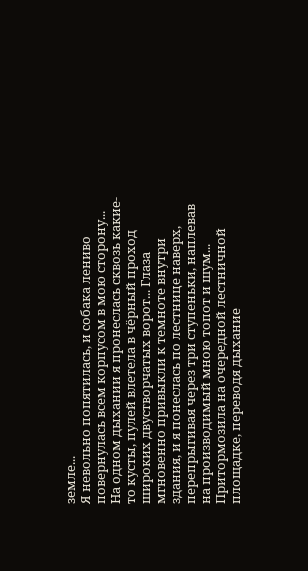земле...
Я невольно попятилась, и собака лениво повернулась всем корпусом в мою сторону...
На одном дыхании я пронеслась сквозь какие-то кусты, пулей влетела в чёрный проход широких двустворчатых ворот... Глаза мгновенно привыкли к темноте внутри здания, и я понеслась по лестнице наверх, перепрыгивая через три ступеньки, наплевав на производимый мною топот и шум...
Притормозила на очередной лестничной площадке, переводя дыхание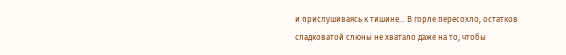и прислушиваясь к тишине... В горле пересохло, остатков сладковатой слюны не хватало даже на то, чтобы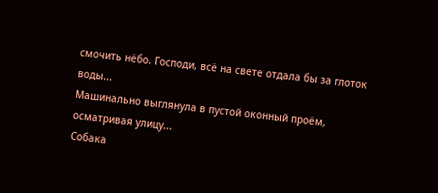смочить нёбо. Господи, всё на свете отдала бы за глоток воды...
Машинально выглянула в пустой оконный проём, осматривая улицу...
Собака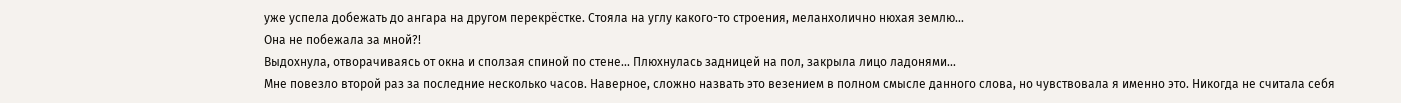уже успела добежать до ангара на другом перекрёстке. Стояла на углу какого-то строения, меланхолично нюхая землю...
Она не побежала за мной?!
Выдохнула, отворачиваясь от окна и сползая спиной по стене... Плюхнулась задницей на пол, закрыла лицо ладонями...
Мне повезло второй раз за последние несколько часов. Наверное, сложно назвать это везением в полном смысле данного слова, но чувствовала я именно это. Никогда не считала себя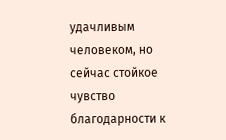удачливым человеком, но сейчас стойкое чувство благодарности к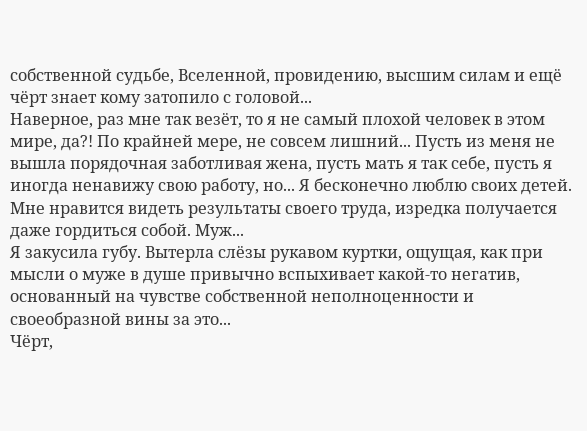собственной судьбе, Вселенной, провидению, высшим силам и ещё чёрт знает кому затопило с головой...
Наверное, раз мне так везёт, то я не самый плохой человек в этом мире, да?! По крайней мере, не совсем лишний... Пусть из меня не вышла порядочная заботливая жена, пусть мать я так себе, пусть я иногда ненавижу свою работу, но... Я бесконечно люблю своих детей. Мне нравится видеть результаты своего труда, изредка получается даже гордиться собой. Муж...
Я закусила губу. Вытерла слёзы рукавом куртки, ощущая, как при мысли о муже в душе привычно вспыхивает какой-то негатив, основанный на чувстве собственной неполноценности и своеобразной вины за это...
Чёрт,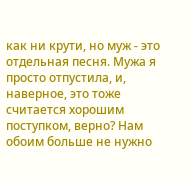как ни крути, но муж - это отдельная песня. Мужа я просто отпустила, и, наверное, это тоже считается хорошим поступком, верно? Нам обоим больше не нужно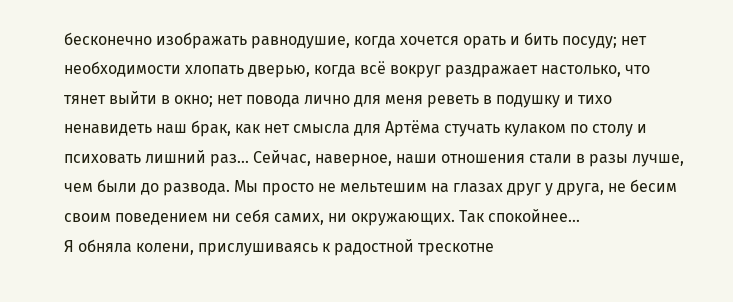бесконечно изображать равнодушие, когда хочется орать и бить посуду; нет необходимости хлопать дверью, когда всё вокруг раздражает настолько, что тянет выйти в окно; нет повода лично для меня реветь в подушку и тихо ненавидеть наш брак, как нет смысла для Артёма стучать кулаком по столу и психовать лишний раз... Сейчас, наверное, наши отношения стали в разы лучше, чем были до развода. Мы просто не мельтешим на глазах друг у друга, не бесим своим поведением ни себя самих, ни окружающих. Так спокойнее...
Я обняла колени, прислушиваясь к радостной трескотне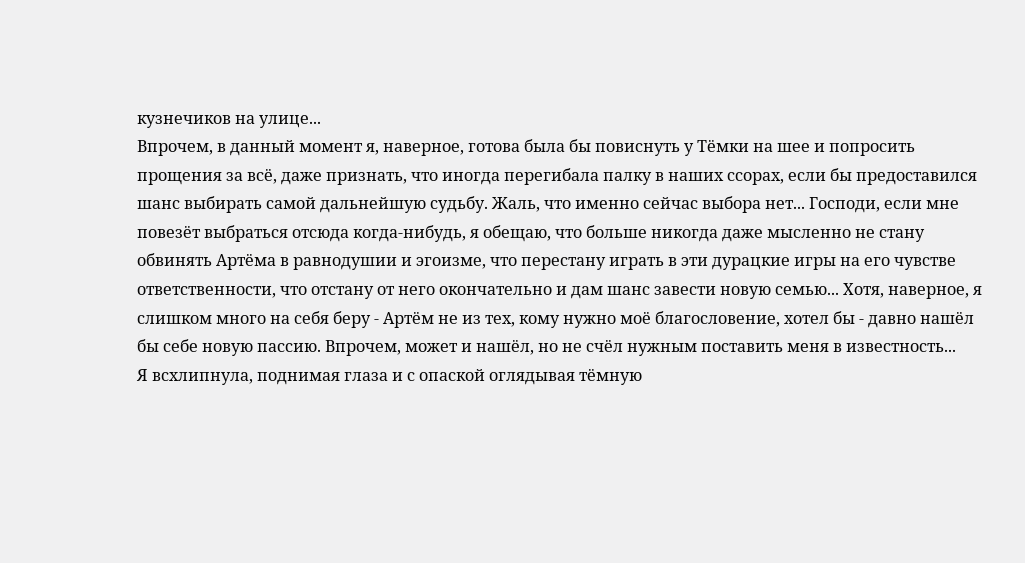кузнечиков на улице...
Впрочем, в данный момент я, наверное, готова была бы повиснуть у Тёмки на шее и попросить прощения за всё, даже признать, что иногда перегибала палку в наших ссорах, если бы предоставился шанс выбирать самой дальнейшую судьбу. Жаль, что именно сейчас выбора нет... Господи, если мне повезёт выбраться отсюда когда-нибудь, я обещаю, что больше никогда даже мысленно не стану обвинять Артёма в равнодушии и эгоизме, что перестану играть в эти дурацкие игры на его чувстве ответственности, что отстану от него окончательно и дам шанс завести новую семью... Хотя, наверное, я слишком много на себя беру - Артём не из тех, кому нужно моё благословение, хотел бы - давно нашёл бы себе новую пассию. Впрочем, может и нашёл, но не счёл нужным поставить меня в известность...
Я всхлипнула, поднимая глаза и с опаской оглядывая тёмную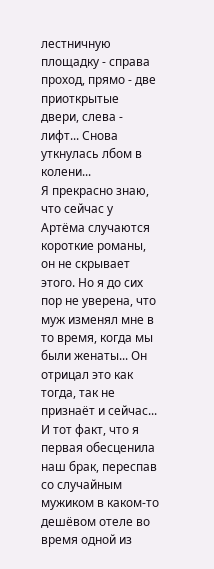лестничную площадку - справа проход, прямо - две приоткрытые двери, слева - лифт... Снова уткнулась лбом в колени...
Я прекрасно знаю, что сейчас у Артёма случаются короткие романы, он не скрывает этого. Но я до сих пор не уверена, что муж изменял мне в то время, когда мы были женаты... Он отрицал это как тогда, так не признаёт и сейчас... И тот факт, что я первая обесценила наш брак, переспав со случайным мужиком в каком-то дешёвом отеле во время одной из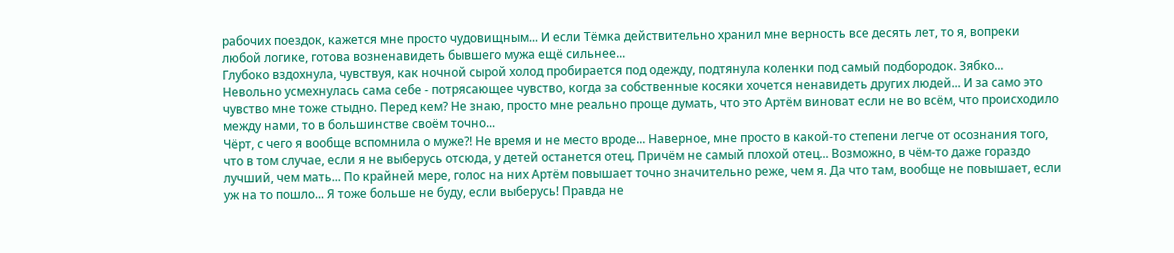рабочих поездок, кажется мне просто чудовищным... И если Тёмка действительно хранил мне верность все десять лет, то я, вопреки любой логике, готова возненавидеть бывшего мужа ещё сильнее...
Глубоко вздохнула, чувствуя, как ночной сырой холод пробирается под одежду, подтянула коленки под самый подбородок. Зябко...
Невольно усмехнулась сама себе - потрясающее чувство, когда за собственные косяки хочется ненавидеть других людей... И за само это чувство мне тоже стыдно. Перед кем? Не знаю, просто мне реально проще думать, что это Артём виноват если не во всём, что происходило между нами, то в большинстве своём точно...
Чёрт, с чего я вообще вспомнила о муже?! Не время и не место вроде... Наверное, мне просто в какой-то степени легче от осознания того, что в том случае, если я не выберусь отсюда, у детей останется отец. Причём не самый плохой отец... Возможно, в чём-то даже гораздо лучший, чем мать... По крайней мере, голос на них Артём повышает точно значительно реже, чем я. Да что там, вообще не повышает, если уж на то пошло... Я тоже больше не буду, если выберусь! Правда не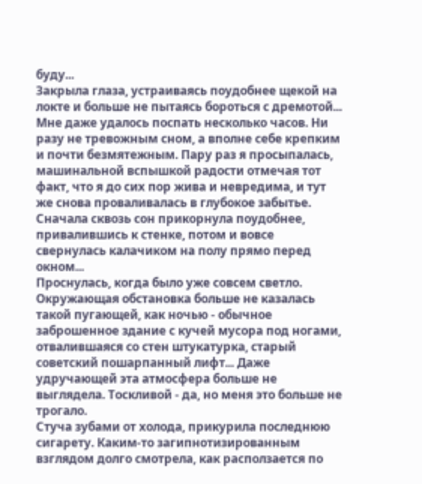буду...
Закрыла глаза, устраиваясь поудобнее щекой на локте и больше не пытаясь бороться с дремотой...
Мне даже удалось поспать несколько часов. Ни разу не тревожным сном, а вполне себе крепким и почти безмятежным. Пару раз я просыпалась, машинальной вспышкой радости отмечая тот факт, что я до сих пор жива и невредима, и тут же снова проваливалась в глубокое забытье. Сначала сквозь сон прикорнула поудобнее, привалившись к стенке, потом и вовсе свернулась калачиком на полу прямо перед окном...
Проснулась, когда было уже совсем светло. Окружающая обстановка больше не казалась такой пугающей, как ночью - обычное заброшенное здание с кучей мусора под ногами, отвалившаяся со стен штукатурка, старый советский пошарпанный лифт... Даже удручающей эта атмосфера больше не выглядела. Тоскливой - да, но меня это больше не трогало.
Стуча зубами от холода, прикурила последнюю сигарету. Каким-то загипнотизированным взглядом долго смотрела, как расползается по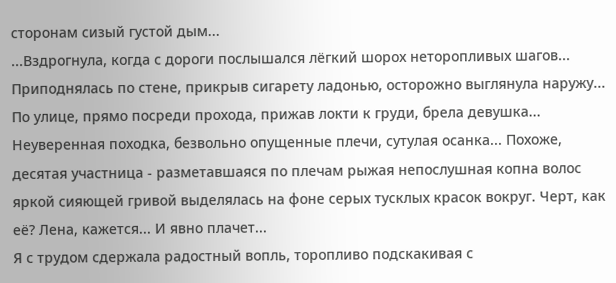сторонам сизый густой дым...
...Вздрогнула, когда с дороги послышался лёгкий шорох неторопливых шагов...
Приподнялась по стене, прикрыв сигарету ладонью, осторожно выглянула наружу...
По улице, прямо посреди прохода, прижав локти к груди, брела девушка... Неуверенная походка, безвольно опущенные плечи, сутулая осанка... Похоже, десятая участница - разметавшаяся по плечам рыжая непослушная копна волос яркой сияющей гривой выделялась на фоне серых тусклых красок вокруг. Черт, как её? Лена, кажется... И явно плачет...
Я с трудом сдержала радостный вопль, торопливо подскакивая с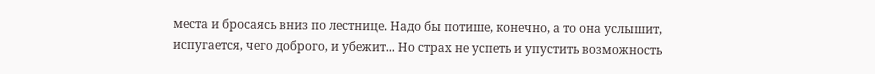места и бросаясь вниз по лестнице. Надо бы потише, конечно, а то она услышит, испугается, чего доброго, и убежит... Но страх не успеть и упустить возможность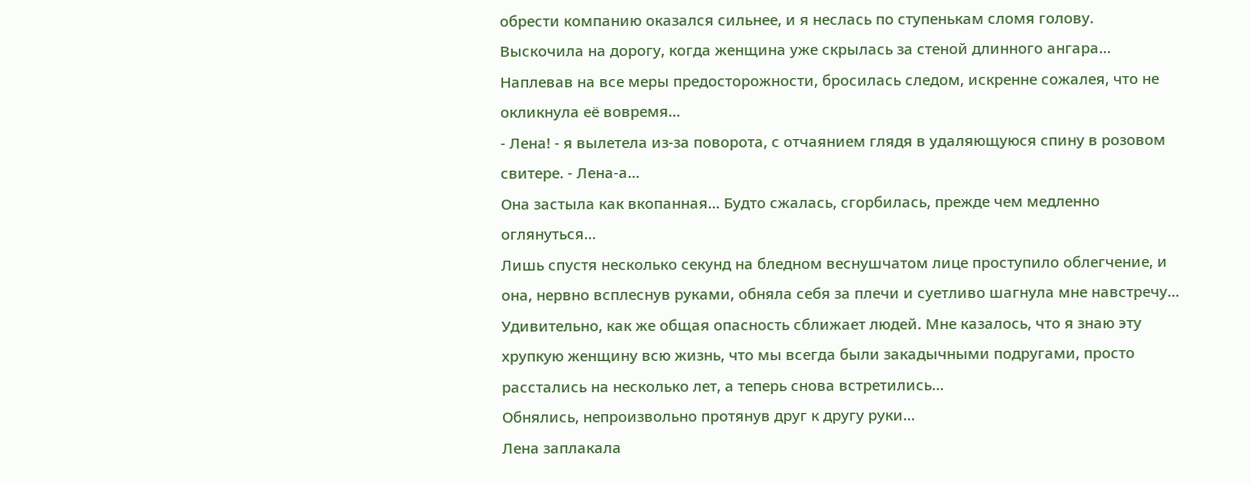обрести компанию оказался сильнее, и я неслась по ступенькам сломя голову.
Выскочила на дорогу, когда женщина уже скрылась за стеной длинного ангара... Наплевав на все меры предосторожности, бросилась следом, искренне сожалея, что не окликнула её вовремя...
- Лена! - я вылетела из-за поворота, с отчаянием глядя в удаляющуюся спину в розовом свитере. - Лена-а...
Она застыла как вкопанная... Будто сжалась, сгорбилась, прежде чем медленно оглянуться...
Лишь спустя несколько секунд на бледном веснушчатом лице проступило облегчение, и она, нервно всплеснув руками, обняла себя за плечи и суетливо шагнула мне навстречу...
Удивительно, как же общая опасность сближает людей. Мне казалось, что я знаю эту хрупкую женщину всю жизнь, что мы всегда были закадычными подругами, просто расстались на несколько лет, а теперь снова встретились...
Обнялись, непроизвольно протянув друг к другу руки...
Лена заплакала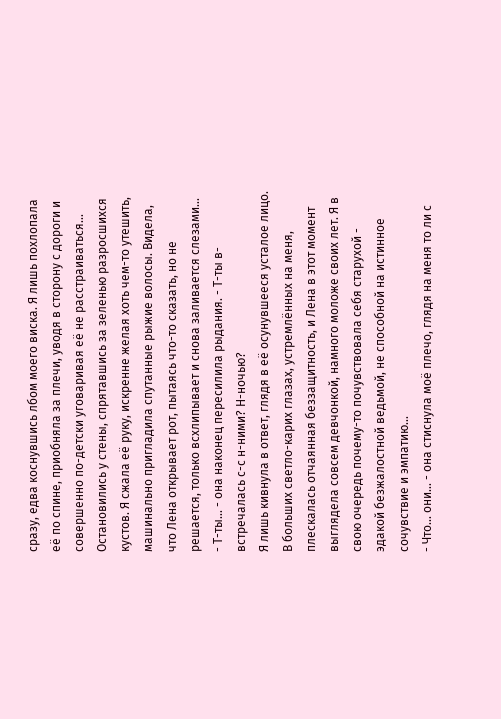сразу, едва коснувшись лбом моего виска. Я лишь похлопала её по спине, приобняла за плечи, уводя в сторону с дороги и совершенно по-детски уговаривая её не расстраиваться...
Остановились у стены, спрятавшись за зеленью разросшихся кустов. Я сжала её руку, искренне желая хоть чем-то утешить, машинально пригладила спутанные рыжие волосы. Видела, что Лена открывает рот, пытаясь что-то сказать, но не решается, только всхлипывает и снова заливается слезами...
- Т-ты... - она наконец пересилила рыдания. - Т-ты в-встречалась с-с н-ними? Н-ночью?
Я лишь кивнула в ответ, глядя в её осунувшееся усталое лицо. В больших светло-карих глазах, устремлённых на меня, плескалась отчаянная беззащитность, и Лена в этот момент выглядела совсем девчонкой, намного моложе своих лет. Я в свою очередь почему-то почувствовала себя старухой - эдакой безжалостной ведьмой, не способной на истинное сочувствие и эмпатию...
- Что... они... - она стиснула моё плечо, глядя на меня то ли с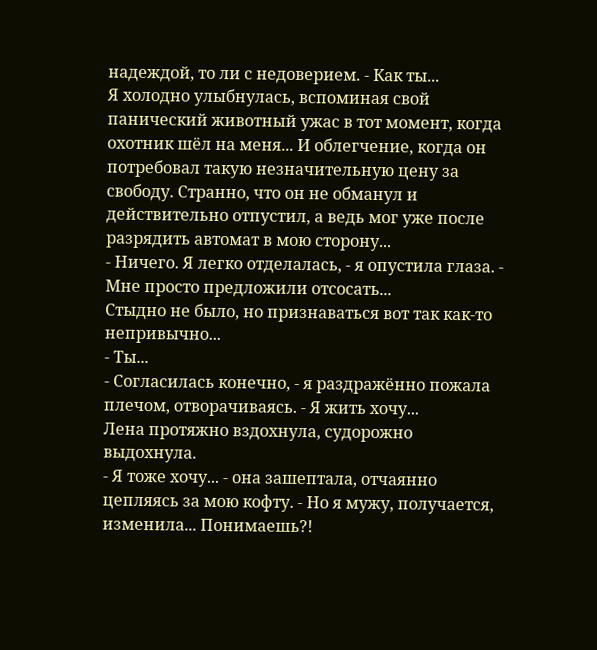надеждой, то ли с недоверием. - Как ты...
Я холодно улыбнулась, вспоминая свой панический животный ужас в тот момент, когда охотник шёл на меня... И облегчение, когда он потребовал такую незначительную цену за свободу. Странно, что он не обманул и действительно отпустил, а ведь мог уже после разрядить автомат в мою сторону...
- Ничего. Я легко отделалась, - я опустила глаза. - Мне просто предложили отсосать...
Стыдно не было, но признаваться вот так как-то непривычно...
- Ты...
- Согласилась конечно, - я раздражённо пожала плечом, отворачиваясь. - Я жить хочу...
Лена протяжно вздохнула, судорожно выдохнула.
- Я тоже хочу... - она зашептала, отчаянно цепляясь за мою кофту. - Но я мужу, получается, изменила... Понимаешь?!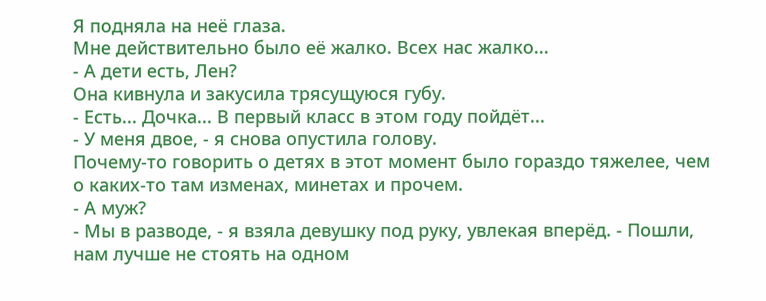Я подняла на неё глаза.
Мне действительно было её жалко. Всех нас жалко...
- А дети есть, Лен?
Она кивнула и закусила трясущуюся губу.
- Есть... Дочка... В первый класс в этом году пойдёт...
- У меня двое, - я снова опустила голову.
Почему-то говорить о детях в этот момент было гораздо тяжелее, чем о каких-то там изменах, минетах и прочем.
- А муж?
- Мы в разводе, - я взяла девушку под руку, увлекая вперёд. - Пошли, нам лучше не стоять на одном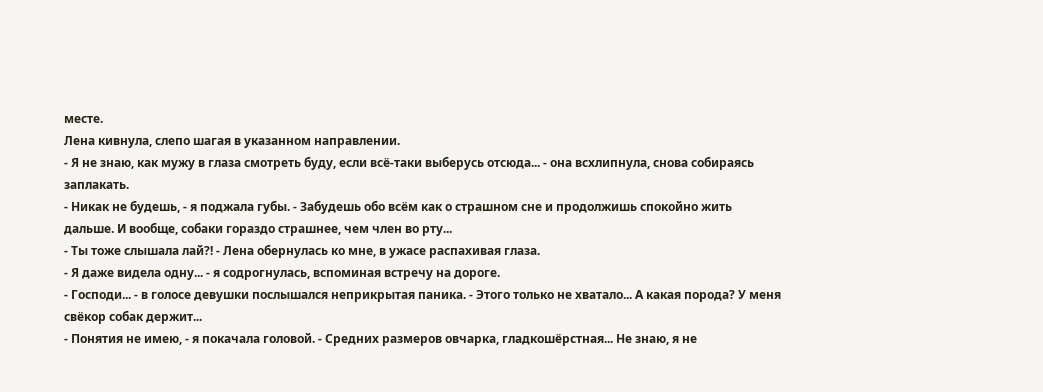месте.
Лена кивнула, слепо шагая в указанном направлении.
- Я не знаю, как мужу в глаза смотреть буду, если всё-таки выберусь отсюда... - она всхлипнула, снова собираясь заплакать.
- Никак не будешь, - я поджала губы. - Забудешь обо всём как о страшном сне и продолжишь спокойно жить дальше. И вообще, собаки гораздо страшнее, чем член во рту...
- Ты тоже слышала лай?! - Лена обернулась ко мне, в ужасе распахивая глаза.
- Я даже видела одну... - я содрогнулась, вспоминая встречу на дороге.
- Господи... - в голосе девушки послышался неприкрытая паника. - Этого только не хватало... А какая порода? У меня свёкор собак держит...
- Понятия не имею, - я покачала головой. - Средних размеров овчарка, гладкошёрстная... Не знаю, я не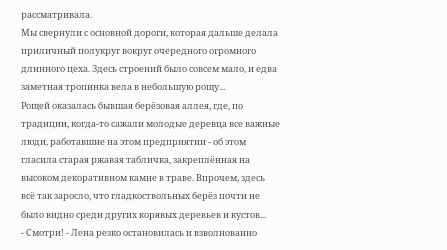рассматривала.
Мы свернули с основной дороги, которая дальше делала приличный полукруг вокруг очередного огромного длинного цеха. Здесь строений было совсем мало, и едва заметная тропинка вела в небольшую рощу...
Рощей оказалась бывшая берёзовая аллея, где, по традиции, когда-то сажали молодые деревца все важные люди, работавшие на этом предприятии - об этом гласила старая ржавая табличка, закреплённая на высоком декоративном камне в траве. Впрочем, здесь всё так заросло, что гладкоствольных берёз почти не было видно среди других корявых деревьев и кустов...
- Смотри! - Лена резко остановилась и взволнованно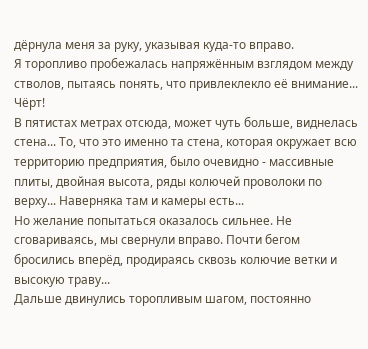дёрнула меня за руку, указывая куда-то вправо.
Я торопливо пробежалась напряжённым взглядом между стволов, пытаясь понять, что привлеклекло её внимание...
Чёрт!
В пятистах метрах отсюда, может чуть больше, виднелась стена... То, что это именно та стена, которая окружает всю территорию предприятия, было очевидно - массивные плиты, двойная высота, ряды колючей проволоки по верху... Наверняка там и камеры есть...
Но желание попытаться оказалось сильнее. Не сговариваясь, мы свернули вправо. Почти бегом бросились вперёд, продираясь сквозь колючие ветки и высокую траву...
Дальше двинулись торопливым шагом, постоянно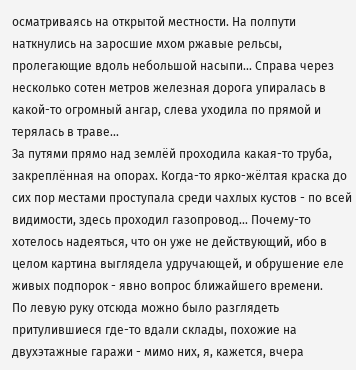осматриваясь на открытой местности. На полпути наткнулись на заросшие мхом ржавые рельсы, пролегающие вдоль небольшой насыпи... Справа через несколько сотен метров железная дорога упиралась в какой-то огромный ангар, слева уходила по прямой и терялась в траве...
За путями прямо над землёй проходила какая-то труба, закреплённая на опорах. Когда-то ярко-жёлтая краска до сих пор местами проступала среди чахлых кустов - по всей видимости, здесь проходил газопровод... Почему-то хотелось надеяться, что он уже не действующий, ибо в целом картина выглядела удручающей, и обрушение еле живых подпорок - явно вопрос ближайшего времени.
По левую руку отсюда можно было разглядеть притулившиеся где-то вдали склады, похожие на двухэтажные гаражи - мимо них, я, кажется, вчера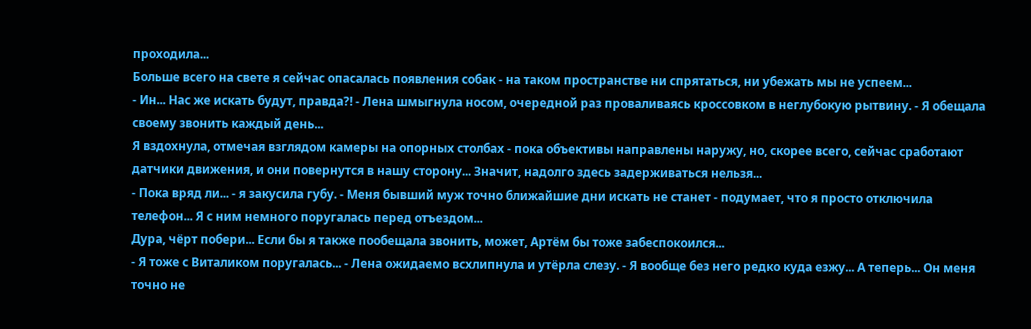проходила...
Больше всего на свете я сейчас опасалась появления собак - на таком пространстве ни спрятаться, ни убежать мы не успеем...
- Ин... Нас же искать будут, правда?! - Лена шмыгнула носом, очередной раз проваливаясь кроссовком в неглубокую рытвину. - Я обещала своему звонить каждый день...
Я вздохнула, отмечая взглядом камеры на опорных столбах - пока объективы направлены наружу, но, скорее всего, сейчас сработают датчики движения, и они повернутся в нашу сторону... Значит, надолго здесь задерживаться нельзя...
- Пока вряд ли... - я закусила губу. - Меня бывший муж точно ближайшие дни искать не станет - подумает, что я просто отключила телефон... Я с ним немного поругалась перед отъездом...
Дура, чёрт побери... Если бы я также пообещала звонить, может, Артём бы тоже забеспокоился...
- Я тоже с Виталиком поругалась... - Лена ожидаемо всхлипнула и утёрла слезу. - Я вообще без него редко куда езжу... А теперь... Он меня точно не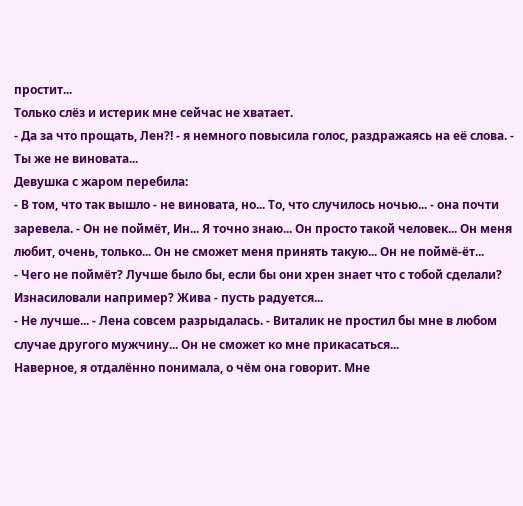простит...
Только слёз и истерик мне сейчас не хватает.
- Да за что прощать, Лен?! - я немного повысила голос, раздражаясь на её слова. - Ты же не виновата...
Девушка с жаром перебила:
- В том, что так вышло - не виновата, но... То, что случилось ночью... - она почти заревела. - Он не поймёт, Ин... Я точно знаю... Он просто такой человек... Он меня любит, очень, только... Он не сможет меня принять такую... Он не поймё-ёт...
- Чего не поймёт? Лучше было бы, если бы они хрен знает что с тобой сделали? Изнасиловали например? Жива - пусть радуется...
- Не лучше... - Лена совсем разрыдалась. - Виталик не простил бы мне в любом случае другого мужчину... Он не сможет ко мне прикасаться...
Наверное, я отдалённо понимала, о чём она говорит. Мне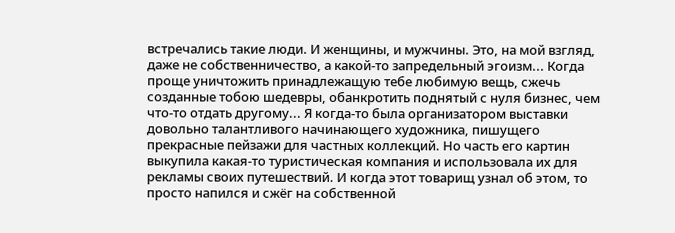встречались такие люди. И женщины, и мужчины. Это, на мой взгляд, даже не собственничество, а какой-то запредельный эгоизм... Когда проще уничтожить принадлежащую тебе любимую вещь, сжечь созданные тобою шедевры, обанкротить поднятый с нуля бизнес, чем что-то отдать другому... Я когда-то была организатором выставки довольно талантливого начинающего художника, пишущего прекрасные пейзажи для частных коллекций. Но часть его картин выкупила какая-то туристическая компания и использовала их для рекламы своих путешествий. И когда этот товарищ узнал об этом, то просто напился и сжёг на собственной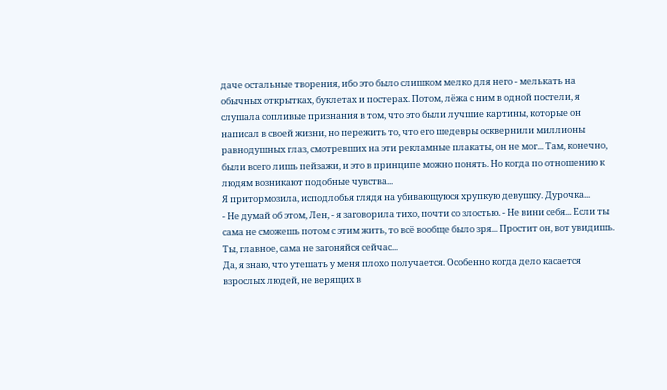даче остальные творения, ибо это было слишком мелко для него - мелькать на обычных открытках, буклетах и постерах. Потом, лёжа с ним в одной постели, я слушала сопливые признания в том, что это были лучшие картины, которые он написал в своей жизни, но пережить то, что его шедевры осквернили миллионы равнодушных глаз, смотревших на эти рекламные плакаты, он не мог... Там, конечно, были всего лишь пейзажи, и это в принципе можно понять. Но когда по отношению к людям возникают подобные чувства...
Я притормозила, исподлобья глядя на убивающуюся хрупкую девушку. Дурочка...
- Не думай об этом, Лен, - я заговорила тихо, почти со злостью. - Не вини себя... Если ты сама не сможешь потом с этим жить, то всё вообще было зря... Простит он, вот увидишь. Ты, главное, сама не загоняйся сейчас...
Да, я знаю, что утешать у меня плохо получается. Особенно когда дело касается взрослых людей, не верящих в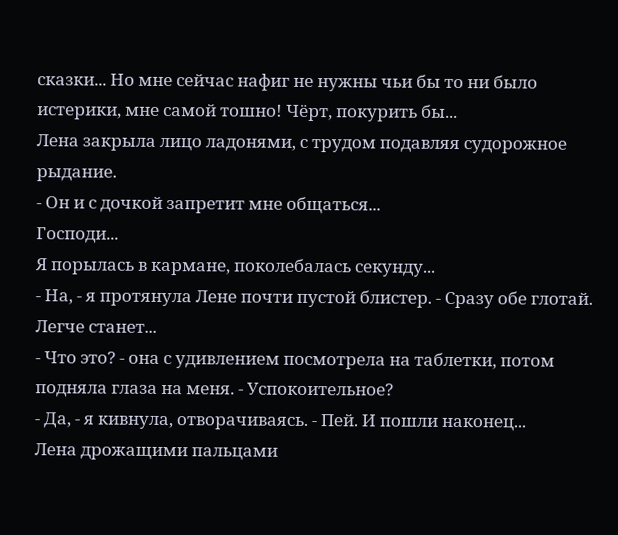сказки... Но мне сейчас нафиг не нужны чьи бы то ни было истерики, мне самой тошно! Чёрт, покурить бы...
Лена закрыла лицо ладонями, с трудом подавляя судорожное рыдание.
- Он и с дочкой запретит мне общаться...
Господи...
Я порылась в кармане, поколебалась секунду...
- На, - я протянула Лене почти пустой блистер. - Сразу обе глотай. Легче станет...
- Что это? - она с удивлением посмотрела на таблетки, потом подняла глаза на меня. - Успокоительное?
- Да, - я кивнула, отворачиваясь. - Пей. И пошли наконец...
Лена дрожащими пальцами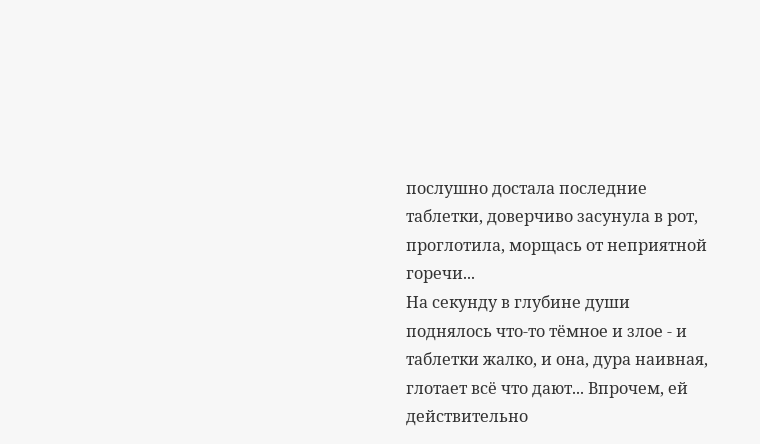послушно достала последние таблетки, доверчиво засунула в рот, проглотила, морщась от неприятной горечи...
На секунду в глубине души поднялось что-то тёмное и злое - и таблетки жалко, и она, дура наивная, глотает всё что дают... Впрочем, ей действительно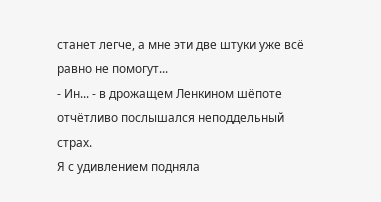станет легче, а мне эти две штуки уже всё равно не помогут...
- Ин... - в дрожащем Ленкином шёпоте отчётливо послышался неподдельный страх.
Я с удивлением подняла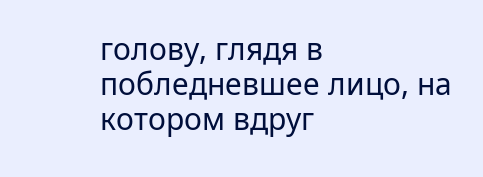голову, глядя в побледневшее лицо, на котором вдруг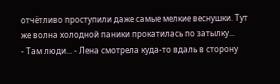отчётливо проступили даже самые мелкие веснушки. Тут же волна холодной паники прокатилась по затылку...
- Там люди... - Лена смотрела куда-то вдаль в сторону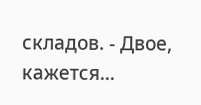складов. - Двое, кажется...